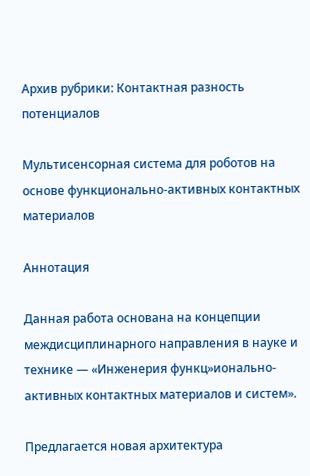Архив рубрики: Контактная разность потенциалов

Мультисенсорная система для роботов на основе функционально-активных контактных материалов

Аннотация

Данная работа основана на концепции междисциплинарного направления в науке и технике — «Инженерия функц»ионально-активных контактных материалов и систем».

Предлагается новая архитектура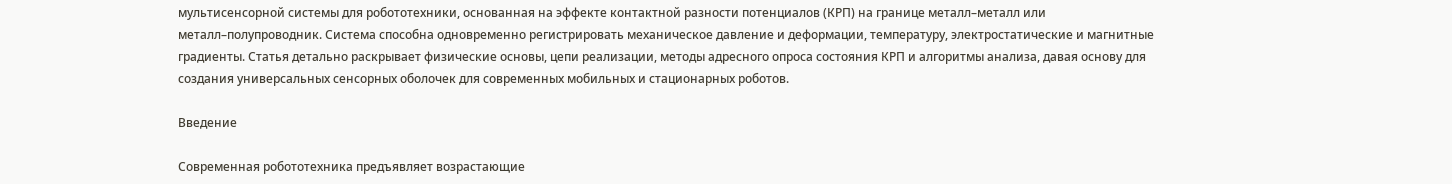мультисенсорной системы для робототехники, основанная на эффекте контактной разности потенциалов (КРП) на границе металл–металл или металл–полупроводник. Система способна одновременно регистрировать механическое давление и деформации, температуру, электростатические и магнитные градиенты. Статья детально раскрывает физические основы, цепи реализации, методы адресного опроса состояния КРП и алгоритмы анализа, давая основу для создания универсальных сенсорных оболочек для современных мобильных и стационарных роботов.

Введение

Современная робототехника предъявляет возрастающие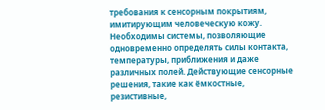требования к сенсорным покрытиям, имитирующим человеческую кожу. Необходимы системы, позволяющие одновременно определять силы контакта, температуры, приближения и даже различных полей. Действующие сенсорные решения, такие как ёмкостные, резистивные,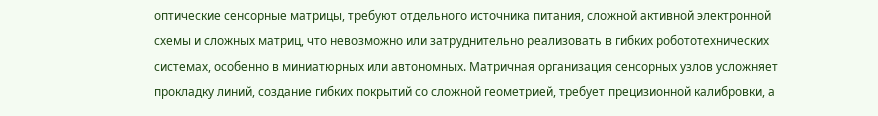оптические сенсорные матрицы, требуют отдельного источника питания, сложной активной электронной схемы и сложных матриц, что невозможно или затруднительно реализовать в гибких робототехнических системах, особенно в миниатюрных или автономных. Матричная организация сенсорных узлов усложняет прокладку линий, создание гибких покрытий со сложной геометрией, требует прецизионной калибровки, а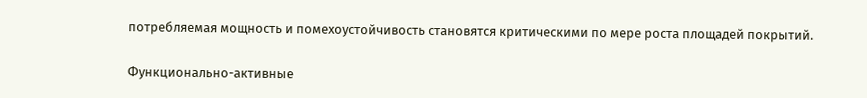потребляемая мощность и помехоустойчивость становятся критическими по мере роста площадей покрытий.

Функционально-активные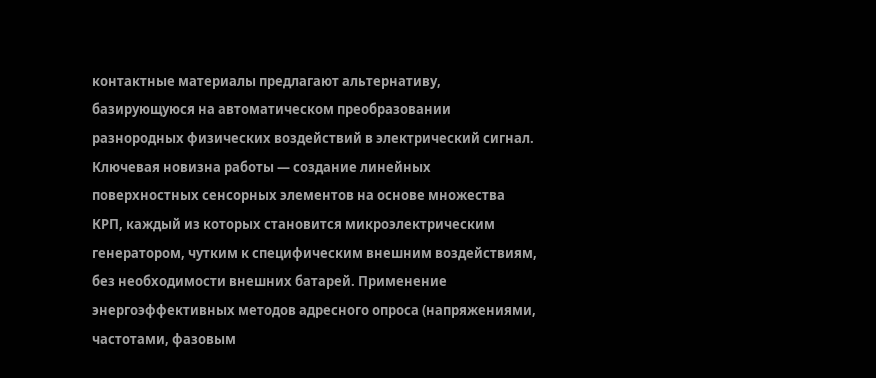контактные материалы предлагают альтернативу, базирующуюся на автоматическом преобразовании разнородных физических воздействий в электрический сигнал. Ключевая новизна работы — создание линейных поверхностных сенсорных элементов на основе множества КРП, каждый из которых становится микроэлектрическим генератором, чутким к специфическим внешним воздействиям, без необходимости внешних батарей. Применение энергоэффективных методов адресного опроса (напряжениями, частотами, фазовым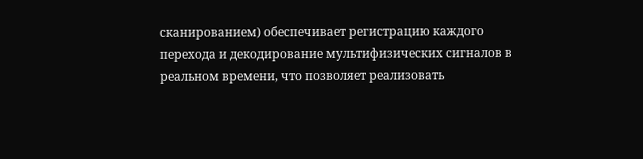сканированием) обеспечивает регистрацию каждого перехода и декодирование мультифизических сигналов в реальном времени, что позволяет реализовать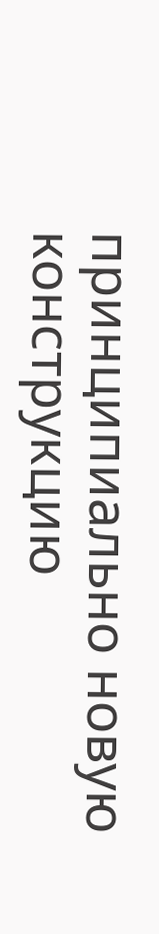принципиально новую конструкцию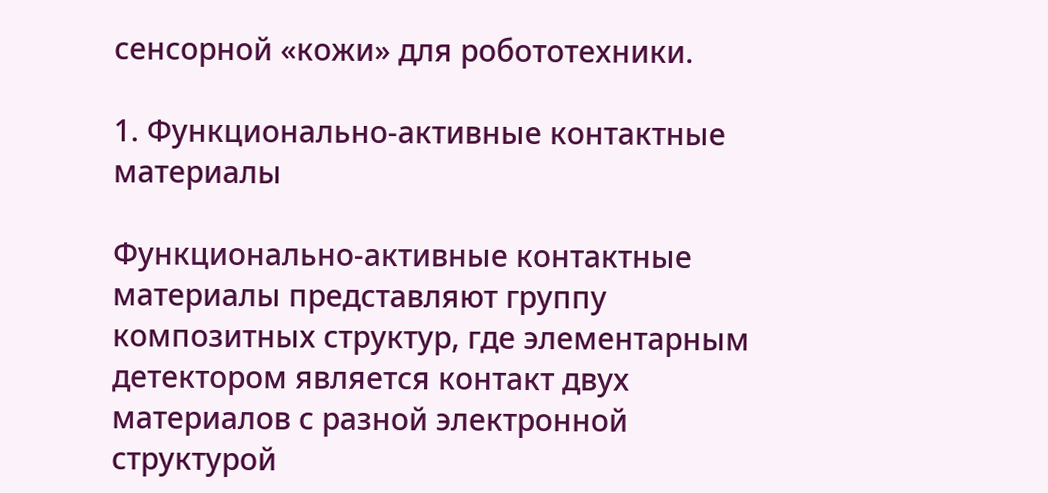сенсорной «кожи» для робототехники.

1. Функционально-активные контактные материалы

Функционально-активные контактные материалы представляют группу композитных структур, где элементарным детектором является контакт двух материалов с разной электронной структурой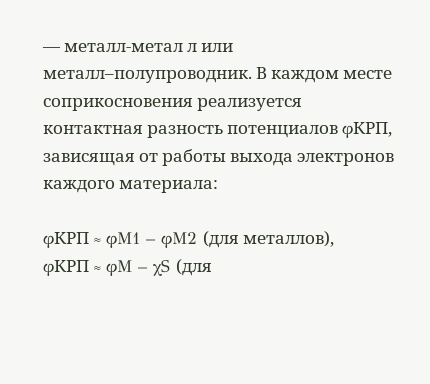— металл‑метал л или металл–полупроводник. В каждом месте соприкосновения реализуется контактная разность потенциалов φКРП, зависящая от работы выхода электронов каждого материала:

φКРП ≈ φM1 – φM2 (для металлов),
φКРП ≈ φM – χS (для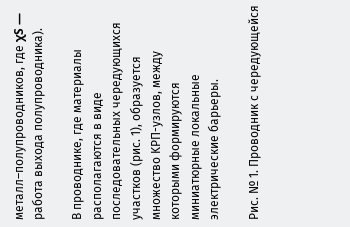металл–полупроводников, где χS — работа выхода полупроводника).

В проводнике, где материалы располагаются в виде последовательных чередующихся участков (рис. 1), образуется  множество KРП-узлов, между которыми формируются миниатюрные локальные электрические барьеры.

Рис. № 1. Проводник с чередующейся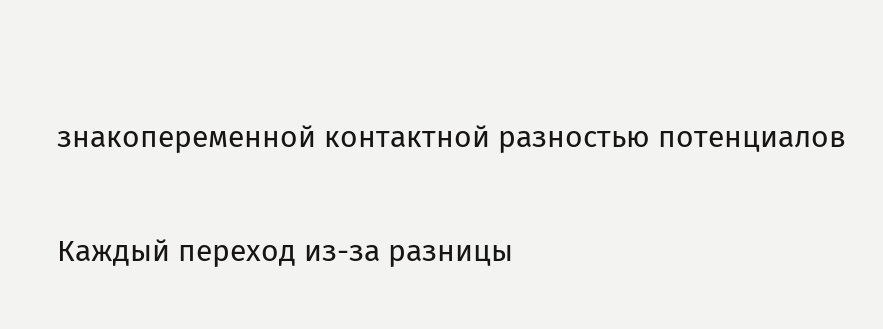знакопеременной контактной разностью потенциалов

Каждый переход из-за разницы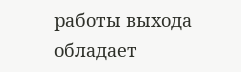работы выхода обладает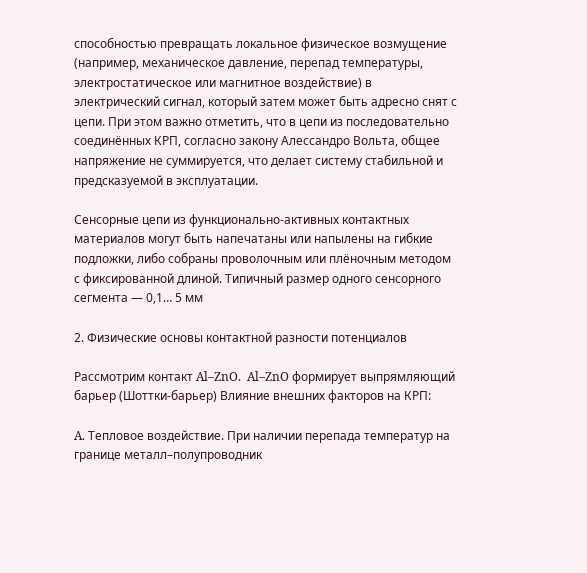способностью превращать локальное физическое возмущение (например, механическое давление, перепад температуры, электростатическое или магнитное воздействие) в электрический сигнал, который затем может быть адресно снят с цепи. При этом важно отметить, что в цепи из последовательно соединённых КРП, согласно закону Алессандро Вольта, общее напряжение не суммируется, что делает систему стабильной и предсказуемой в эксплуатации.

Сенсорные цепи из функционально-активных контактных материалов могут быть напечатаны или напылены на гибкие подложки, либо собраны проволочным или плёночным методом с фиксированной длиной. Типичный размер одного сенсорного сегмента — 0,1… 5 мм

2. Физические основы контактной разности потенциалов

Рассмотрим контакт Al–ZnO.  Al–ZnO формирует выпрямляющий барьер (Шоттки-барьер) Влияние внешних факторов на КРП:

A. Тепловое воздействие. При наличии перепада температур на границе металл–полупроводник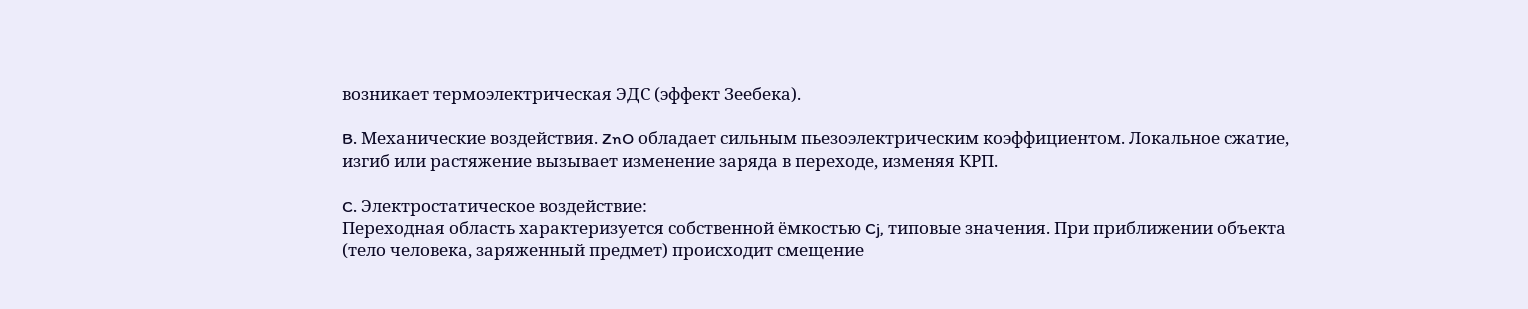возникает термоэлектрическая ЭДС (эффект Зеебека).

B. Механические воздействия. ZnO обладает сильным пьезоэлектрическим коэффициентом. Локальное сжатие, изгиб или растяжение вызывает изменение заряда в переходе, изменяя КРП.

C. Электростатическое воздействие:
Переходная область характеризуется собственной ёмкостью Cj, типовые значения. При приближении объекта (тело человека, заряженный предмет) происходит смещение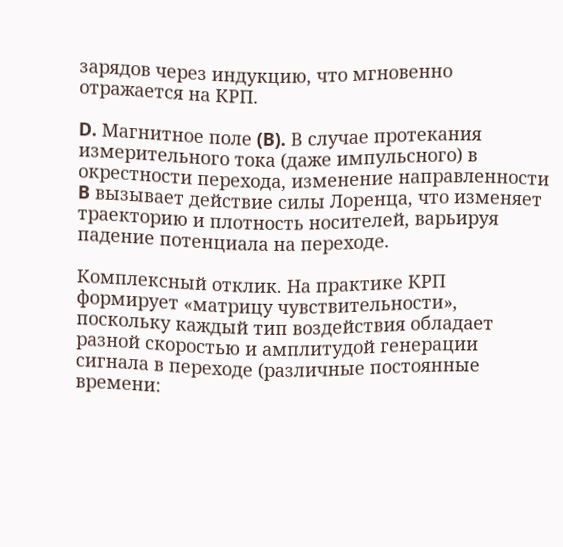зарядов через индукцию, что мгновенно отражается на КРП.

D. Магнитное поле (B). В случае протекания измерительного тока (даже импульсного) в окрестности перехода, изменение направленности B вызывает действие силы Лоренца, что изменяет траекторию и плотность носителей, варьируя падение потенциала на переходе.

Комплексный отклик. На практике КРП формирует «матрицу чувствительности», поскольку каждый тип воздействия обладает разной скоростью и амплитудой генерации сигнала в переходе (различные постоянные времени: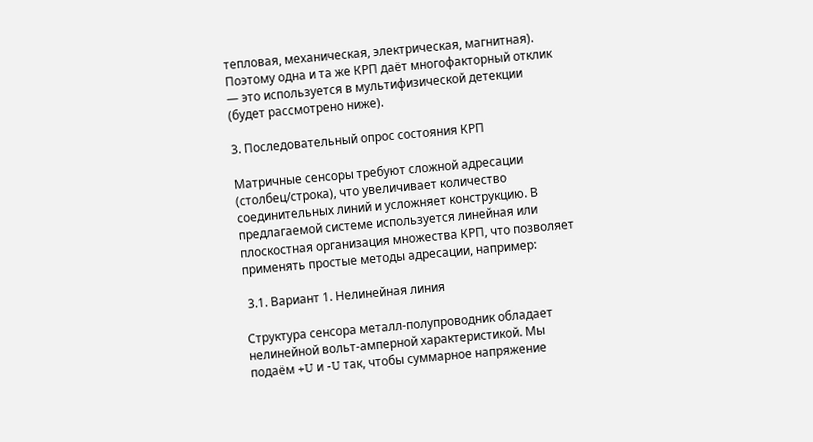тепловая, механическая, электрическая, магнитная). Поэтому одна и та же КРП даёт многофакторный отклик — это используется в мультифизической детекции (будет рассмотрено ниже).

3. Последовательный опрос состояния КРП

Матричные сенсоры требуют сложной адресации (столбец/строка), что увеличивает количество соединительных линий и усложняет конструкцию. В предлагаемой системе используется линейная или плоскостная организация множества КРП, что позволяет применять простые методы адресации, например:

 3.1. Вариант 1. Нелинейная линия

Структура сенсора металл-полупроводник обладает нелинейной вольт-амперной характеристикой. Мы подаём +U и -U так, чтобы суммарное напряжение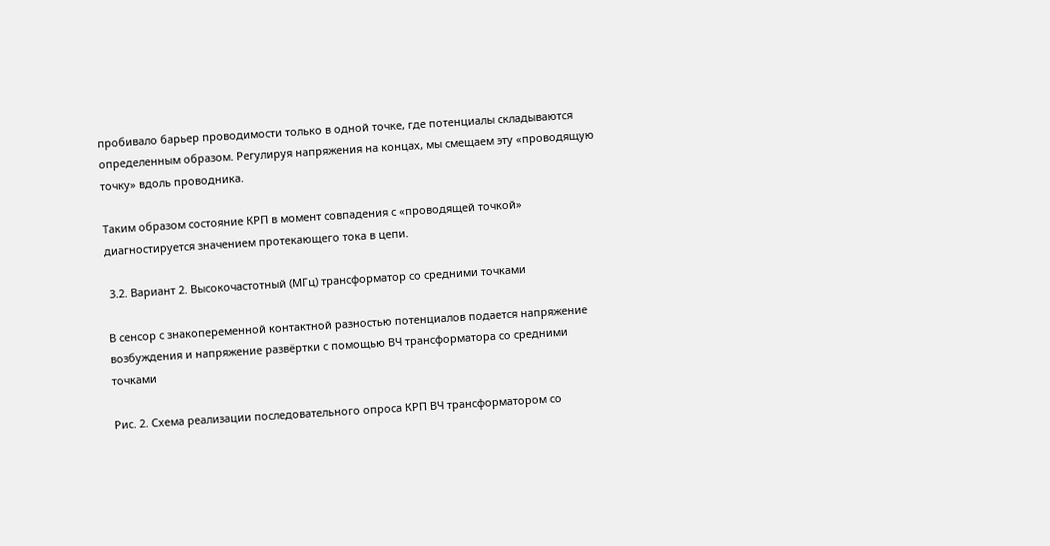пробивало барьер проводимости только в одной точке, где потенциалы складываются определенным образом. Регулируя напряжения на концах, мы смещаем эту «проводящую точку» вдоль проводника.

Таким образом состояние КРП в момент совпадения с «проводящей точкой» диагностируется значением протекающего тока в цепи.

 3.2. Вариант 2. Высокочастотный (МГц) трансформатор со средними точками

В сенсор с знакопеременной контактной разностью потенциалов подается напряжение возбуждения и напряжение развёртки с помощью ВЧ трансформатора со средними точками

Рис. 2. Схема реализации последовательного опроса КРП ВЧ трансформатором со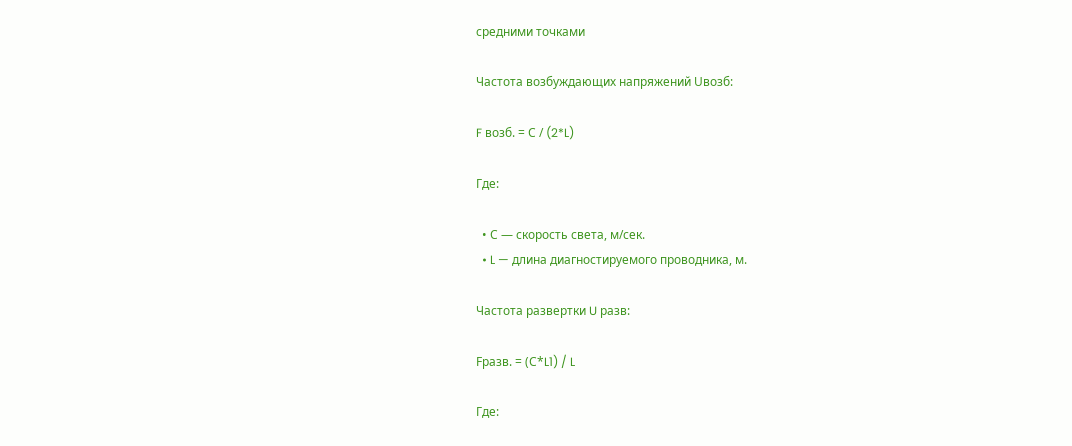средними точками

Частота возбуждающих напряжений Uвозб:

F возб. = С / (2*L)

Где:

  • С — скорость света, м/сек.
  • L — длина диагностируемого проводника, м.

Частота развертки U разв:

Fразв. = (С*L1) / L

Где: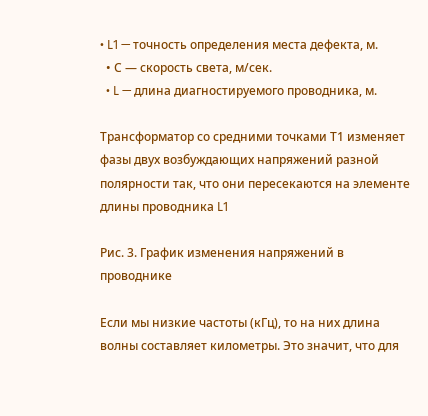• L1 — точность определения места дефекта, м.
  • С — скорость света, м/сек.
  • L — длина диагностируемого проводника, м.

Трансформатор со средними точками Т1 изменяет фазы двух возбуждающих напряжений разной полярности так, что они пересекаются на элементе длины проводника L1

Рис. 3. График изменения напряжений в проводнике

Если мы низкие частоты (кГц), то на них длина волны составляет километры. Это значит, что для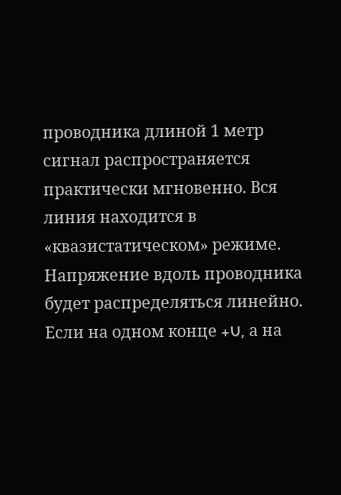проводника длиной 1 метр сигнал распространяется практически мгновенно. Вся линия находится в «квазистатическом» режиме. Напряжение вдоль проводника будет распределяться линейно. Если на одном конце +U, а на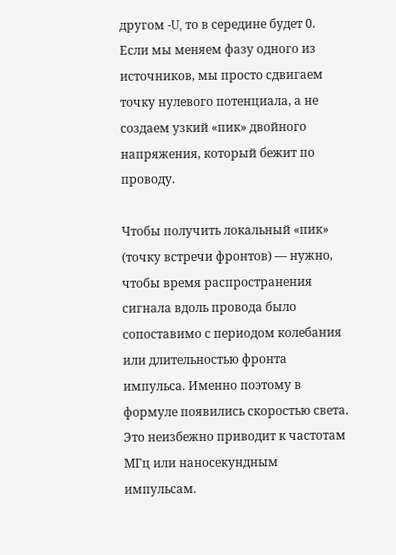другом ‑U, то в середине будет 0. Если мы меняем фазу одного из источников, мы просто сдвигаем точку нулевого потенциала, а не создаем узкий «пик» двойного напряжения, который бежит по проводу.

Чтобы получить локальный «пик» (точку встречи фронтов) — нужно, чтобы время распространения сигнала вдоль провода было сопоставимо с периодом колебания или длительностью фронта импульса. Именно поэтому в формуле появились скоростью света. Это неизбежно приводит к частотам МГц или наносекундным импульсам.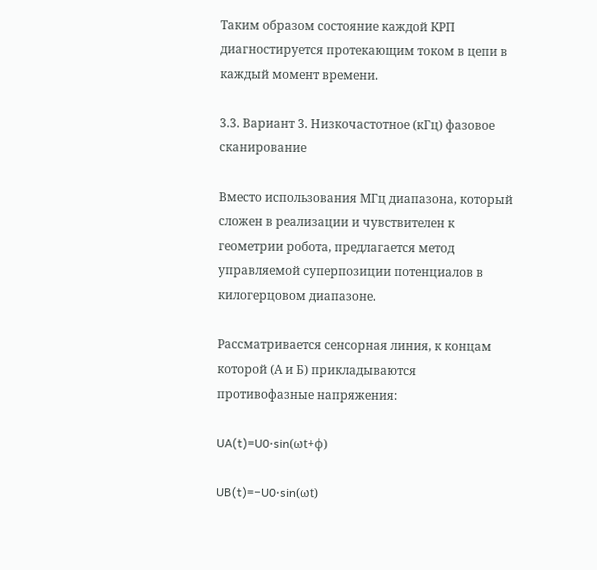Таким образом состояние каждой КРП диагностируется протекающим током в цепи в каждый момент времени.

3.3. Вариант 3. Низкочастотное (кГц) фазовое сканирование

Вместо использования МГц диапазона, который сложен в реализации и чувствителен к геометрии робота, предлагается метод управляемой суперпозиции потенциалов в килогерцовом диапазоне.

Рассматривается сенсорная линия, к концам которой (А и Б) прикладываются противофазные напряжения:

UA(t)=U0⋅sin(ωt+ϕ)

UB(t)=−U0⋅sin(ωt)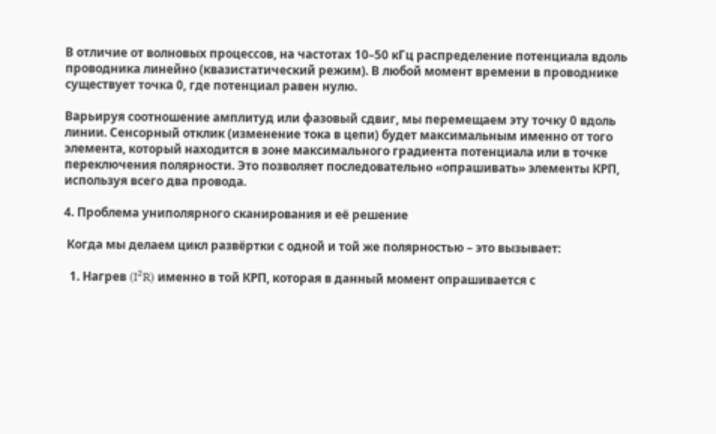В отличие от волновых процессов, на частотах 10–50 кГц распределение потенциала вдоль проводника линейно (квазистатический режим). В любой момент времени в проводнике существует точка 0, где потенциал равен нулю.

Варьируя соотношение амплитуд или фазовый сдвиг, мы перемещаем эту точку 0 вдоль линии. Сенсорный отклик (изменение тока в цепи) будет максимальным именно от того элемента, который находится в зоне максимального градиента потенциала или в точке переключения полярности. Это позволяет последовательно «опрашивать» элементы КРП, используя всего два провода.

4. Проблема униполярного сканирования и её решение

 Когда мы делаем цикл развёртки с одной и той же полярностью – это вызывает:

  1. Нагрев (I²R) именно в той КРП, которая в данный момент опрашивается с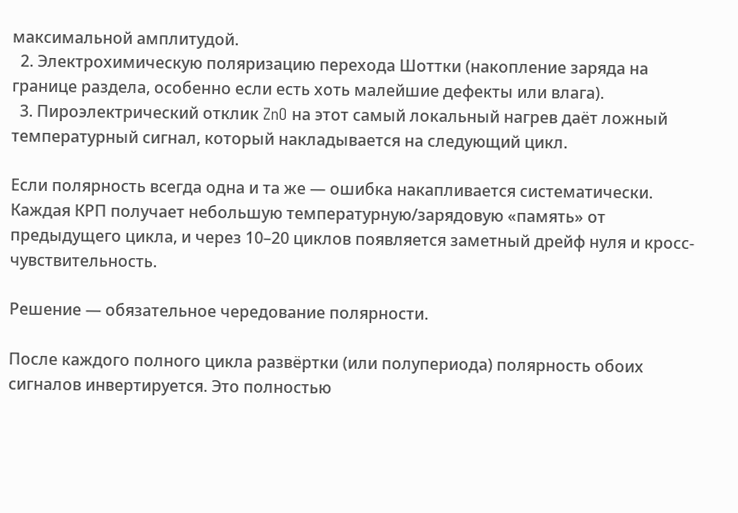максимальной амплитудой.
  2. Электрохимическую поляризацию перехода Шоттки (накопление заряда на границе раздела, особенно если есть хоть малейшие дефекты или влага).
  3. Пироэлектрический отклик ZnO на этот самый локальный нагрев даёт ложный температурный сигнал, который накладывается на следующий цикл.

Если полярность всегда одна и та же — ошибка накапливается систематически. Каждая КРП получает небольшую температурную/зарядовую «память» от предыдущего цикла, и через 10–20 циклов появляется заметный дрейф нуля и кросс-чувствительность.

Решение — обязательное чередование полярности.

После каждого полного цикла развёртки (или полупериода) полярность обоих сигналов инвертируется. Это полностью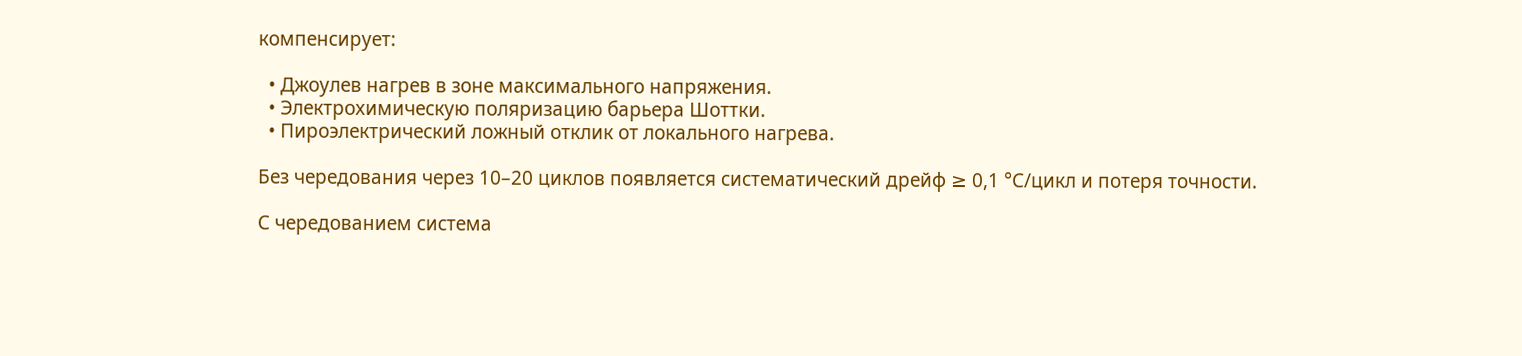компенсирует:

  • Джоулев нагрев в зоне максимального напряжения.
  • Электрохимическую поляризацию барьера Шоттки.
  • Пироэлектрический ложный отклик от локального нагрева.

Без чередования через 10–20 циклов появляется систематический дрейф ≥ 0,1 °C/цикл и потеря точности.

С чередованием система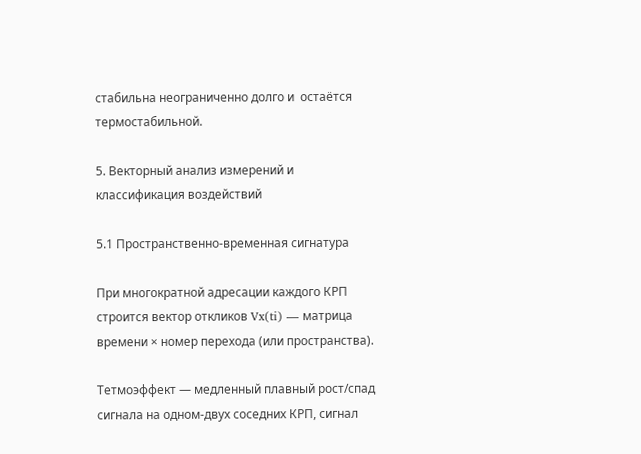стабильна неограниченно долго и  остаётся термостабильной.

5. Векторный анализ измерений и классификация воздействий

5.1 Пространственно-временная сигнатура

При многократной адресации каждого КРП строится вектор откликов Vx(ti) — матрица времени × номер перехода (или пространства).

Тетмоэффект — медленный плавный рост/спад сигнала на одном‑двух соседних КРП, сигнал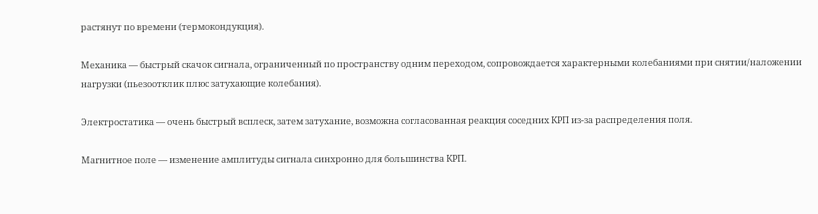растянут по времени (термокондукция).

Механика — быстрый скачок сигнала, ограниченный по пространству одним переходом, сопровождается характерными колебаниями при снятии/наложении нагрузки (пьезоотклик плюс затухающие колебания).

Электростатика — очень быстрый всплеск, затем затухание, возможна согласованная реакция соседних КРП из‑за распределения поля.

Магнитное поле — изменение амплитуды сигнала синхронно для большинства КРП.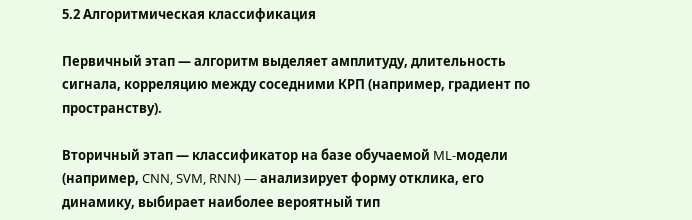5.2 Алгоритмическая классификация

Первичный этап — алгоритм выделяет амплитуду, длительность сигнала, корреляцию между соседними КРП (например, градиент по пространству).

Вторичный этап — классификатор на базе обучаемой ML‑модели (например, CNN, SVM, RNN) — анализирует форму отклика, его динамику, выбирает наиболее вероятный тип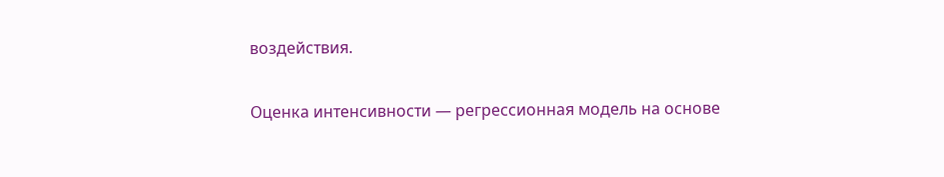воздействия.

Оценка интенсивности — регрессионная модель на основе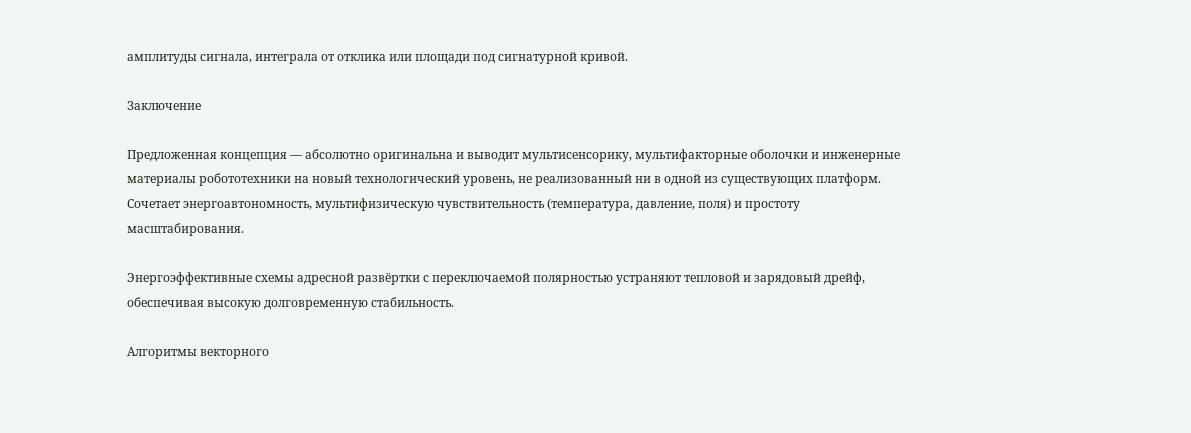амплитуды сигнала, интеграла от отклика или площади под сигнатурной кривой.

Заключение

Предложенная концепция — абсолютно оригинальна и выводит мультисенсорику, мультифакторные оболочки и инженерные материалы робототехники на новый технологический уровень, не реализованный ни в одной из существующих платформ. Сочетает энергоавтономность, мультифизическую чувствительность (температура, давление, поля) и простоту масштабирования.

Энергоэффективные схемы адресной развёртки с переключаемой полярностью устраняют тепловой и зарядовый дрейф, обеспечивая высокую долговременную стабильность.

Алгоритмы векторного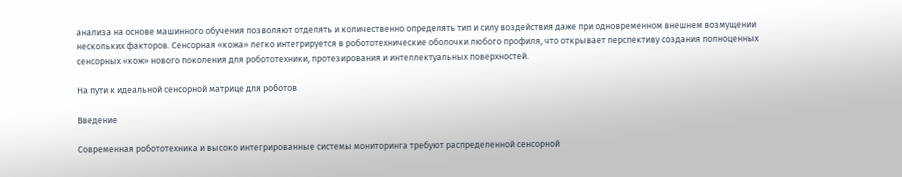анализа на основе машинного обучения позволяют отделять и количественно определять тип и силу воздействия даже при одновременном внешнем возмущении нескольких факторов. Сенсорная «кожа» легко интегрируется в робототехнические оболочки любого профиля, что открывает перспективу создания полноценных сенсорных «кож» нового поколения для робототехники, протезирования и интеллектуальных поверхностей.

На пути к идеальной сенсорной матрице для роботов

Введение

Современная робототехника и высоко интегрированные системы мониторинга требуют распределенной сенсорной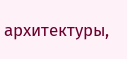архитектуры,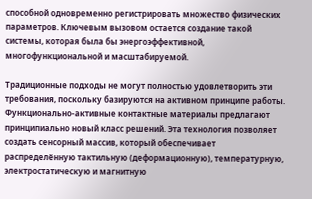способной одновременно регистрировать множество физических параметров. Ключевым вызовом остается создание такой системы, которая была бы энергоэффективной, многофункциональной и масштабируемой.

Традиционные подходы не могут полностью удовлетворить эти требования, поскольку базируются на активном принципе работы. Функционально-активные контактные материалы предлагают принципиально новый класс решений. Эта технология позволяет создать сенсорный массив, который обеспечивает распределённую тактильную (деформационную), температурную, электростатическую и магнитную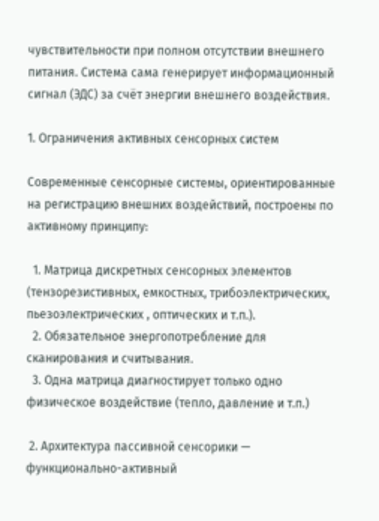чувствительности при полном отсутствии внешнего питания. Система сама генерирует информационный сигнал (ЭДС) за счёт энергии внешнего воздействия.

1. Ограничения активных сенсорных систем

Современные сенсорные системы, ориентированные на регистрацию внешних воздействий, построены по активному принципу:

  1. Матрица дискретных сенсорных элементов (тензорезистивных, емкостных, трибоэлектрических, пьезоэлектрических , оптических и т.п.).
  2. Обязательное энергопотребление для сканирования и считывания.
  3. Одна матрица диагностирует только одно физическое воздействие (тепло, давление и т.п.)

 2. Архитектура пассивной сенсорики —  функционально-активный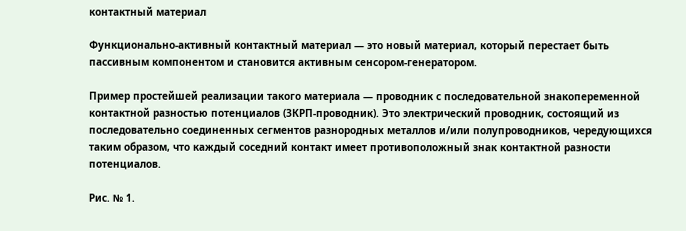контактный материал

Функционально-активный контактный материал — это новый материал, который перестает быть пассивным компонентом и становится активным сенсором-генератором.

Пример простейшей реализации такого материала — проводник с последовательной знакопеременной контактной разностью потенциалов (ЗКРП-проводник). Это электрический проводник, состоящий из последовательно соединенных сегментов разнородных металлов и/или полупроводников, чередующихся таким образом, что каждый соседний контакт имеет противоположный знак контактной разности потенциалов.

Рис. № 1.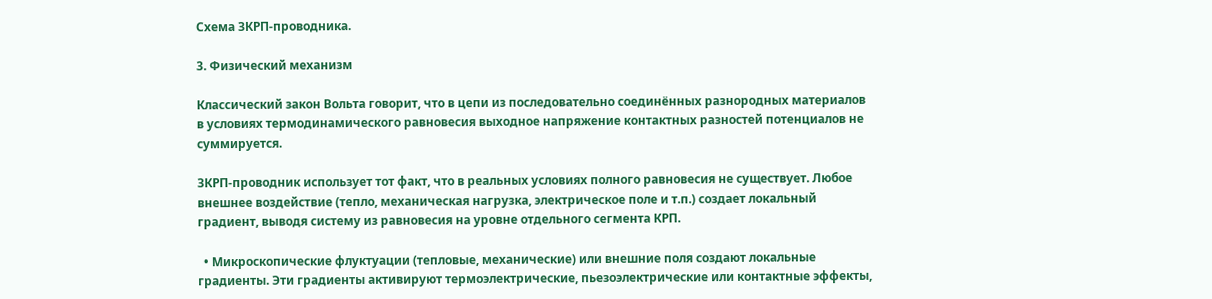Схема ЗКРП-проводника.

3. Физический механизм

Классический закон Вольта говорит, что в цепи из последовательно соединённых разнородных материалов  в условиях термодинамического равновесия выходное напряжение контактных разностей потенциалов не суммируется.

ЗКРП-проводник использует тот факт, что в реальных условиях полного равновесия не существует. Любое внешнее воздействие (тепло, механическая нагрузка, электрическое поле и т.п.) создает локальный градиент, выводя систему из равновесия на уровне отдельного сегмента КРП.

  • Микроскопические флуктуации (тепловые, механические) или внешние поля создают локальные градиенты. Эти градиенты активируют термоэлектрические, пьезоэлектрические или контактные эффекты,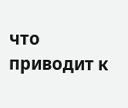что приводит к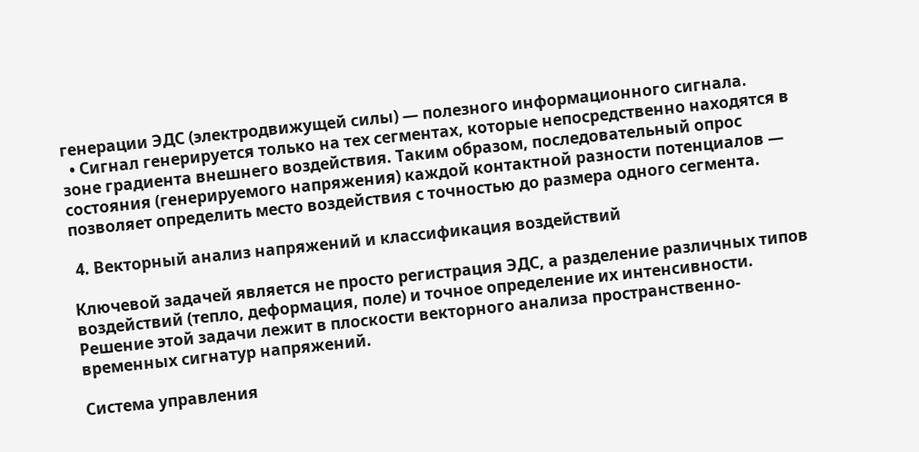генерации ЭДС (электродвижущей силы) — полезного информационного сигнала.
  • Сигнал генерируется только на тех сегментах, которые непосредственно находятся в зоне градиента внешнего воздействия. Таким образом, последовательный опрос состояния (генерируемого напряжения) каждой контактной разности потенциалов — позволяет определить место воздействия с точностью до размера одного сегмента.

 4. Векторный анализ напряжений и классификация воздействий

Ключевой задачей является не просто регистрация ЭДС, а разделение различных типов воздействий (тепло, деформация, поле) и точное определение их интенсивности. Решение этой задачи лежит в плоскости векторного анализа пространственно-временных сигнатур напряжений.

Система управления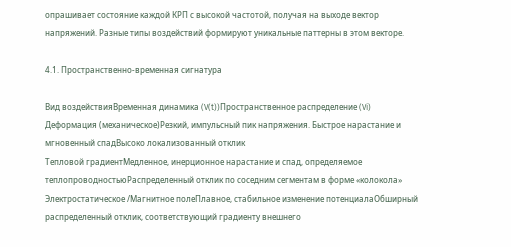опрашивает состояние каждой КРП с высокой частотой, получая на выходе вектор напряжений. Разные типы воздействий формируют уникальные паттерны в этом векторе.

4.1. Пространственно-временная сигнатура

Вид воздействияВременная динамика (V(t))Пространственное распределение (Vi)
Деформация (механическое)Резкий, импульсный пик напряжения. Быстрое нарастание и мгновенный спадВысоко локализованный отклик
Тепловой градиентМедленное, инерционное нарастание и спад, определяемое теплопроводностьюРаспределенный отклик по соседним сегментам в форме «колокола»
Электростатическое /Магнитное полеПлавное, стабильное изменение потенциалаОбширный распределенный отклик, соответствующий градиенту внешнего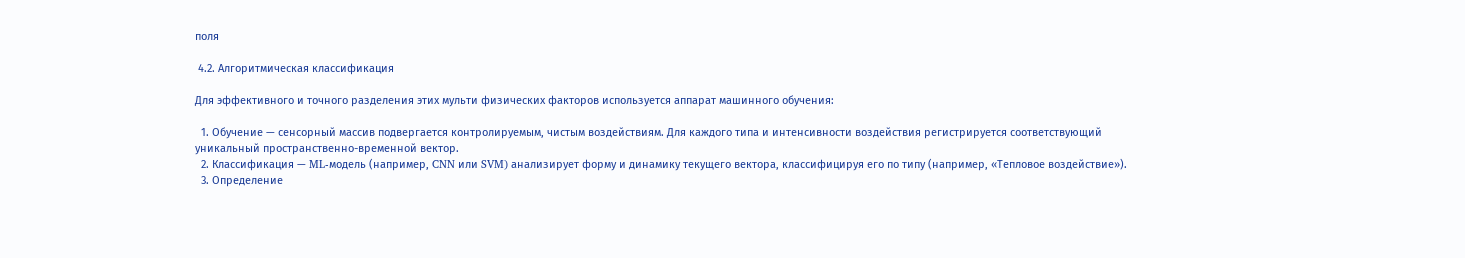поля

 4.2. Алгоритмическая классификация

Для эффективного и точного разделения этих мульти физических факторов используется аппарат машинного обучения:

  1. Обучение — сенсорный массив подвергается контролируемым, чистым воздействиям. Для каждого типа и интенсивности воздействия регистрируется соответствующий уникальный пространственно-временной вектор.
  2. Классификация — ML-модель (например, CNN или SVM) анализирует форму и динамику текущего вектора, классифицируя его по типу (например, «Тепловое воздействие»).
  3. Определение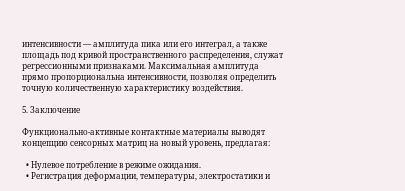интенсивности — амплитуда пика или его интеграл, а также площадь под кривой пространственного распределения, служат регрессионными признаками. Максимальная амплитуда прямо пропорциональна интенсивности, позволяя определить точную количественную характеристику воздействия.

5. Заключение

Функционально-активные контактные материалы выводят концепцию сенсорных матриц на новый уровень, предлагая:

  • Нулевое потребление в режиме ожидания.
  • Регистрация деформации, температуры, электростатики и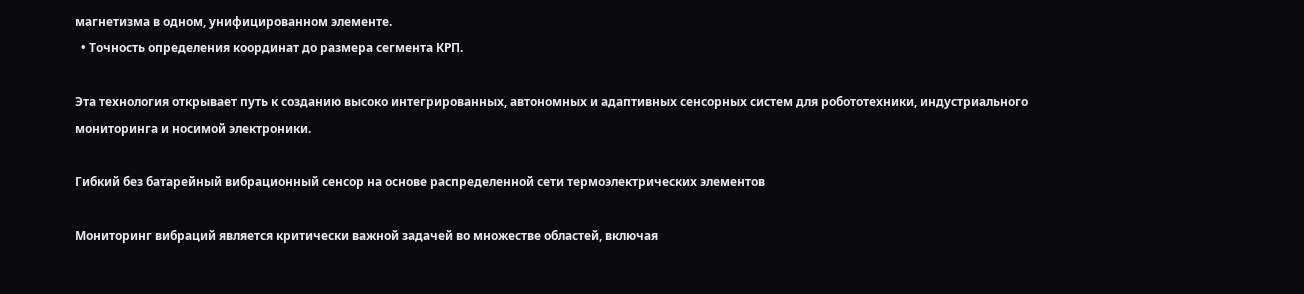магнетизма в одном, унифицированном элементе.
  • Точность определения координат до размера сегмента КРП.

Эта технология открывает путь к созданию высоко интегрированных, автономных и адаптивных сенсорных систем для робототехники, индустриального мониторинга и носимой электроники.

Гибкий без батарейный вибрационный сенсор на основе распределенной сети термоэлектрических элементов

Мониторинг вибраций является критически важной задачей во множестве областей, включая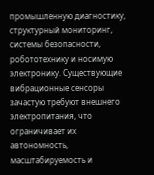промышленную диагностику, структурный мониторинг, системы безопасности, робототехнику и носимую электронику. Существующие вибрационные сенсоры зачастую требуют внешнего электропитания, что ограничивает их автономность, масштабируемость и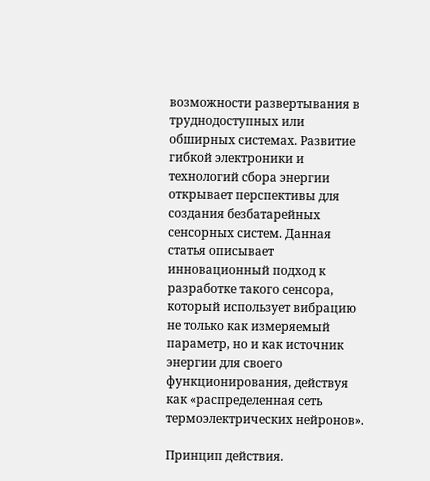возможности развертывания в труднодоступных или обширных системах. Развитие гибкой электроники и технологий сбора энергии открывает перспективы для создания безбатарейных сенсорных систем. Данная статья описывает инновационный подход к разработке такого сенсора, который использует вибрацию не только как измеряемый параметр, но и как источник энергии для своего функционирования, действуя как «распределенная сеть термоэлектрических нейронов».

Принцип действия.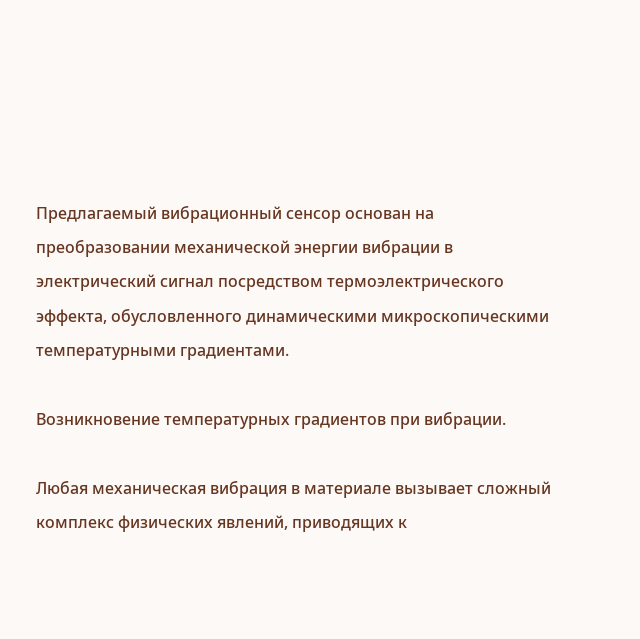Предлагаемый вибрационный сенсор основан на преобразовании механической энергии вибрации в электрический сигнал посредством термоэлектрического эффекта, обусловленного динамическими микроскопическими температурными градиентами.

Возникновение температурных градиентов при вибрации.

Любая механическая вибрация в материале вызывает сложный комплекс физических явлений, приводящих к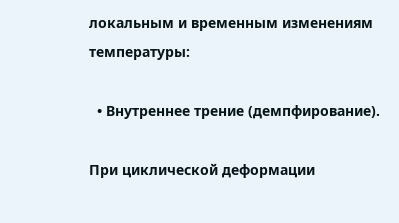локальным и временным изменениям температуры:

  • Внутреннее трение (демпфирование).

При циклической деформации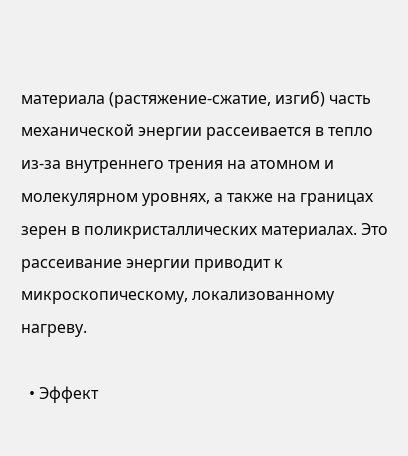материала (растяжение-сжатие, изгиб) часть механической энергии рассеивается в тепло из-за внутреннего трения на атомном и молекулярном уровнях, а также на границах зерен в поликристаллических материалах. Это рассеивание энергии приводит к микроскопическому, локализованному нагреву.

  • Эффект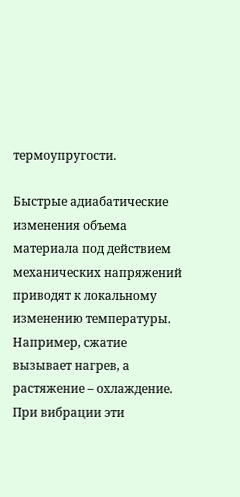термоупругости.

Быстрые адиабатические изменения объема материала под действием механических напряжений приводят к локальному изменению температуры. Например, сжатие вызывает нагрев, а растяжение – охлаждение. При вибрации эти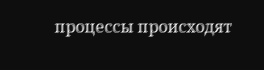процессы происходят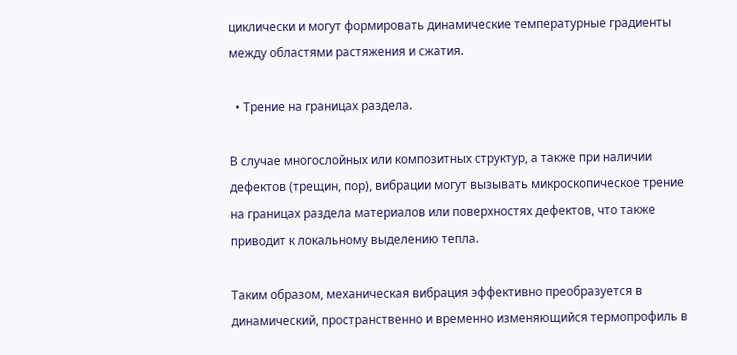циклически и могут формировать динамические температурные градиенты между областями растяжения и сжатия.

  • Трение на границах раздела.

В случае многослойных или композитных структур, а также при наличии дефектов (трещин, пор), вибрации могут вызывать микроскопическое трение на границах раздела материалов или поверхностях дефектов, что также приводит к локальному выделению тепла.

Таким образом, механическая вибрация эффективно преобразуется в динамический, пространственно и временно изменяющийся термопрофиль в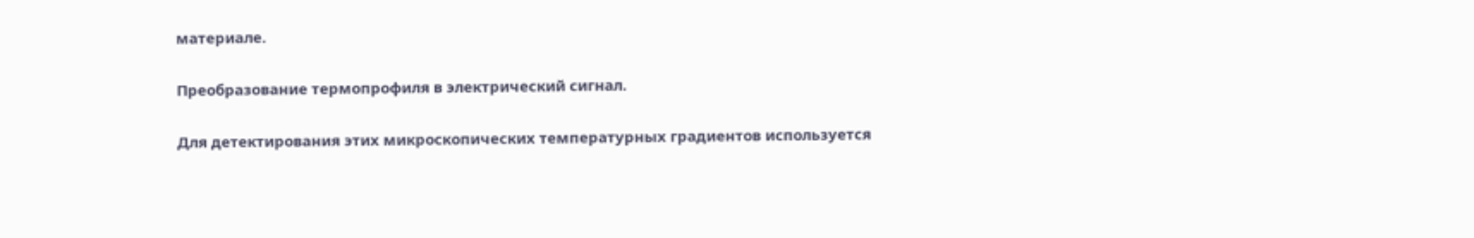материале.

Преобразование термопрофиля в электрический сигнал.

Для детектирования этих микроскопических температурных градиентов используется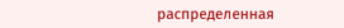распределенная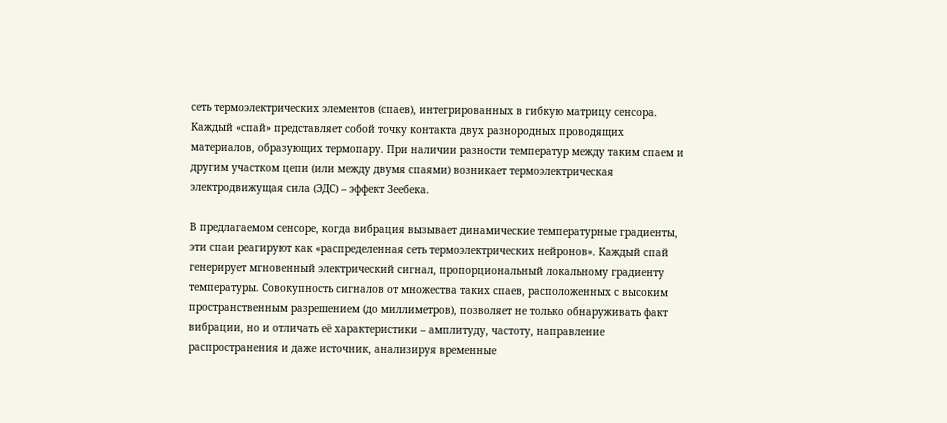сеть термоэлектрических элементов (спаев), интегрированных в гибкую матрицу сенсора. Каждый «спай» представляет собой точку контакта двух разнородных проводящих материалов, образующих термопару. При наличии разности температур между таким спаем и другим участком цепи (или между двумя спаями) возникает термоэлектрическая электродвижущая сила (ЭДС) – эффект Зеебека.

В предлагаемом сенсоре, когда вибрация вызывает динамические температурные градиенты, эти спаи реагируют как «распределенная сеть термоэлектрических нейронов». Каждый спай генерирует мгновенный электрический сигнал, пропорциональный локальному градиенту температуры. Совокупность сигналов от множества таких спаев, расположенных с высоким пространственным разрешением (до миллиметров), позволяет не только обнаруживать факт вибрации, но и отличать её характеристики – амплитуду, частоту, направление распространения и даже источник, анализируя временные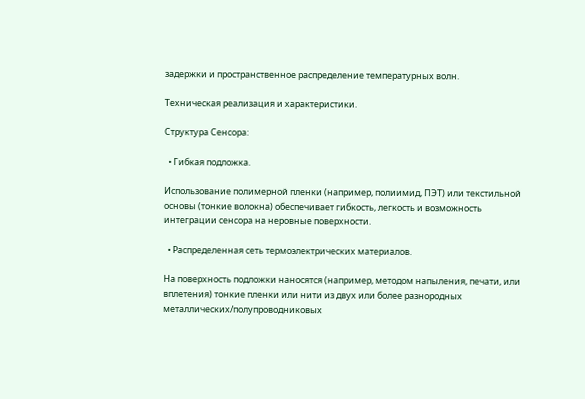задержки и пространственное распределение температурных волн.

Техническая реализация и характеристики.

Структура Сенсора:

  • Гибкая подложка.

Использование полимерной пленки (например, полиимид, ПЭТ) или текстильной основы (тонкие волокна) обеспечивает гибкость, легкость и возможность интеграции сенсора на неровные поверхности.

  • Распределенная сеть термоэлектрических материалов.

На поверхность подложки наносятся (например, методом напыления, печати, или вплетения) тонкие пленки или нити из двух или более разнородных металлических/полупроводниковых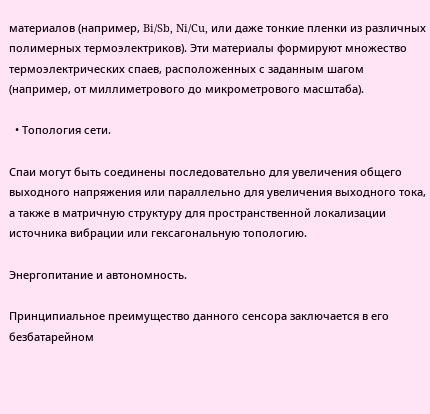материалов (например, Bi/Sb, Ni/Cu, или даже тонкие пленки из различных полимерных термоэлектриков). Эти материалы формируют множество термоэлектрических спаев, расположенных с заданным шагом (например, от миллиметрового до микрометрового масштаба).

  • Топология сети.

Спаи могут быть соединены последовательно для увеличения общего выходного напряжения или параллельно для увеличения выходного тока, а также в матричную структуру для пространственной локализации источника вибрации или гексагональную топологию.

Энергопитание и автономность.

Принципиальное преимущество данного сенсора заключается в его безбатарейном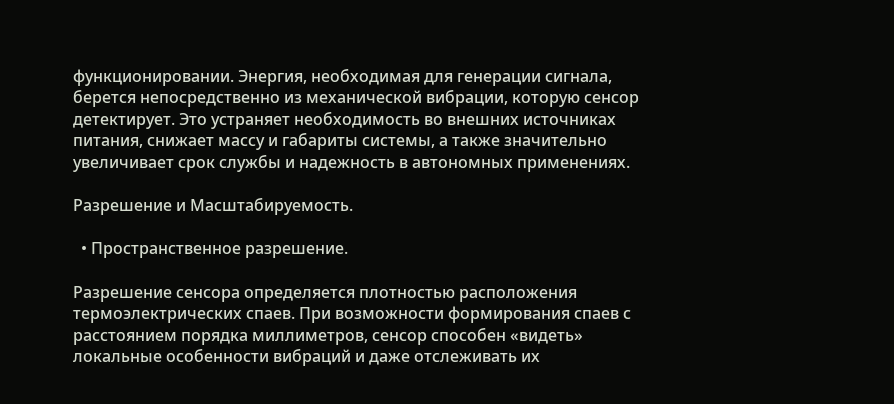функционировании. Энергия, необходимая для генерации сигнала, берется непосредственно из механической вибрации, которую сенсор детектирует. Это устраняет необходимость во внешних источниках питания, снижает массу и габариты системы, а также значительно увеличивает срок службы и надежность в автономных применениях.

Разрешение и Масштабируемость.

  • Пространственное разрешение.

Разрешение сенсора определяется плотностью расположения термоэлектрических спаев. При возможности формирования спаев с расстоянием порядка миллиметров, сенсор способен «видеть» локальные особенности вибраций и даже отслеживать их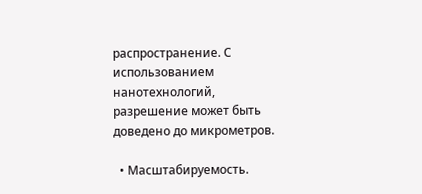распространение. С использованием нанотехнологий, разрешение может быть доведено до микрометров.

  • Масштабируемость.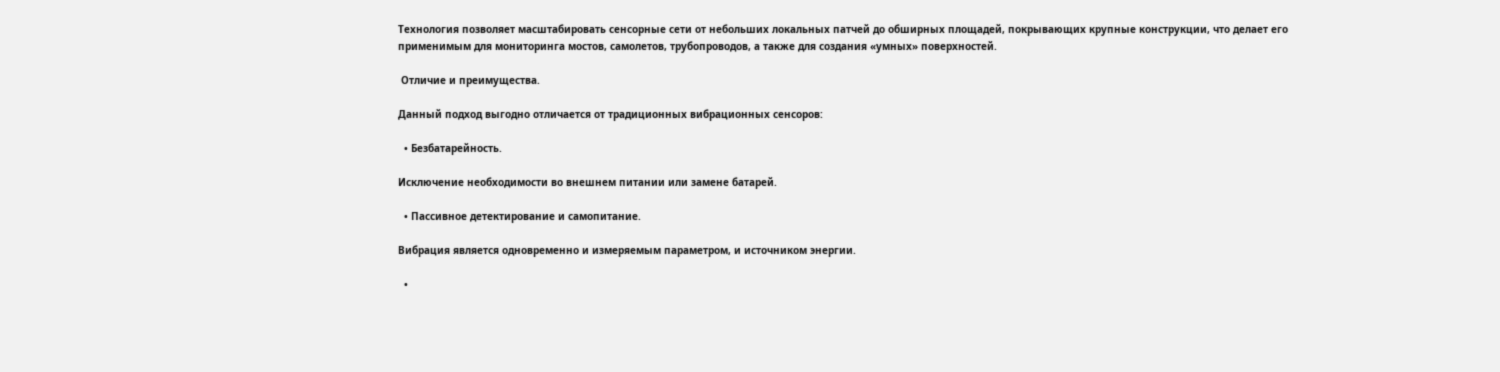Технология позволяет масштабировать сенсорные сети от небольших локальных патчей до обширных площадей, покрывающих крупные конструкции, что делает его применимым для мониторинга мостов, самолетов, трубопроводов, а также для создания «умных» поверхностей.

 Отличие и преимущества.

Данный подход выгодно отличается от традиционных вибрационных сенсоров:

  • Безбатарейность.

Исключение необходимости во внешнем питании или замене батарей.

  • Пассивное детектирование и самопитание.

Вибрация является одновременно и измеряемым параметром, и источником энергии.

  •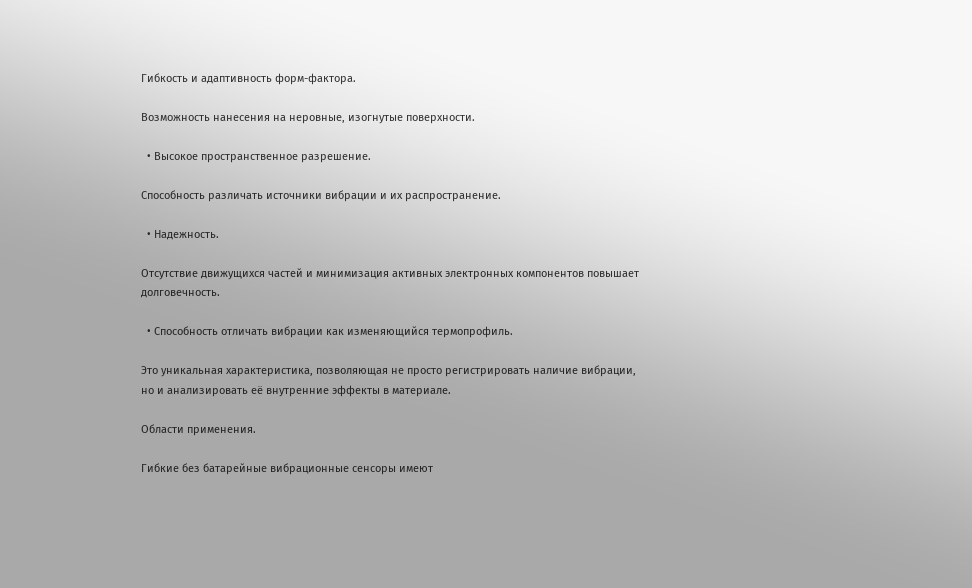Гибкость и адаптивность форм-фактора.

Возможность нанесения на неровные, изогнутые поверхности.

  • Высокое пространственное разрешение.

Способность различать источники вибрации и их распространение.

  • Надежность.

Отсутствие движущихся частей и минимизация активных электронных компонентов повышает долговечность.

  • Способность отличать вибрации как изменяющийся термопрофиль.

Это уникальная характеристика, позволяющая не просто регистрировать наличие вибрации, но и анализировать её внутренние эффекты в материале.

Области применения.

Гибкие без батарейные вибрационные сенсоры имеют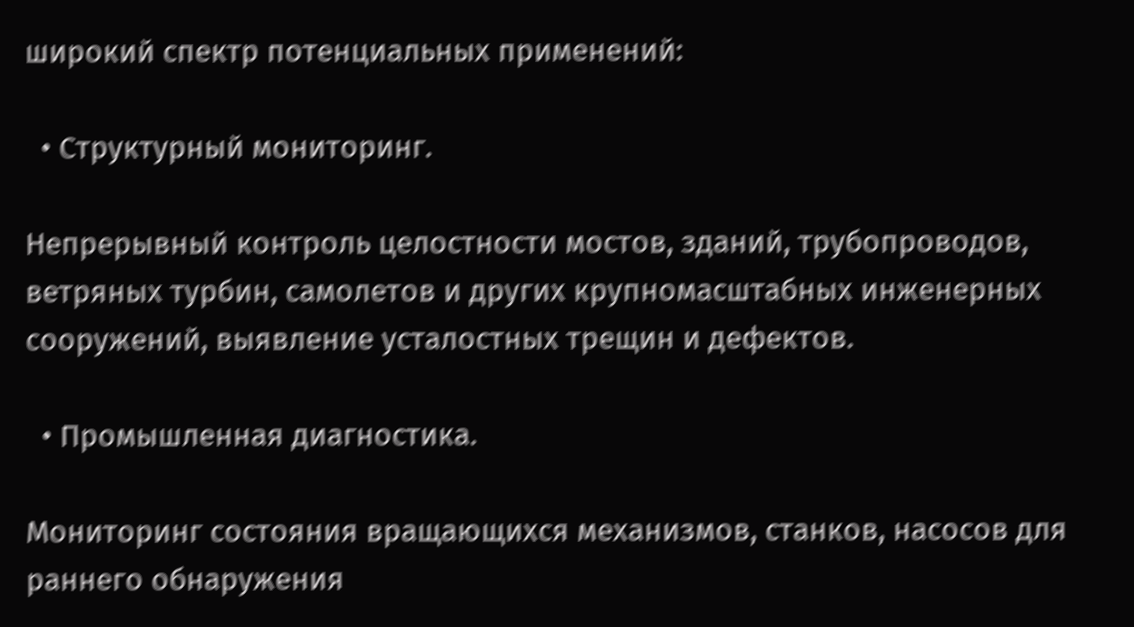широкий спектр потенциальных применений:

  • Структурный мониторинг.

Непрерывный контроль целостности мостов, зданий, трубопроводов, ветряных турбин, самолетов и других крупномасштабных инженерных сооружений, выявление усталостных трещин и дефектов.

  • Промышленная диагностика.

Мониторинг состояния вращающихся механизмов, станков, насосов для раннего обнаружения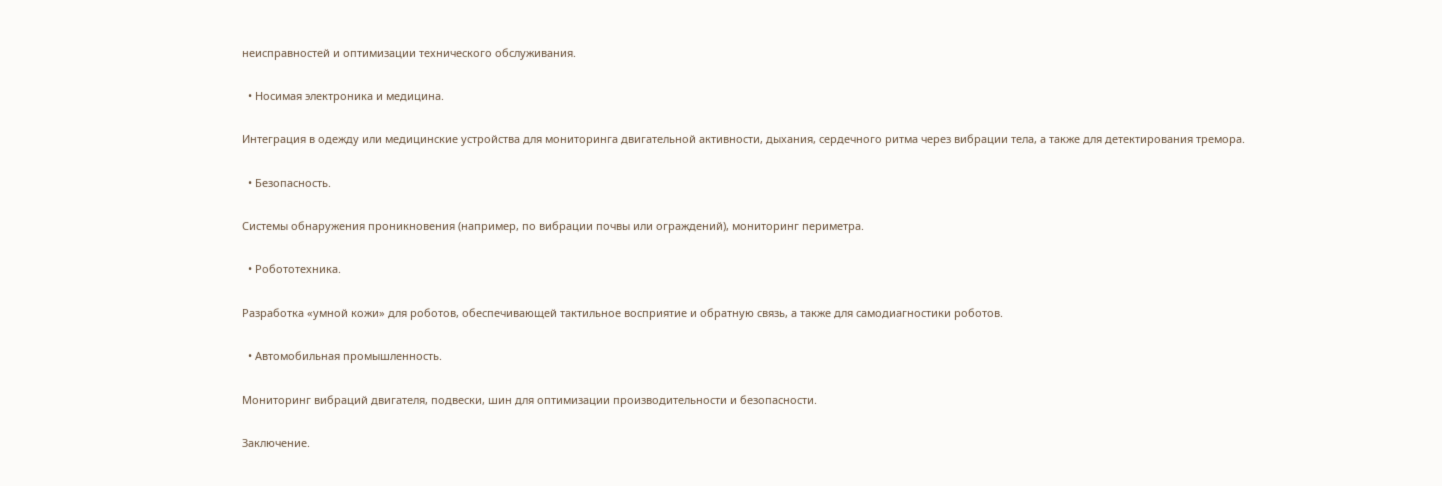неисправностей и оптимизации технического обслуживания.

  • Носимая электроника и медицина.

Интеграция в одежду или медицинские устройства для мониторинга двигательной активности, дыхания, сердечного ритма через вибрации тела, а также для детектирования тремора.

  • Безопасность.

Системы обнаружения проникновения (например, по вибрации почвы или ограждений), мониторинг периметра.

  • Робототехника.

Разработка «умной кожи» для роботов, обеспечивающей тактильное восприятие и обратную связь, а также для самодиагностики роботов.

  • Автомобильная промышленность.

Мониторинг вибраций двигателя, подвески, шин для оптимизации производительности и безопасности.

Заключение.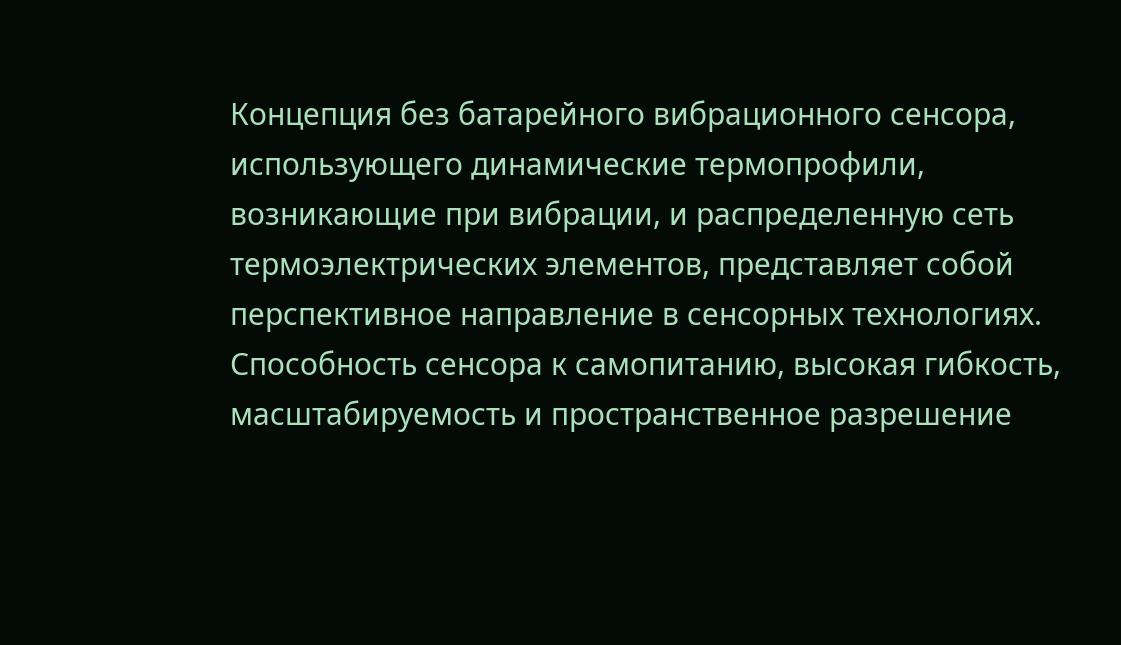Концепция без батарейного вибрационного сенсора, использующего динамические термопрофили, возникающие при вибрации, и распределенную сеть термоэлектрических элементов, представляет собой перспективное направление в сенсорных технологиях. Способность сенсора к самопитанию, высокая гибкость, масштабируемость и пространственное разрешение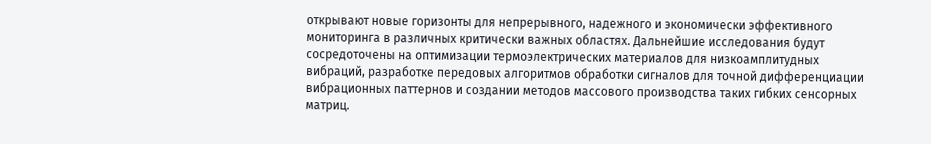открывают новые горизонты для непрерывного, надежного и экономически эффективного мониторинга в различных критически важных областях. Дальнейшие исследования будут сосредоточены на оптимизации термоэлектрических материалов для низкоамплитудных вибраций, разработке передовых алгоритмов обработки сигналов для точной дифференциации вибрационных паттернов и создании методов массового производства таких гибких сенсорных матриц.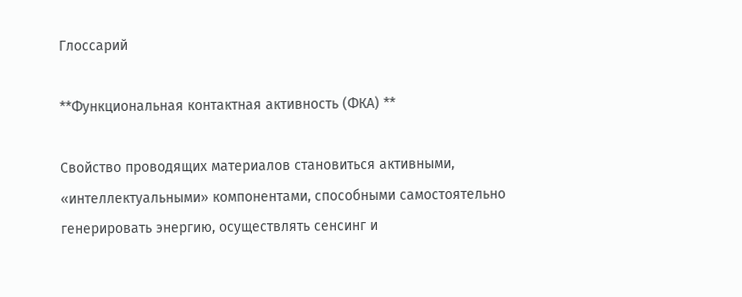Глоссарий

**Функциональная контактная активность (ФКА) **

Свойство проводящих материалов становиться активными, «интеллектуальными» компонентами, способными самостоятельно генерировать энергию, осуществлять сенсинг и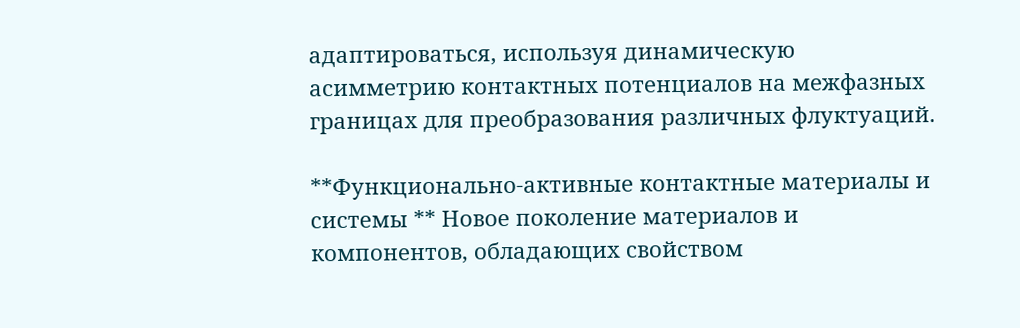адаптироваться, используя динамическую асимметрию контактных потенциалов на межфазных границах для преобразования различных флуктуаций.

**Функционально-активные контактные материалы и системы ** Новое поколение материалов и компонентов, обладающих свойством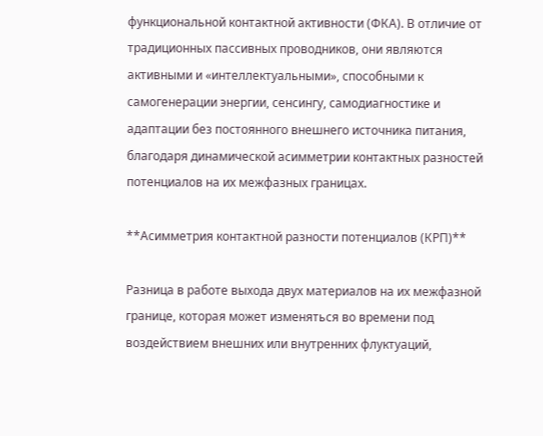функциональной контактной активности (ФКА). В отличие от традиционных пассивных проводников, они являются активными и «интеллектуальными», способными к самогенерации энергии, сенсингу, самодиагностике и адаптации без постоянного внешнего источника питания, благодаря динамической асимметрии контактных разностей потенциалов на их межфазных границах.

**Асимметрия контактной разности потенциалов (КРП)**

Разница в работе выхода двух материалов на их межфазной границе, которая может изменяться во времени под воздействием внешних или внутренних флуктуаций,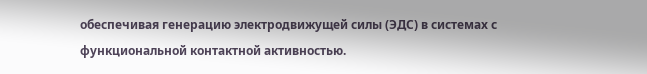обеспечивая генерацию электродвижущей силы (ЭДС) в системах с функциональной контактной активностью.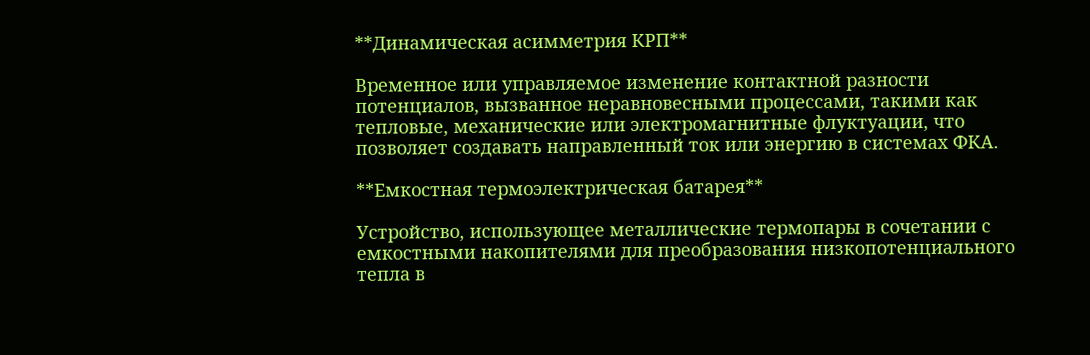**Динамическая асимметрия КРП**

Временное или управляемое изменение контактной разности потенциалов, вызванное неравновесными процессами, такими как тепловые, механические или электромагнитные флуктуации, что позволяет создавать направленный ток или энергию в системах ФКА.

**Емкостная термоэлектрическая батарея**

Устройство, использующее металлические термопары в сочетании с емкостными накопителями для преобразования низкопотенциального тепла в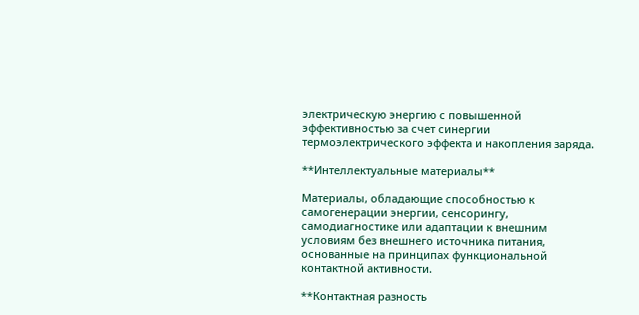электрическую энергию с повышенной эффективностью за счет синергии термоэлектрического эффекта и накопления заряда.

**Интеллектуальные материалы**

Материалы, обладающие способностью к самогенерации энергии, сенсорингу, самодиагностике или адаптации к внешним условиям без внешнего источника питания, основанные на принципах функциональной контактной активности.

**Контактная разность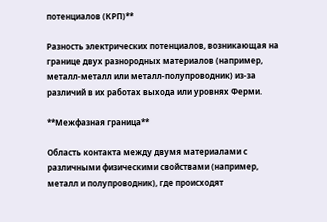потенциалов (КРП)**

Разность электрических потенциалов, возникающая на границе двух разнородных материалов (например, металл-металл или металл-полупроводник) из-за различий в их работах выхода или уровнях Ферми.

**Межфазная граница**

Область контакта между двумя материалами с различными физическими свойствами (например, металл и полупроводник), где происходят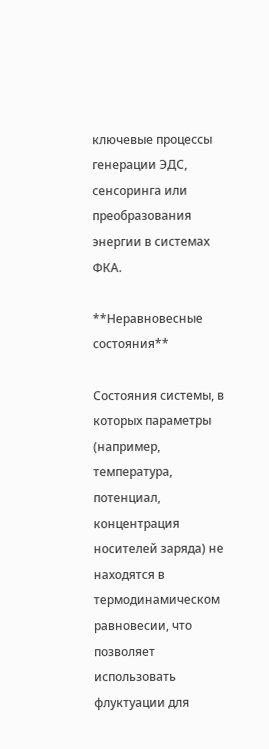ключевые процессы генерации ЭДС, сенсоринга или преобразования энергии в системах ФКА.

**Неравновесные состояния**

Состояния системы, в которых параметры (например, температура, потенциал, концентрация носителей заряда) не находятся в термодинамическом равновесии, что позволяет использовать флуктуации для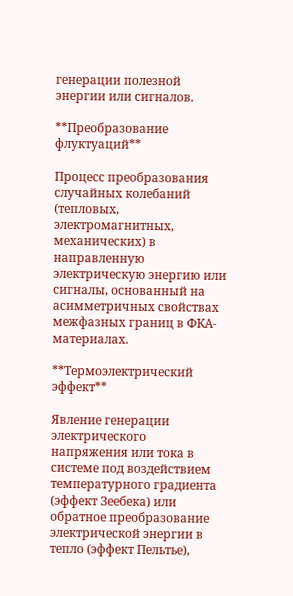генерации полезной энергии или сигналов.

**Преобразование флуктуаций**

Процесс преобразования случайных колебаний (тепловых, электромагнитных, механических) в направленную электрическую энергию или сигналы, основанный на асимметричных свойствах межфазных границ в ФКА-материалах.

**Термоэлектрический эффект**

Явление генерации электрического напряжения или тока в системе под воздействием температурного градиента (эффект Зеебека) или обратное преобразование электрической энергии в тепло (эффект Пельтье),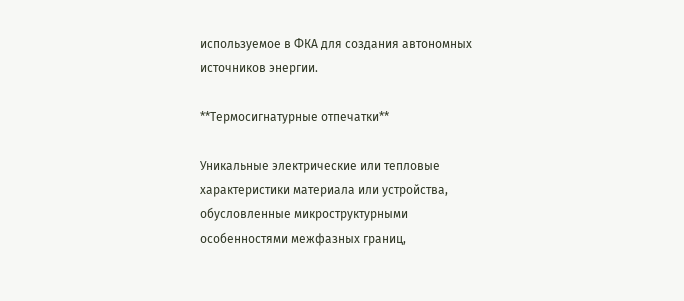используемое в ФКА для создания автономных источников энергии.

**Термосигнатурные отпечатки**

Уникальные электрические или тепловые характеристики материала или устройства, обусловленные микроструктурными особенностями межфазных границ,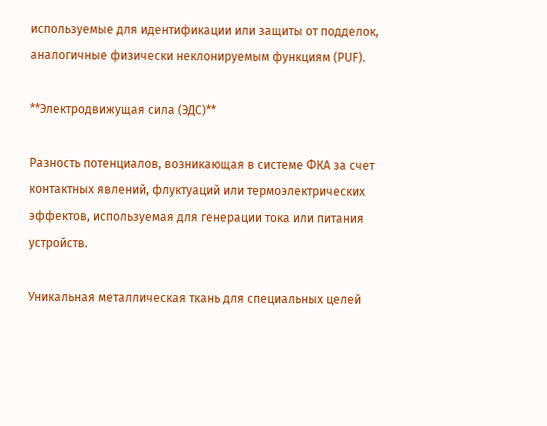используемые для идентификации или защиты от подделок, аналогичные физически неклонируемым функциям (PUF).

**Электродвижущая сила (ЭДС)**

Разность потенциалов, возникающая в системе ФКА за счет контактных явлений, флуктуаций или термоэлектрических эффектов, используемая для генерации тока или питания устройств.

Уникальная металлическая ткань для специальных целей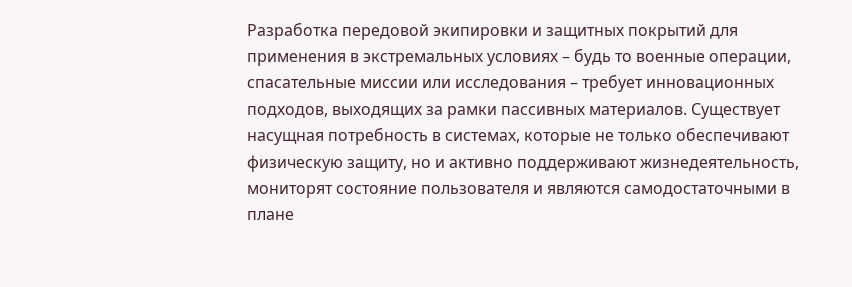Разработка передовой экипировки и защитных покрытий для применения в экстремальных условиях – будь то военные операции, спасательные миссии или исследования – требует инновационных подходов, выходящих за рамки пассивных материалов. Существует насущная потребность в системах, которые не только обеспечивают физическую защиту, но и активно поддерживают жизнедеятельность, мониторят состояние пользователя и являются самодостаточными в плане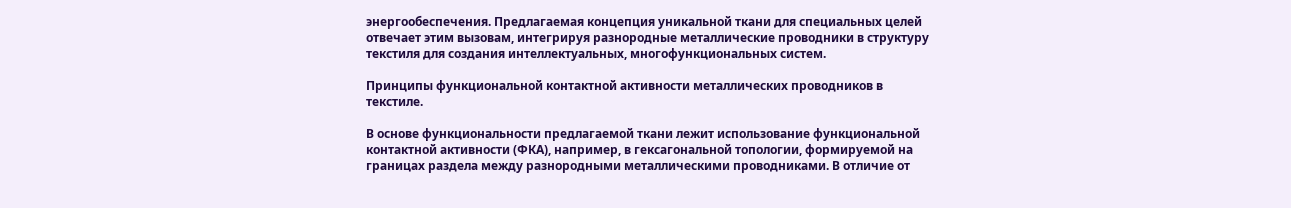энергообеспечения. Предлагаемая концепция уникальной ткани для специальных целей отвечает этим вызовам, интегрируя разнородные металлические проводники в структуру текстиля для создания интеллектуальных, многофункциональных систем.

Принципы функциональной контактной активности металлических проводников в текстиле.

В основе функциональности предлагаемой ткани лежит использование функциональной контактной активности (ФКА), например, в гексагональной топологии, формируемой на границах раздела между разнородными металлическими проводниками. В отличие от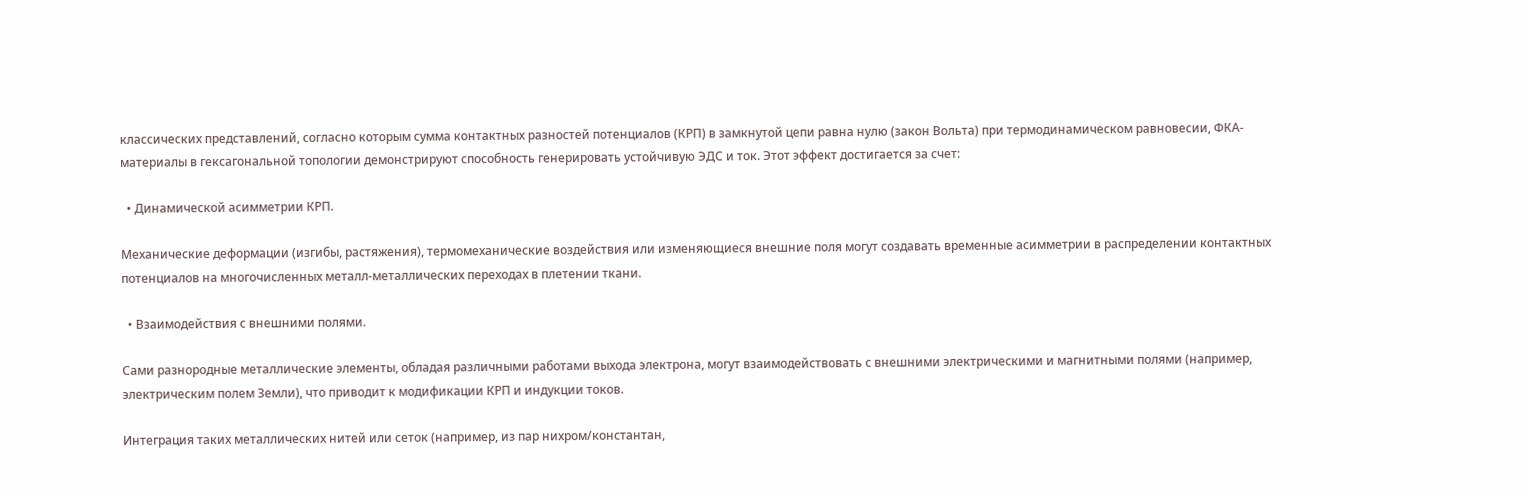классических представлений, согласно которым сумма контактных разностей потенциалов (КРП) в замкнутой цепи равна нулю (закон Вольта) при термодинамическом равновесии, ФКА-материалы в гексагональной топологии демонстрируют способность генерировать устойчивую ЭДС и ток. Этот эффект достигается за счет:

  • Динамической асимметрии КРП.

Механические деформации (изгибы, растяжения), термомеханические воздействия или изменяющиеся внешние поля могут создавать временные асимметрии в распределении контактных потенциалов на многочисленных металл-металлических переходах в плетении ткани.

  • Взаимодействия с внешними полями.

Сами разнородные металлические элементы, обладая различными работами выхода электрона, могут взаимодействовать с внешними электрическими и магнитными полями (например, электрическим полем Земли), что приводит к модификации КРП и индукции токов.

Интеграция таких металлических нитей или сеток (например, из пар нихром/константан,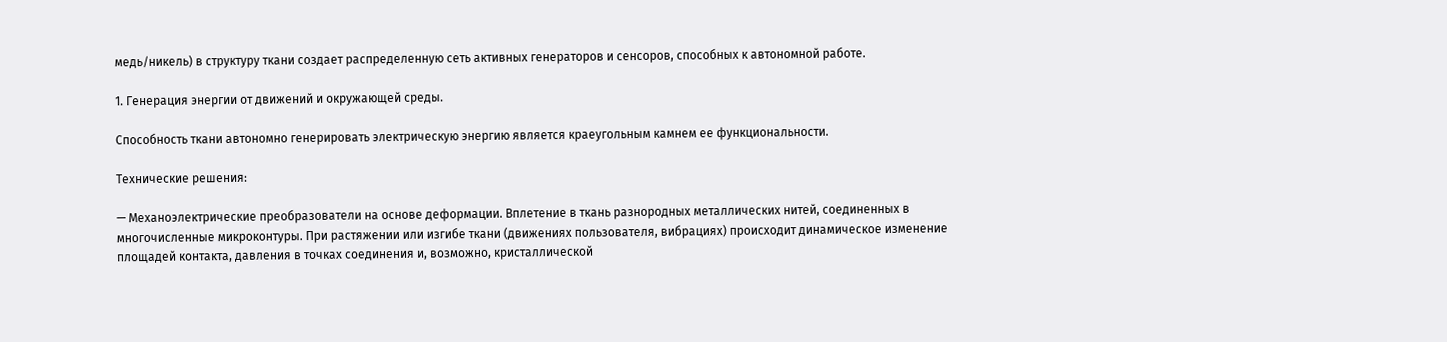медь/никель) в структуру ткани создает распределенную сеть активных генераторов и сенсоров, способных к автономной работе.

1. Генерация энергии от движений и окружающей среды.

Способность ткани автономно генерировать электрическую энергию является краеугольным камнем ее функциональности.

Технические решения:

— Механоэлектрические преобразователи на основе деформации. Вплетение в ткань разнородных металлических нитей, соединенных в многочисленные микроконтуры. При растяжении или изгибе ткани (движениях пользователя, вибрациях) происходит динамическое изменение площадей контакта, давления в точках соединения и, возможно, кристаллической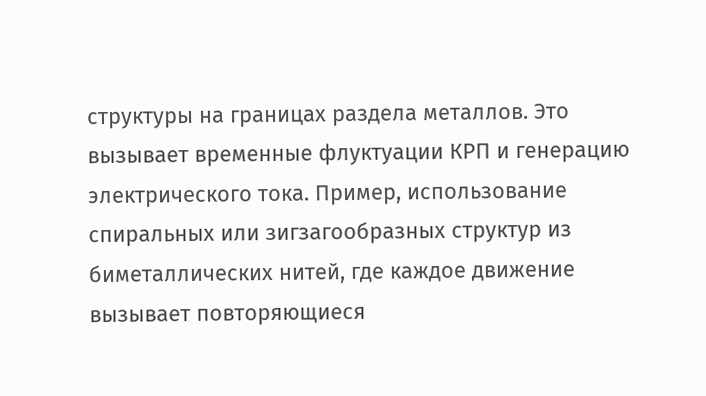структуры на границах раздела металлов. Это вызывает временные флуктуации КРП и генерацию электрического тока. Пример, использование спиральных или зигзагообразных структур из биметаллических нитей, где каждое движение вызывает повторяющиеся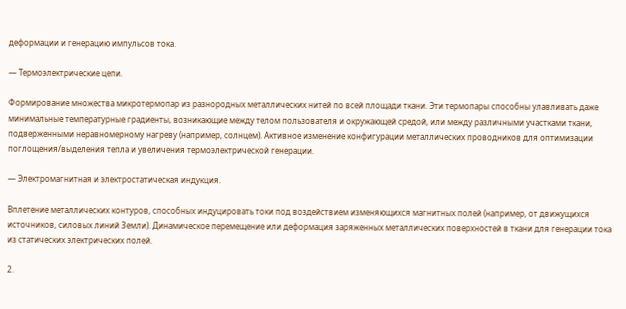деформации и генерацию импульсов тока.

— Термоэлектрические цепи.

Формирование множества микротермопар из разнородных металлических нитей по всей площади ткани. Эти термопары способны улавливать даже минимальные температурные градиенты, возникающие между телом пользователя и окружающей средой, или между различными участками ткани, подверженными неравномерному нагреву (например, солнцем). Активное изменение конфигурации металлических проводников для оптимизации поглощения/выделения тепла и увеличения термоэлектрической генерации.

— Электромагнитная и электростатическая индукция.

Вплетение металлических контуров, способных индуцировать токи под воздействием изменяющихся магнитных полей (например, от движущихся источников, силовых линий Земли). Динамическое перемещение или деформация заряженных металлических поверхностей в ткани для генерации тока из статических электрических полей.

2.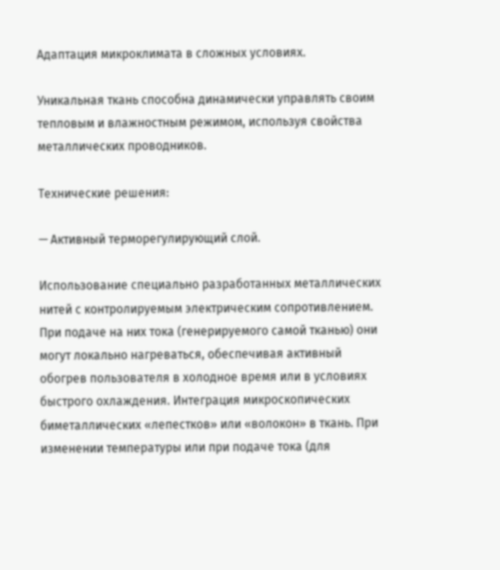Адаптация микроклимата в сложных условиях.

Уникальная ткань способна динамически управлять своим тепловым и влажностным режимом, используя свойства металлических проводников.

Технические решения:

— Активный терморегулирующий слой.

Использование специально разработанных металлических нитей с контролируемым электрическим сопротивлением. При подаче на них тока (генерируемого самой тканью) они могут локально нагреваться, обеспечивая активный обогрев пользователя в холодное время или в условиях быстрого охлаждения. Интеграция микроскопических биметаллических «лепестков» или «волокон» в ткань. При изменении температуры или при подаче тока (для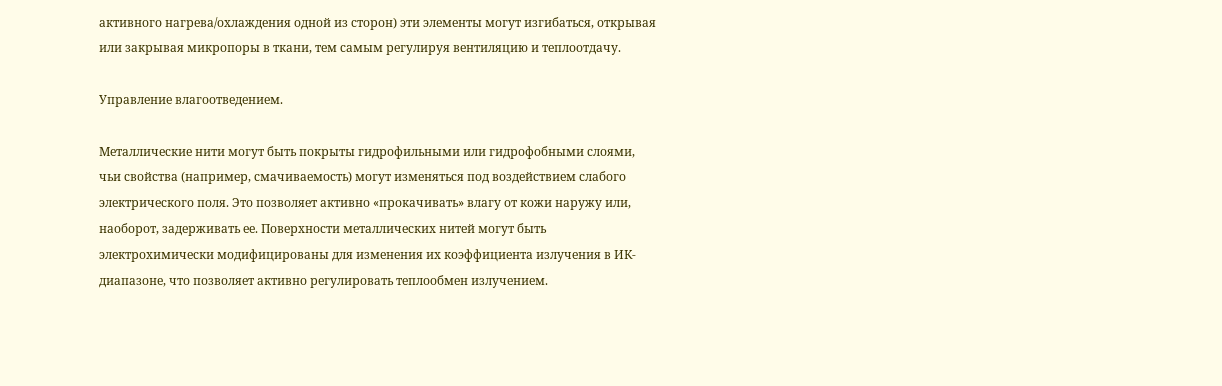активного нагрева/охлаждения одной из сторон) эти элементы могут изгибаться, открывая или закрывая микропоры в ткани, тем самым регулируя вентиляцию и теплоотдачу.

Управление влагоотведением.

Металлические нити могут быть покрыты гидрофильными или гидрофобными слоями, чьи свойства (например, смачиваемость) могут изменяться под воздействием слабого электрического поля. Это позволяет активно «прокачивать» влагу от кожи наружу или, наоборот, задерживать ее. Поверхности металлических нитей могут быть электрохимически модифицированы для изменения их коэффициента излучения в ИК-диапазоне, что позволяет активно регулировать теплообмен излучением.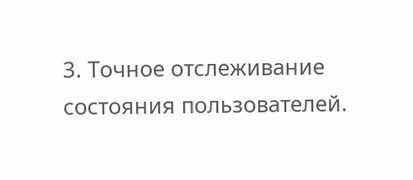3. Точное отслеживание состояния пользователей.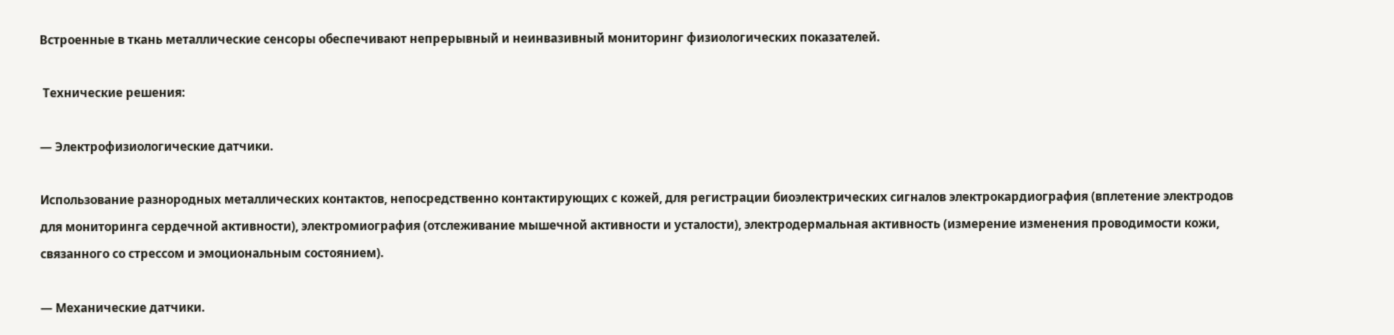Встроенные в ткань металлические сенсоры обеспечивают непрерывный и неинвазивный мониторинг физиологических показателей.

 Технические решения:

— Электрофизиологические датчики.

Использование разнородных металлических контактов, непосредственно контактирующих с кожей, для регистрации биоэлектрических сигналов электрокардиография (вплетение электродов для мониторинга сердечной активности), электромиография (отслеживание мышечной активности и усталости), электродермальная активность (измерение изменения проводимости кожи, связанного со стрессом и эмоциональным состоянием).

— Механические датчики.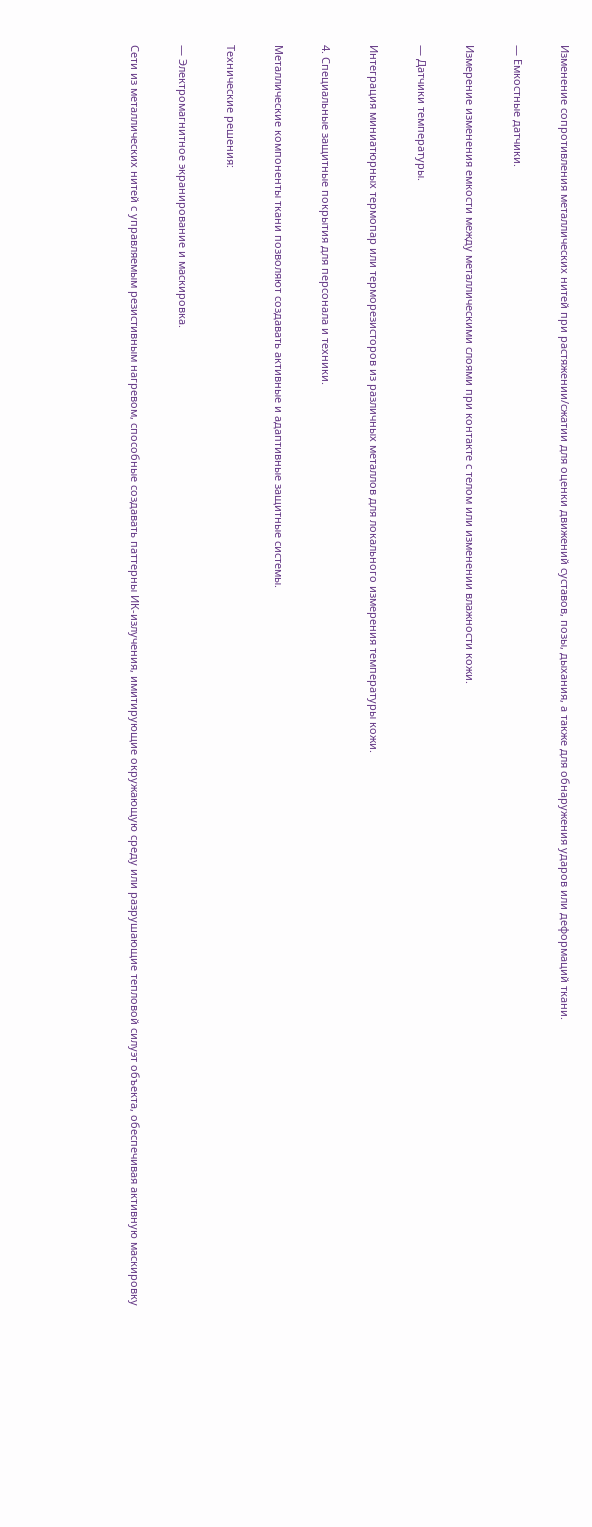Изменение сопротивления металлических нитей при растяжении/сжатии для оценки движений суставов, позы, дыхания, а также для обнаружения ударов или деформаций ткани.

— Емкостные датчики.

Измерение изменения емкости между металлическими слоями при контакте с телом или изменении влажности кожи.

— Датчики температуры.

Интеграция миниатюрных термопар или терморезисторов из различных металлов для локального измерения температуры кожи.

4. Специальные защитные покрытия для персонала и техники.

Металлические компоненты ткани позволяют создавать активные и адаптивные защитные системы.

Технические решения:

— Электромагнитное экранирование и маскировка.

Сети из металлических нитей с управляемым резистивным нагревом, способные создавать паттерны ИК-излучения, имитирующие окружающую среду или разрушающие тепловой силуэт объекта, обеспечивая активную маскировку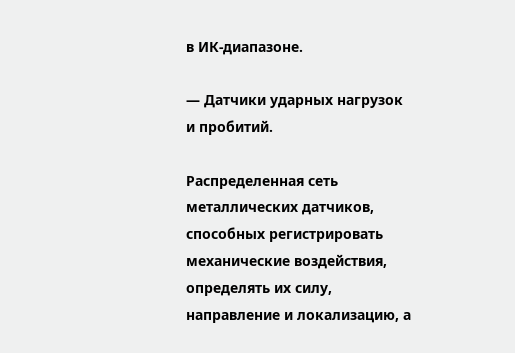в ИК-диапазоне.

— Датчики ударных нагрузок и пробитий.

Распределенная сеть металлических датчиков, способных регистрировать механические воздействия, определять их силу, направление и локализацию, а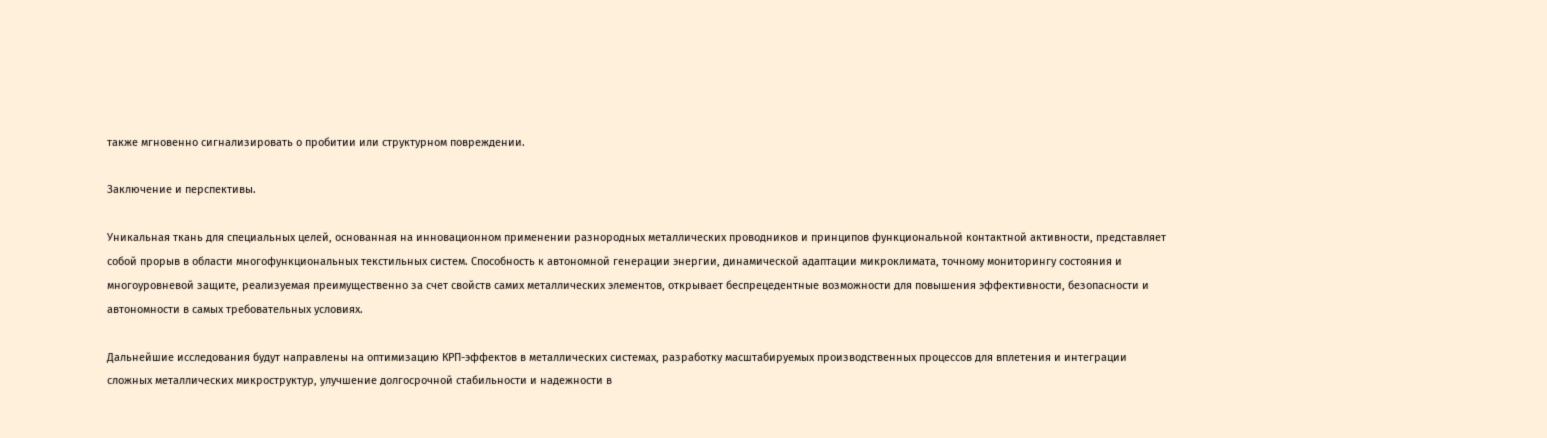также мгновенно сигнализировать о пробитии или структурном повреждении.

Заключение и перспективы.

Уникальная ткань для специальных целей, основанная на инновационном применении разнородных металлических проводников и принципов функциональной контактной активности, представляет собой прорыв в области многофункциональных текстильных систем. Способность к автономной генерации энергии, динамической адаптации микроклимата, точному мониторингу состояния и многоуровневой защите, реализуемая преимущественно за счет свойств самих металлических элементов, открывает беспрецедентные возможности для повышения эффективности, безопасности и автономности в самых требовательных условиях.

Дальнейшие исследования будут направлены на оптимизацию КРП-эффектов в металлических системах, разработку масштабируемых производственных процессов для вплетения и интеграции сложных металлических микроструктур, улучшение долгосрочной стабильности и надежности в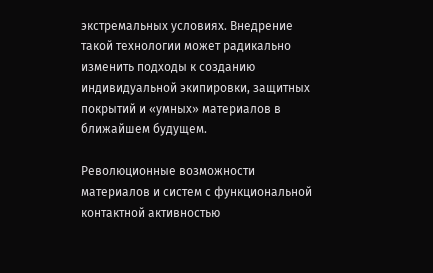экстремальных условиях. Внедрение такой технологии может радикально изменить подходы к созданию индивидуальной экипировки, защитных покрытий и «умных» материалов в ближайшем будущем.

Революционные возможности материалов и систем с функциональной контактной активностью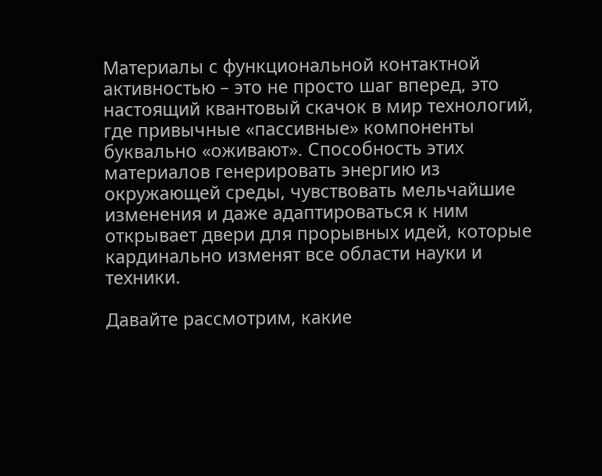Материалы с функциональной контактной активностью – это не просто шаг вперед, это настоящий квантовый скачок в мир технологий, где привычные «пассивные» компоненты буквально «оживают». Способность этих материалов генерировать энергию из окружающей среды, чувствовать мельчайшие изменения и даже адаптироваться к ним открывает двери для прорывных идей, которые кардинально изменят все области науки и техники.

Давайте рассмотрим, какие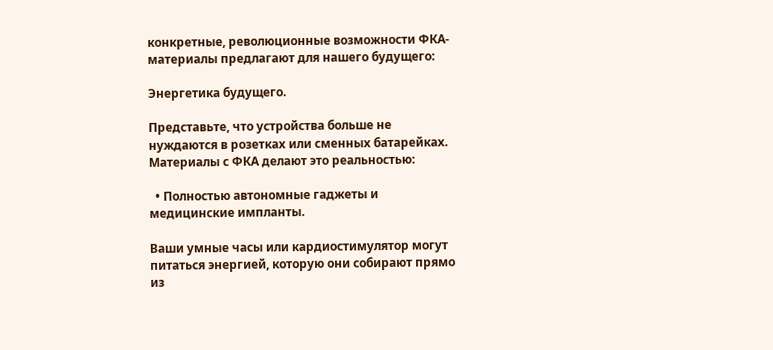конкретные, революционные возможности ФКА-материалы предлагают для нашего будущего:

Энергетика будущего.

Представьте, что устройства больше не нуждаются в розетках или сменных батарейках. Материалы с ФКА делают это реальностью:

  • Полностью автономные гаджеты и медицинские импланты.

Ваши умные часы или кардиостимулятор могут питаться энергией, которую они собирают прямо из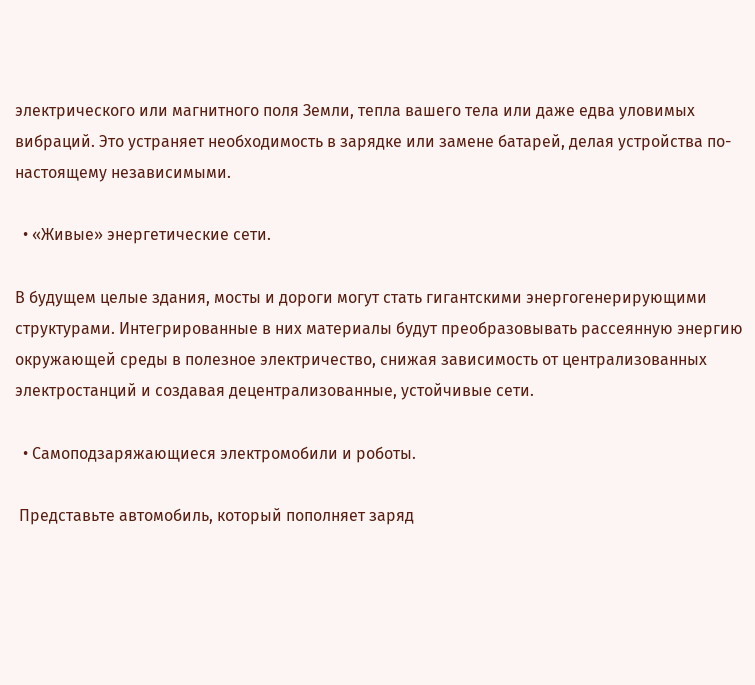электрического или магнитного поля Земли, тепла вашего тела или даже едва уловимых вибраций. Это устраняет необходимость в зарядке или замене батарей, делая устройства по-настоящему независимыми.

  • «Живые» энергетические сети.

В будущем целые здания, мосты и дороги могут стать гигантскими энергогенерирующими структурами. Интегрированные в них материалы будут преобразовывать рассеянную энергию окружающей среды в полезное электричество, снижая зависимость от централизованных электростанций и создавая децентрализованные, устойчивые сети.

  • Самоподзаряжающиеся электромобили и роботы.

 Представьте автомобиль, который пополняет заряд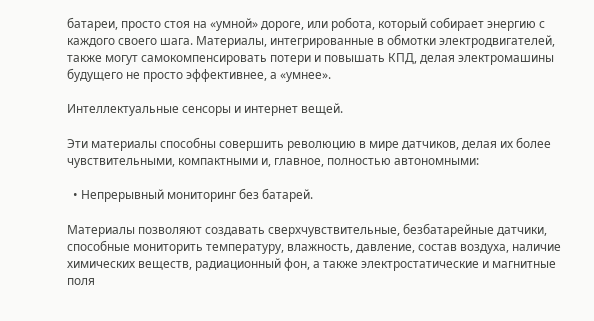батареи, просто стоя на «умной» дороге, или робота, который собирает энергию с каждого своего шага. Материалы, интегрированные в обмотки электродвигателей, также могут самокомпенсировать потери и повышать КПД, делая электромашины будущего не просто эффективнее, а «умнее».

Интеллектуальные сенсоры и интернет вещей.

Эти материалы способны совершить революцию в мире датчиков, делая их более чувствительными, компактными и, главное, полностью автономными:

  • Непрерывный мониторинг без батарей.

Материалы позволяют создавать сверхчувствительные, безбатарейные датчики, способные мониторить температуру, влажность, давление, состав воздуха, наличие химических веществ, радиационный фон, а также электростатические и магнитные поля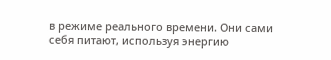в режиме реального времени. Они сами себя питают, используя энергию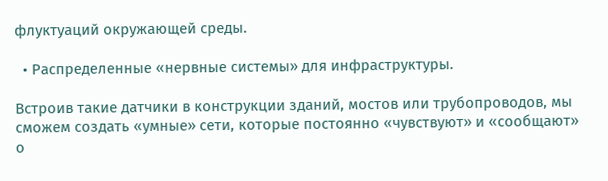флуктуаций окружающей среды.

  • Распределенные «нервные системы» для инфраструктуры.

Встроив такие датчики в конструкции зданий, мостов или трубопроводов, мы сможем создать «умные» сети, которые постоянно «чувствуют» и «сообщают» о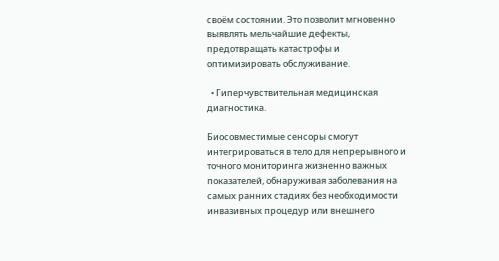своём состоянии. Это позволит мгновенно выявлять мельчайшие дефекты, предотвращать катастрофы и оптимизировать обслуживание.

  • Гиперчувствительная медицинская диагностика.

Биосовместимые сенсоры смогут интегрироваться в тело для непрерывного и точного мониторинга жизненно важных показателей, обнаруживая заболевания на самых ранних стадиях без необходимости инвазивных процедур или внешнего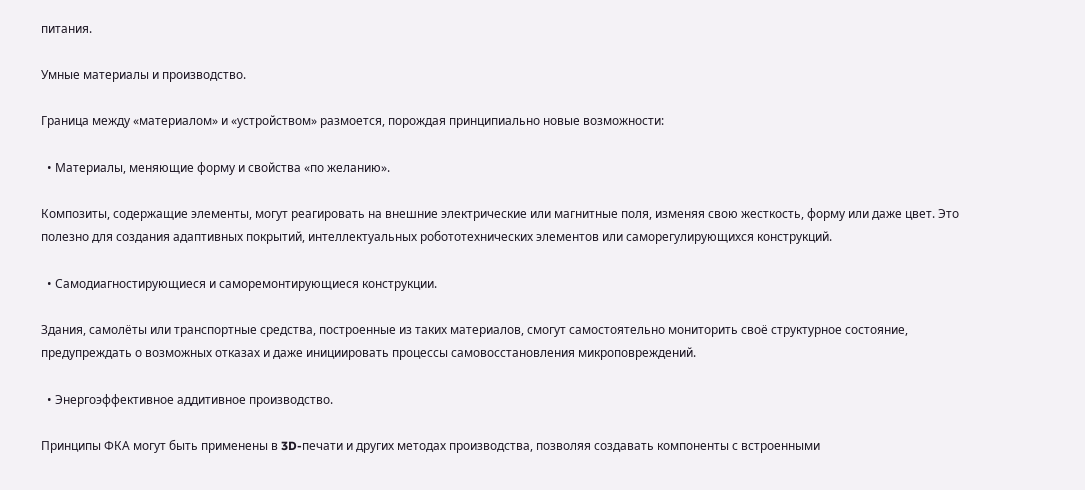питания.

Умные материалы и производство.

Граница между «материалом» и «устройством» размоется, порождая принципиально новые возможности:

  • Материалы, меняющие форму и свойства «по желанию».

Композиты, содержащие элементы, могут реагировать на внешние электрические или магнитные поля, изменяя свою жесткость, форму или даже цвет. Это полезно для создания адаптивных покрытий, интеллектуальных робототехнических элементов или саморегулирующихся конструкций.

  • Самодиагностирующиеся и саморемонтирующиеся конструкции.

Здания, самолёты или транспортные средства, построенные из таких материалов, смогут самостоятельно мониторить своё структурное состояние, предупреждать о возможных отказах и даже инициировать процессы самовосстановления микроповреждений.

  • Энергоэффективное аддитивное производство.

Принципы ФКА могут быть применены в 3D-печати и других методах производства, позволяя создавать компоненты с встроенными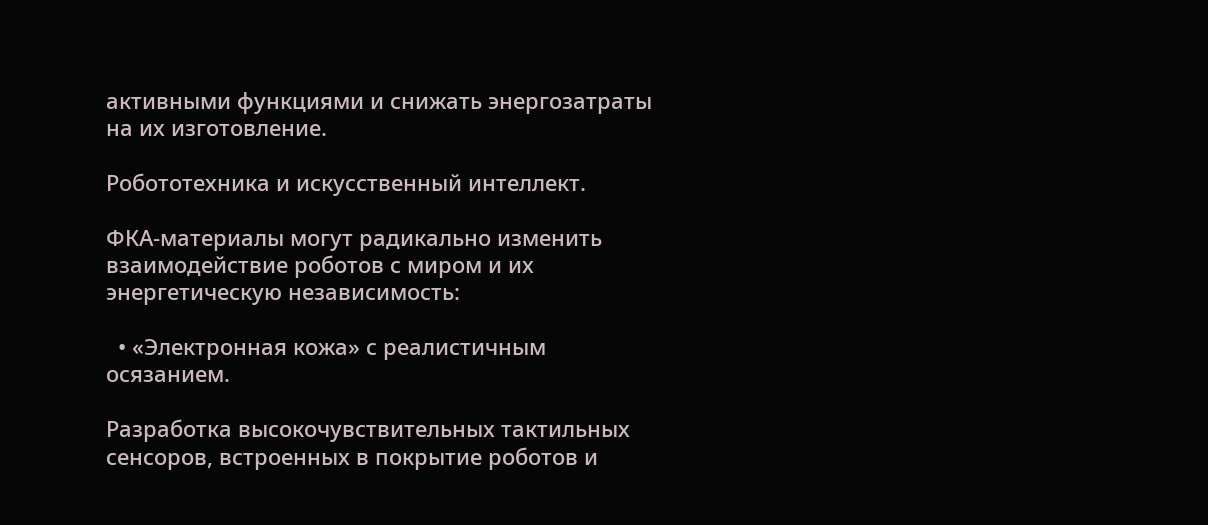активными функциями и снижать энергозатраты на их изготовление.

Робототехника и искусственный интеллект.

ФКА-материалы могут радикально изменить взаимодействие роботов с миром и их энергетическую независимость:

  • «Электронная кожа» с реалистичным осязанием.

Разработка высокочувствительных тактильных сенсоров, встроенных в покрытие роботов и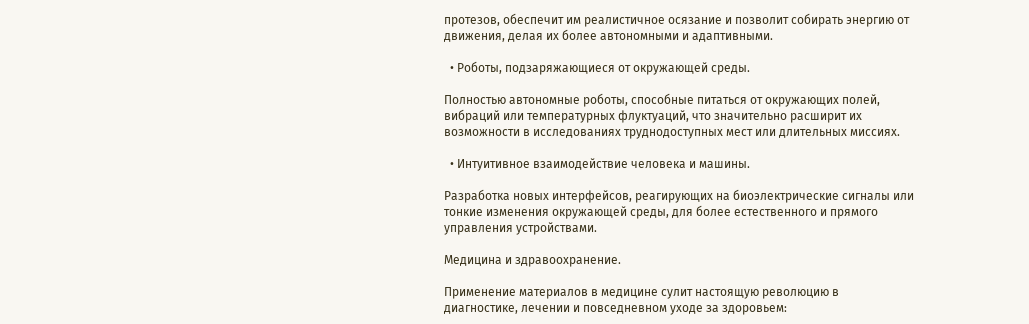протезов, обеспечит им реалистичное осязание и позволит собирать энергию от движения, делая их более автономными и адаптивными.

  • Роботы, подзаряжающиеся от окружающей среды.

Полностью автономные роботы, способные питаться от окружающих полей, вибраций или температурных флуктуаций, что значительно расширит их возможности в исследованиях труднодоступных мест или длительных миссиях.

  • Интуитивное взаимодействие человека и машины.

Разработка новых интерфейсов, реагирующих на биоэлектрические сигналы или тонкие изменения окружающей среды, для более естественного и прямого управления устройствами.

Медицина и здравоохранение.

Применение материалов в медицине сулит настоящую революцию в диагностике, лечении и повседневном уходе за здоровьем: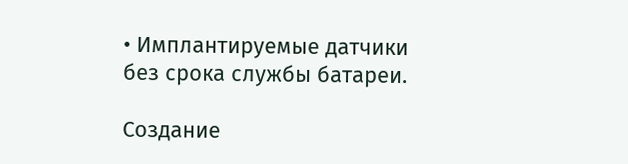• Имплантируемые датчики без срока службы батареи.

Создание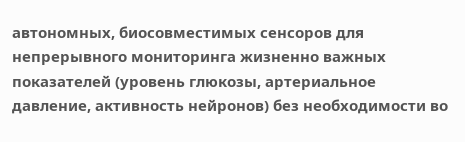автономных, биосовместимых сенсоров для непрерывного мониторинга жизненно важных показателей (уровень глюкозы, артериальное давление, активность нейронов) без необходимости во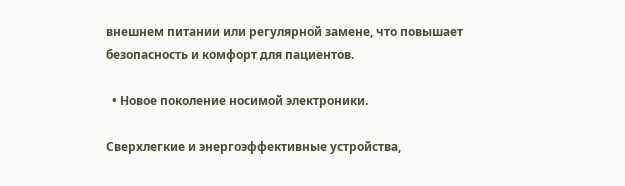внешнем питании или регулярной замене, что повышает безопасность и комфорт для пациентов.

  • Новое поколение носимой электроники.

Сверхлегкие и энергоэффективные устройства,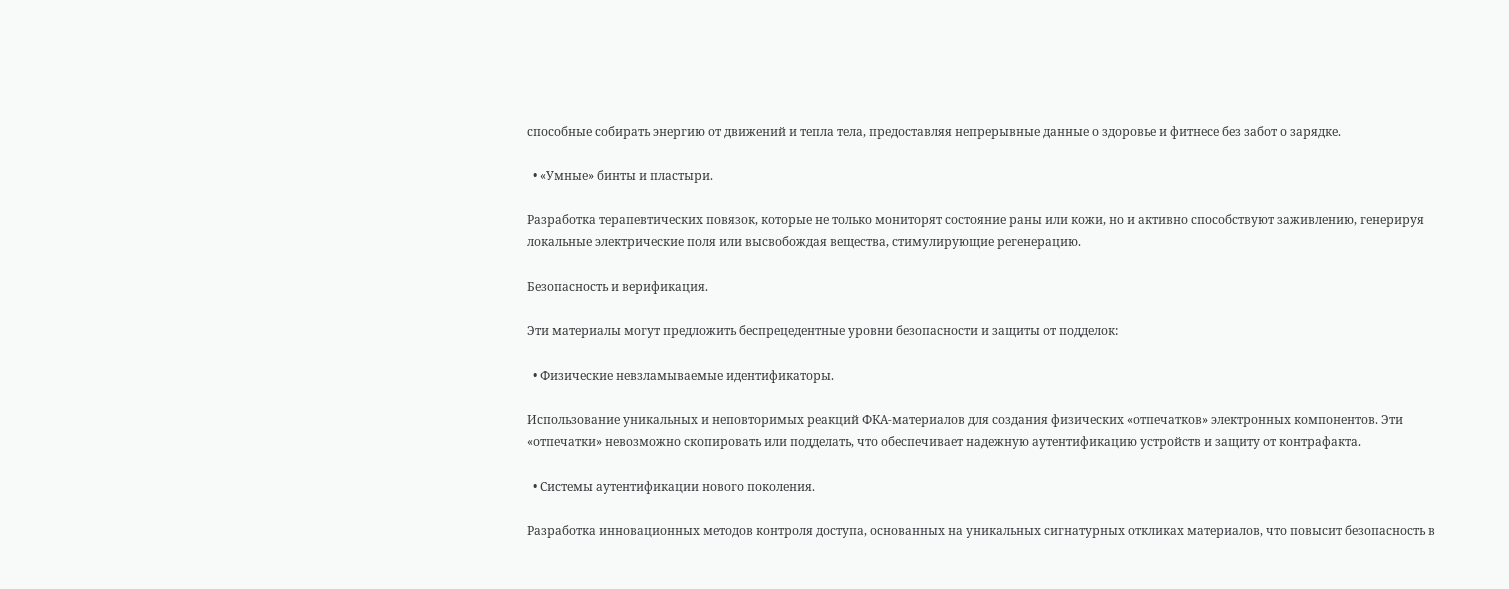способные собирать энергию от движений и тепла тела, предоставляя непрерывные данные о здоровье и фитнесе без забот о зарядке.

  • «Умные» бинты и пластыри.

Разработка терапевтических повязок, которые не только мониторят состояние раны или кожи, но и активно способствуют заживлению, генерируя локальные электрические поля или высвобождая вещества, стимулирующие регенерацию.

Безопасность и верификация.

Эти материалы могут предложить беспрецедентные уровни безопасности и защиты от подделок:

  • Физические невзламываемые идентификаторы.

Использование уникальных и неповторимых реакций ФКА-материалов для создания физических «отпечатков» электронных компонентов. Эти «отпечатки» невозможно скопировать или подделать, что обеспечивает надежную аутентификацию устройств и защиту от контрафакта.

  • Системы аутентификации нового поколения.

Разработка инновационных методов контроля доступа, основанных на уникальных сигнатурных откликах материалов, что повысит безопасность в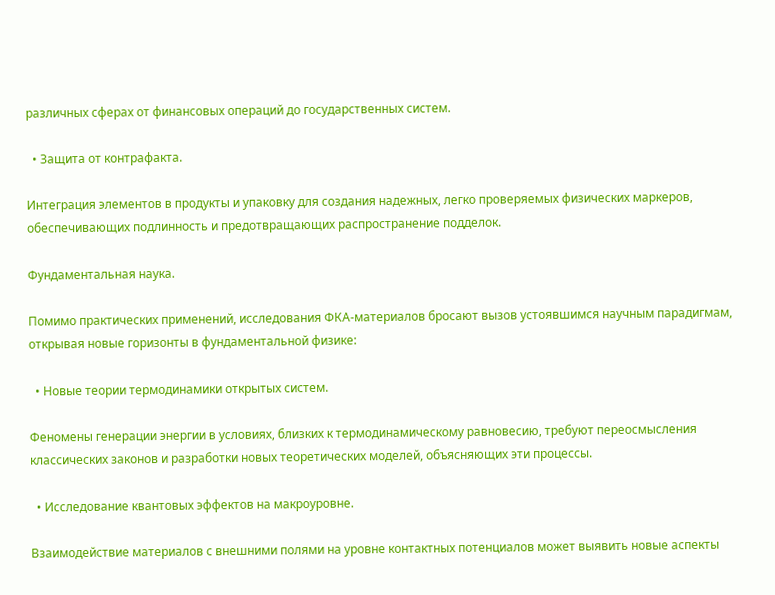различных сферах от финансовых операций до государственных систем.

  • Защита от контрафакта.

Интеграция элементов в продукты и упаковку для создания надежных, легко проверяемых физических маркеров, обеспечивающих подлинность и предотвращающих распространение подделок.

Фундаментальная наука.

Помимо практических применений, исследования ФКА-материалов бросают вызов устоявшимся научным парадигмам, открывая новые горизонты в фундаментальной физике:

  • Новые теории термодинамики открытых систем.

Феномены генерации энергии в условиях, близких к термодинамическому равновесию, требуют переосмысления классических законов и разработки новых теоретических моделей, объясняющих эти процессы.

  • Исследование квантовых эффектов на макроуровне.

Взаимодействие материалов с внешними полями на уровне контактных потенциалов может выявить новые аспекты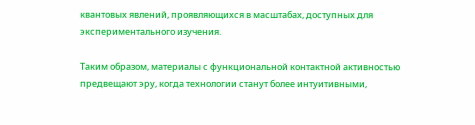квантовых явлений, проявляющихся в масштабах, доступных для экспериментального изучения.

Таким образом, материалы с функциональной контактной активностью предвещают эру, когда технологии станут более интуитивными,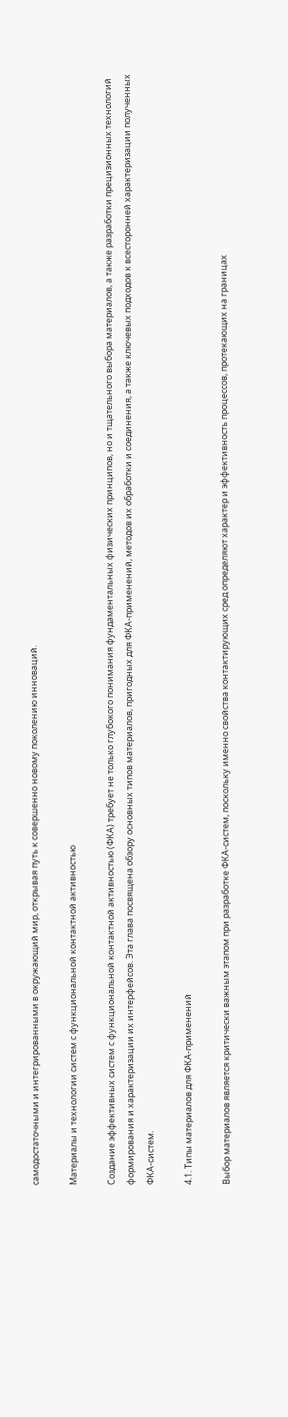самодостаточными и интегрированными в окружающий мир, открывая путь к совершенно новому поколению инноваций.

Материалы и технологии систем с функциональной контактной активностью

Создание эффективных систем с функциональной контактной активностью (ФКА) требует не только глубокого понимания фундаментальных физических принципов, но и тщательного выбора материалов, а также разработки прецизионных технологий формирования и характеризации их интерфейсов. Эта глава посвящена обзору основных типов материалов, пригодных для ФКА-применений, методов их обработки и соединения, а также ключевых подходов к всесторонней характеризации полученных ФКА-систем.

4.1. Типы материалов для ФКА-применений

Выбор материалов является критически важным этапом при разработке ФКА-систем, поскольку именно свойства контактирующих сред определяют характер и эффективность процессов, протекающих на границах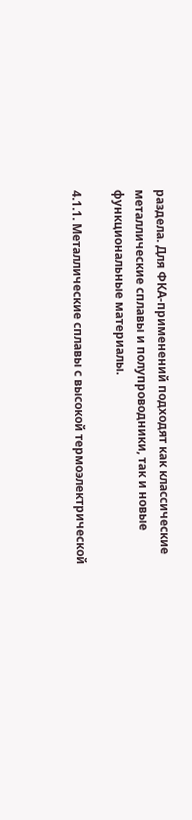раздела. Для ФКА-применений подходят как классические металлические сплавы и полупроводники, так и новые функциональные материалы.

4.1.1. Металлические сплавы с высокой термоэлектрической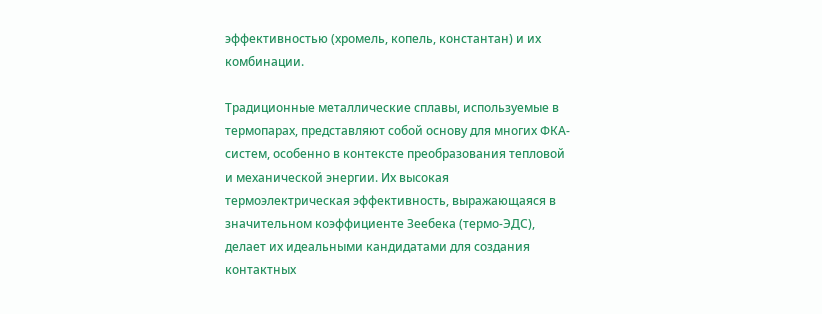эффективностью (хромель, копель, константан) и их комбинации.

Традиционные металлические сплавы, используемые в термопарах, представляют собой основу для многих ФКА-систем, особенно в контексте преобразования тепловой и механической энергии. Их высокая термоэлектрическая эффективность, выражающаяся в значительном коэффициенте Зеебека (термо-ЭДС), делает их идеальными кандидатами для создания контактных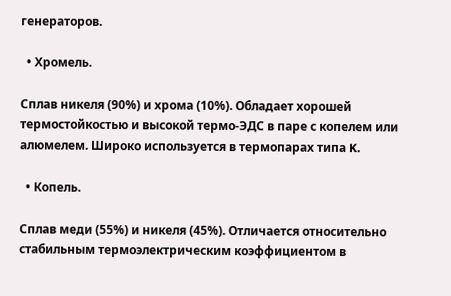генераторов.

  • Хромель.

Сплав никеля (90%) и хрома (10%). Обладает хорошей термостойкостью и высокой термо-ЭДС в паре с копелем или алюмелем. Широко используется в термопарах типа K.

  • Копель.

Сплав меди (55%) и никеля (45%). Отличается относительно стабильным термоэлектрическим коэффициентом в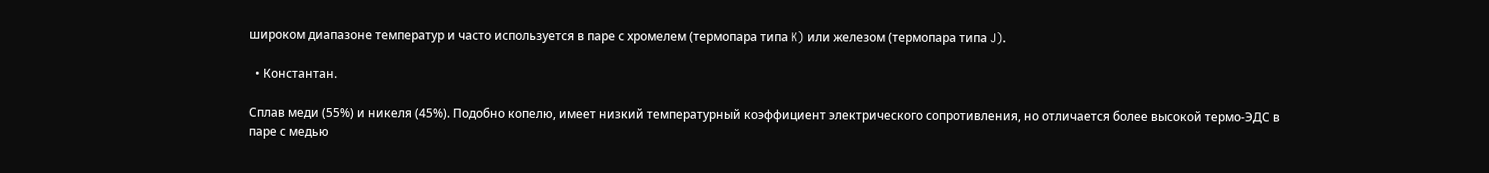широком диапазоне температур и часто используется в паре с хромелем (термопара типа K) или железом (термопара типа J).

  • Константан.

Сплав меди (55%) и никеля (45%). Подобно копелю, имеет низкий температурный коэффициент электрического сопротивления, но отличается более высокой термо-ЭДС в паре с медью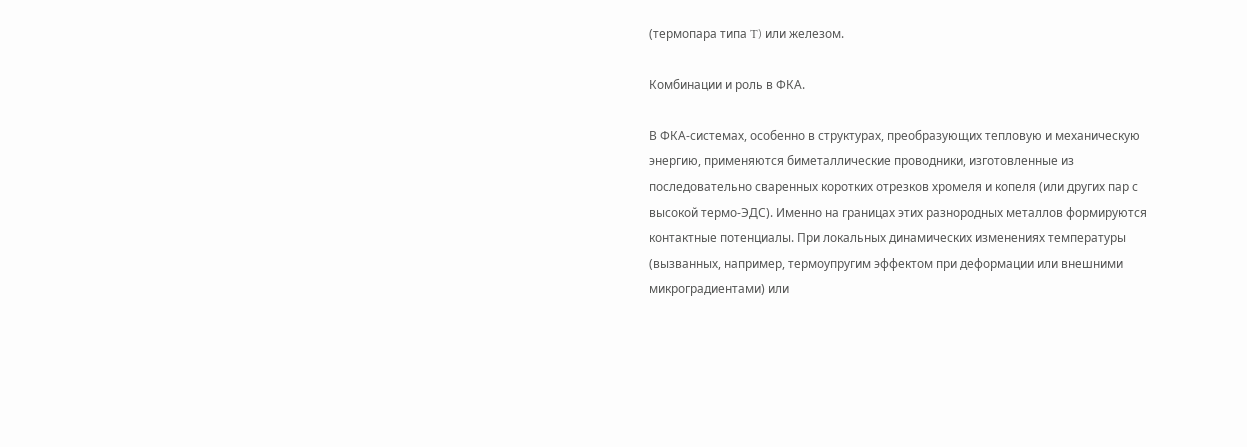(термопара типа T) или железом.

Комбинации и роль в ФКА.

В ФКА-системах, особенно в структурах, преобразующих тепловую и механическую энергию, применяются биметаллические проводники, изготовленные из последовательно сваренных коротких отрезков хромеля и копеля (или других пар с высокой термо-ЭДС). Именно на границах этих разнородных металлов формируются контактные потенциалы. При локальных динамических изменениях температуры (вызванных, например, термоупругим эффектом при деформации или внешними микроградиентами) или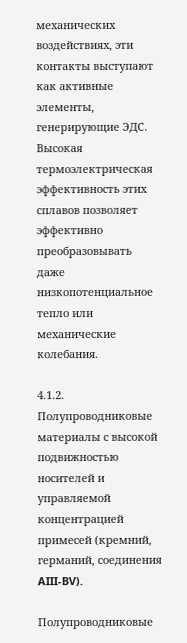механических воздействиях, эти контакты выступают как активные элементы, генерирующие ЭДС. Высокая термоэлектрическая эффективность этих сплавов позволяет эффективно преобразовывать даже низкопотенциальное тепло или механические колебания.

4.1.2. Полупроводниковые материалы с высокой подвижностью носителей и управляемой концентрацией примесей (кремний, германий, соединения AIII-BV).

Полупроводниковые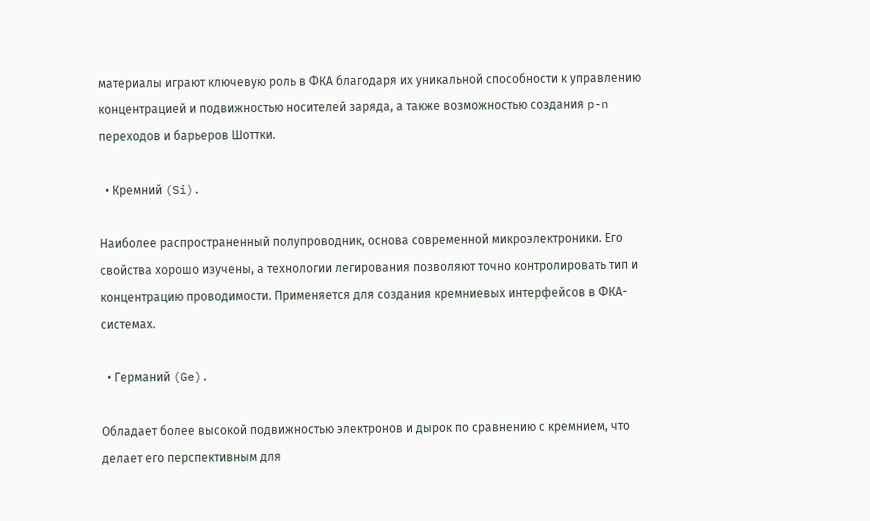материалы играют ключевую роль в ФКА благодаря их уникальной способности к управлению концентрацией и подвижностью носителей заряда, а также возможностью создания p-n переходов и барьеров Шоттки.

  • Кремний (Si).

Наиболее распространенный полупроводник, основа современной микроэлектроники. Его свойства хорошо изучены, а технологии легирования позволяют точно контролировать тип и концентрацию проводимости. Применяется для создания кремниевых интерфейсов в ФКА-системах.

  • Германий (Ge).

Обладает более высокой подвижностью электронов и дырок по сравнению с кремнием, что делает его перспективным для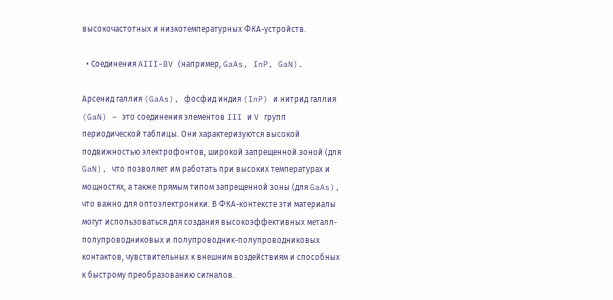высокочастотных и низкотемпературных ФКА-устройств.

  • Соединения AIII-BV (например, GaAs, InP, GaN).

Арсенид галлия (GaAs), фосфид индия (InP) и нитрид галлия (GaN) – это соединения элементов III и V групп периодической таблицы. Они характеризуются высокой подвижностью электрофонтов, широкой запрещенной зоной (для GaN), что позволяет им работать при высоких температурах и мощностях, а также прямым типом запрещенной зоны (для GaAs), что важно для оптоэлектроники. В ФКА-контексте эти материалы могут использоваться для создания высокоэффективных металл-полупроводниковых и полупроводник-полупроводниковых контактов, чувствительных к внешним воздействиям и способных к быстрому преобразованию сигналов.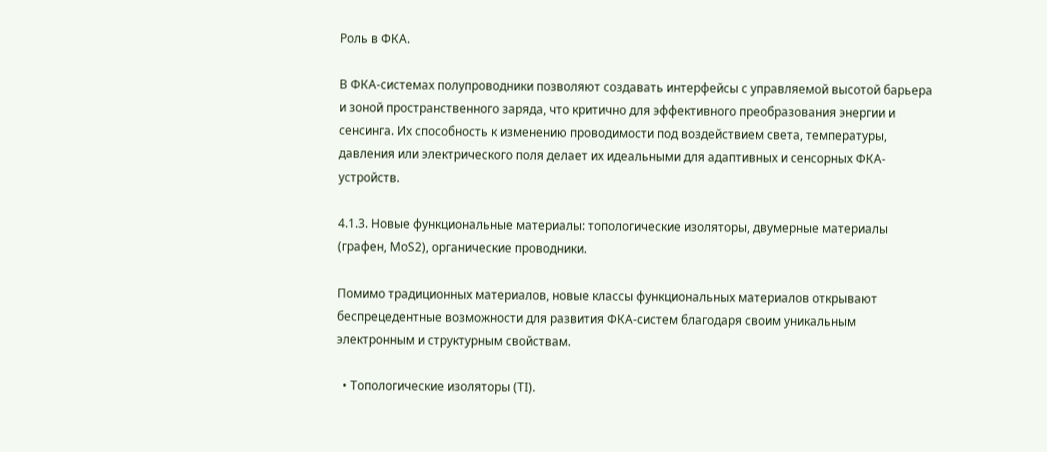Роль в ФКА.

В ФКА-системах полупроводники позволяют создавать интерфейсы с управляемой высотой барьера и зоной пространственного заряда, что критично для эффективного преобразования энергии и сенсинга. Их способность к изменению проводимости под воздействием света, температуры, давления или электрического поля делает их идеальными для адаптивных и сенсорных ФКА-устройств.

4.1.3. Новые функциональные материалы: топологические изоляторы, двумерные материалы (графен, MoS2), органические проводники.

Помимо традиционных материалов, новые классы функциональных материалов открывают беспрецедентные возможности для развития ФКА-систем благодаря своим уникальным электронным и структурным свойствам.

  • Топологические изоляторы (ТI).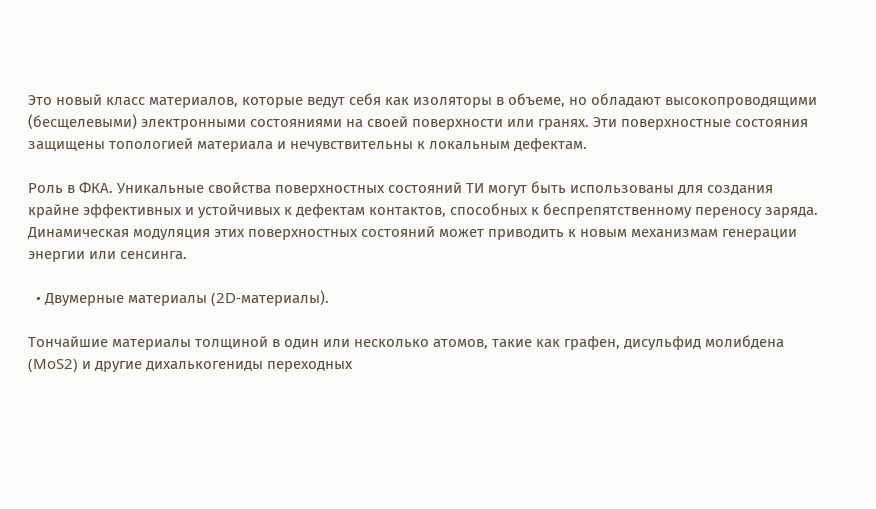Это новый класс материалов, которые ведут себя как изоляторы в объеме, но обладают высокопроводящими (бесщелевыми) электронными состояниями на своей поверхности или гранях. Эти поверхностные состояния защищены топологией материала и нечувствительны к локальным дефектам.

Роль в ФКА. Уникальные свойства поверхностных состояний ТИ могут быть использованы для создания крайне эффективных и устойчивых к дефектам контактов, способных к беспрепятственному переносу заряда. Динамическая модуляция этих поверхностных состояний может приводить к новым механизмам генерации энергии или сенсинга.

  • Двумерные материалы (2D-материалы).

Тончайшие материалы толщиной в один или несколько атомов, такие как графен, дисульфид молибдена (MoS2) и другие дихалькогениды переходных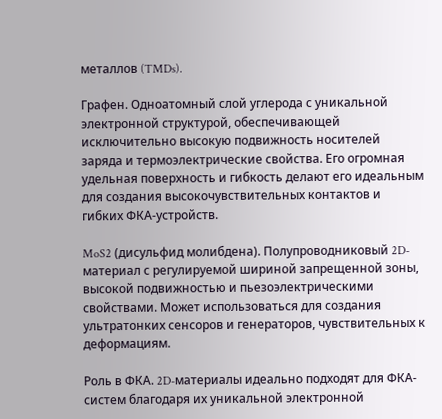металлов (TMDs).

Графен. Одноатомный слой углерода с уникальной электронной структурой, обеспечивающей исключительно высокую подвижность носителей заряда и термоэлектрические свойства. Его огромная удельная поверхность и гибкость делают его идеальным для создания высокочувствительных контактов и гибких ФКА-устройств.

MoS2 (дисульфид молибдена). Полупроводниковый 2D-материал с регулируемой шириной запрещенной зоны, высокой подвижностью и пьезоэлектрическими свойствами. Может использоваться для создания ультратонких сенсоров и генераторов, чувствительных к деформациям.

Роль в ФКА. 2D-материалы идеально подходят для ФКА-систем благодаря их уникальной электронной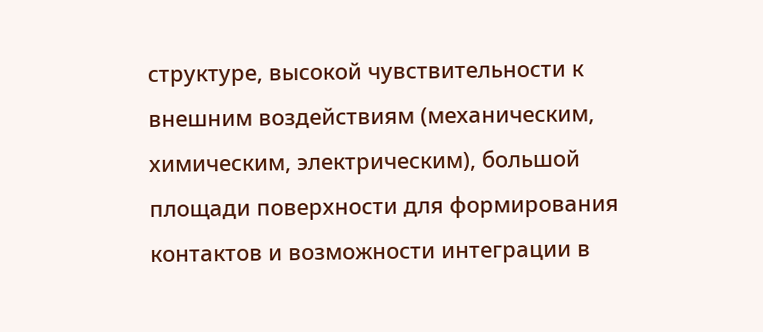структуре, высокой чувствительности к внешним воздействиям (механическим, химическим, электрическим), большой площади поверхности для формирования контактов и возможности интеграции в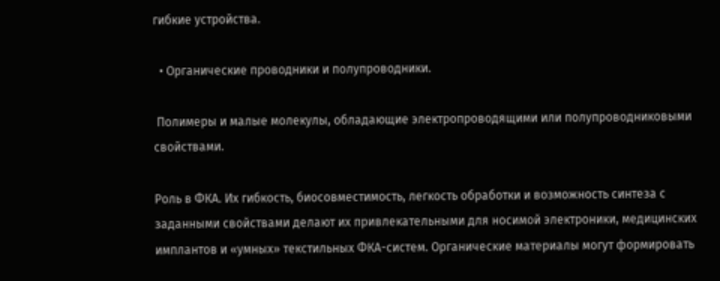гибкие устройства.

  • Органические проводники и полупроводники.

 Полимеры и малые молекулы, обладающие электропроводящими или полупроводниковыми свойствами.

Роль в ФКА. Их гибкость, биосовместимость, легкость обработки и возможность синтеза с заданными свойствами делают их привлекательными для носимой электроники, медицинских имплантов и «умных» текстильных ФКА-систем. Органические материалы могут формировать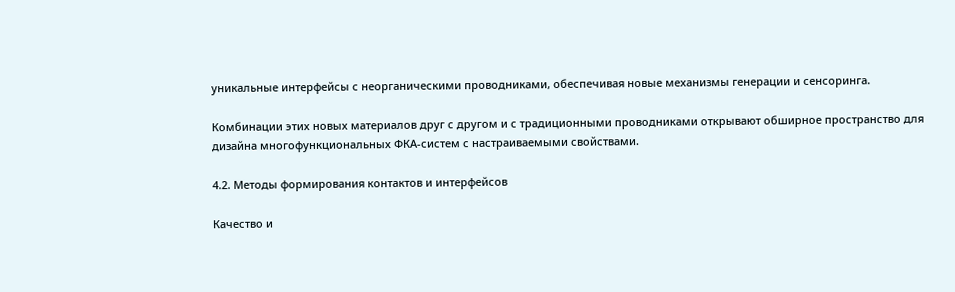уникальные интерфейсы с неорганическими проводниками, обеспечивая новые механизмы генерации и сенсоринга.

Комбинации этих новых материалов друг с другом и с традиционными проводниками открывают обширное пространство для дизайна многофункциональных ФКА-систем с настраиваемыми свойствами.

4.2. Методы формирования контактов и интерфейсов

Качество и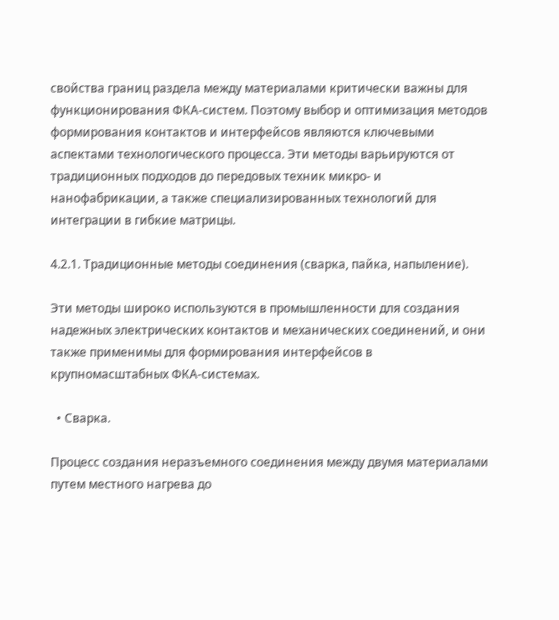свойства границ раздела между материалами критически важны для функционирования ФКА-систем. Поэтому выбор и оптимизация методов формирования контактов и интерфейсов являются ключевыми аспектами технологического процесса. Эти методы варьируются от традиционных подходов до передовых техник микро- и нанофабрикации, а также специализированных технологий для интеграции в гибкие матрицы.

4.2.1. Традиционные методы соединения (сварка, пайка, напыление).

Эти методы широко используются в промышленности для создания надежных электрических контактов и механических соединений, и они также применимы для формирования интерфейсов в крупномасштабных ФКА-системах.

  • Сварка.

Процесс создания неразъемного соединения между двумя материалами путем местного нагрева до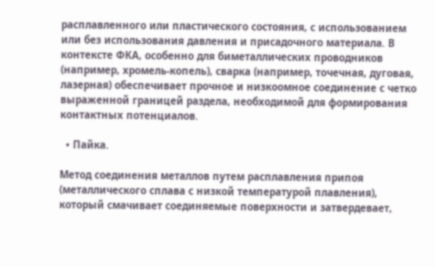расплавленного или пластического состояния, с использованием или без использования давления и присадочного материала. В контексте ФКА, особенно для биметаллических проводников (например, хромель-копель), сварка (например, точечная, дуговая, лазерная) обеспечивает прочное и низкоомное соединение с четко выраженной границей раздела, необходимой для формирования контактных потенциалов.

  • Пайка.

Метод соединения металлов путем расплавления припоя (металлического сплава с низкой температурой плавления), который смачивает соединяемые поверхности и затвердевает,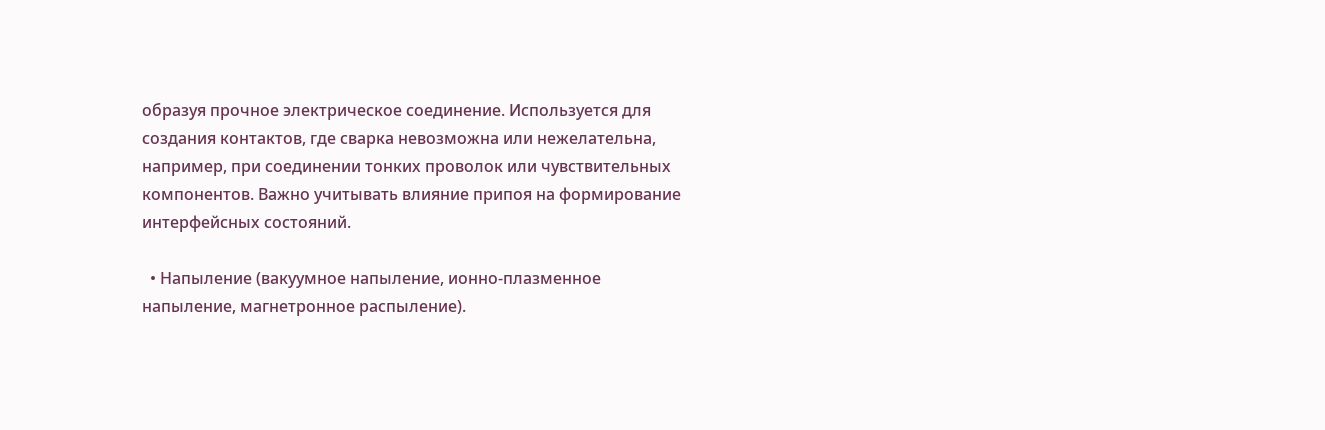образуя прочное электрическое соединение. Используется для создания контактов, где сварка невозможна или нежелательна, например, при соединении тонких проволок или чувствительных компонентов. Важно учитывать влияние припоя на формирование интерфейсных состояний.

  • Напыление (вакуумное напыление, ионно-плазменное напыление, магнетронное распыление).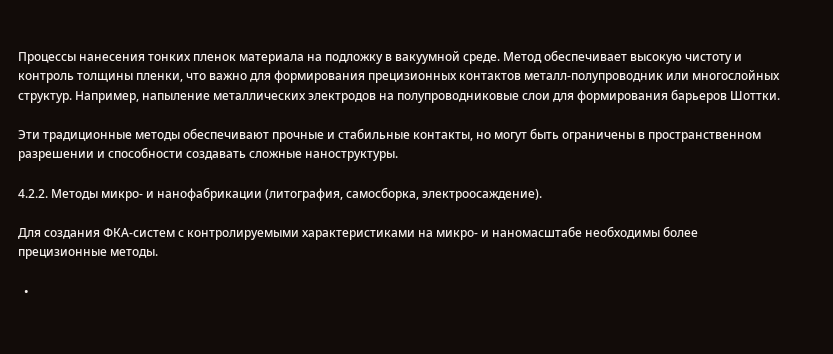Процессы нанесения тонких пленок материала на подложку в вакуумной среде. Метод обеспечивает высокую чистоту и контроль толщины пленки, что важно для формирования прецизионных контактов металл-полупроводник или многослойных структур. Например, напыление металлических электродов на полупроводниковые слои для формирования барьеров Шоттки.

Эти традиционные методы обеспечивают прочные и стабильные контакты, но могут быть ограничены в пространственном разрешении и способности создавать сложные наноструктуры.

4.2.2. Методы микро- и нанофабрикации (литография, самосборка, электроосаждение).

Для создания ФКА-систем с контролируемыми характеристиками на микро- и наномасштабе необходимы более прецизионные методы.

  •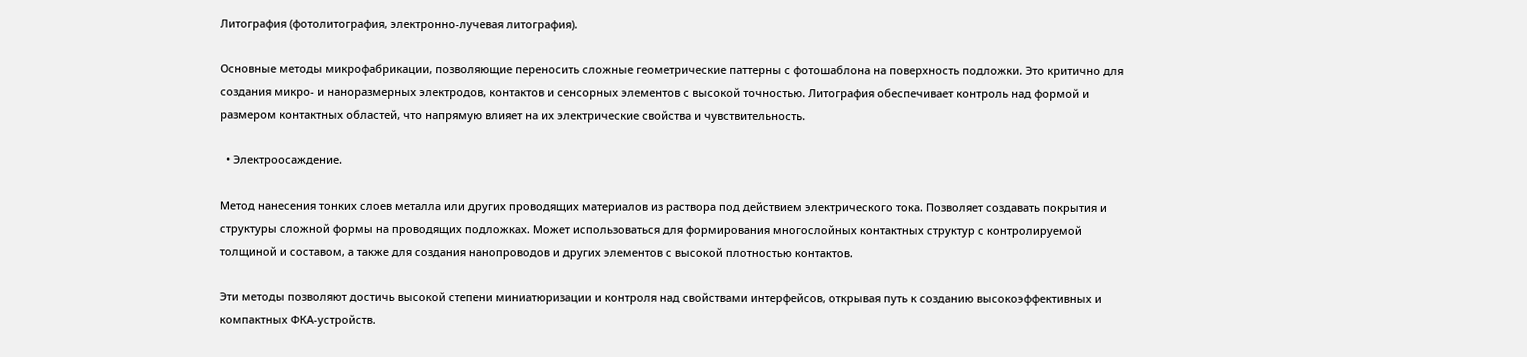Литография (фотолитография, электронно-лучевая литография).

Основные методы микрофабрикации, позволяющие переносить сложные геометрические паттерны с фотошаблона на поверхность подложки. Это критично для создания микро- и наноразмерных электродов, контактов и сенсорных элементов с высокой точностью. Литография обеспечивает контроль над формой и размером контактных областей, что напрямую влияет на их электрические свойства и чувствительность.

  • Электроосаждение.

Метод нанесения тонких слоев металла или других проводящих материалов из раствора под действием электрического тока. Позволяет создавать покрытия и структуры сложной формы на проводящих подложках. Может использоваться для формирования многослойных контактных структур с контролируемой толщиной и составом, а также для создания нанопроводов и других элементов с высокой плотностью контактов.

Эти методы позволяют достичь высокой степени миниатюризации и контроля над свойствами интерфейсов, открывая путь к созданию высокоэффективных и компактных ФКА-устройств.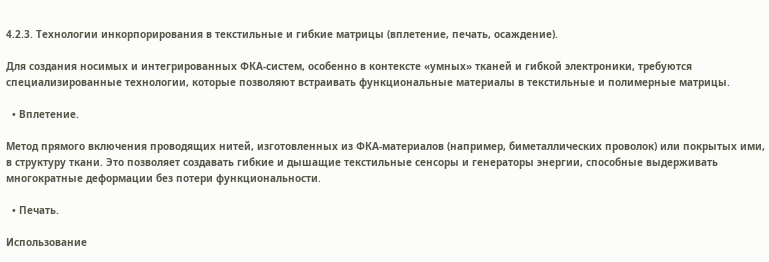4.2.3. Технологии инкорпорирования в текстильные и гибкие матрицы (вплетение, печать, осаждение).

Для создания носимых и интегрированных ФКА-систем, особенно в контексте «умных» тканей и гибкой электроники, требуются специализированные технологии, которые позволяют встраивать функциональные материалы в текстильные и полимерные матрицы.

  • Вплетение.

Метод прямого включения проводящих нитей, изготовленных из ФКА-материалов (например, биметаллических проволок) или покрытых ими, в структуру ткани. Это позволяет создавать гибкие и дышащие текстильные сенсоры и генераторы энергии, способные выдерживать многократные деформации без потери функциональности.

  • Печать.

Использование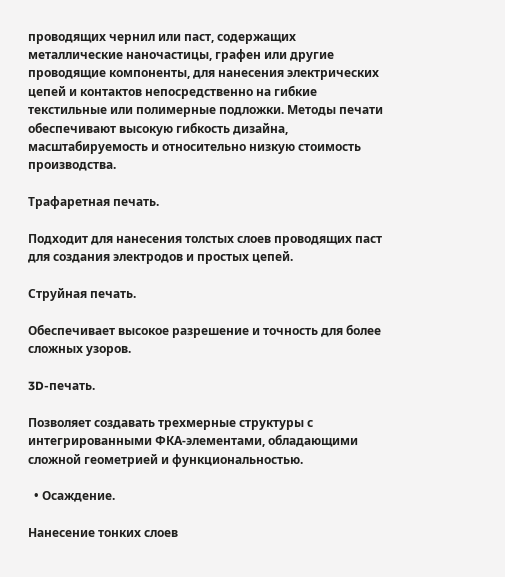проводящих чернил или паст, содержащих металлические наночастицы, графен или другие проводящие компоненты, для нанесения электрических цепей и контактов непосредственно на гибкие текстильные или полимерные подложки. Методы печати обеспечивают высокую гибкость дизайна, масштабируемость и относительно низкую стоимость производства.

Трафаретная печать.

Подходит для нанесения толстых слоев проводящих паст для создания электродов и простых цепей.

Струйная печать.

Обеспечивает высокое разрешение и точность для более сложных узоров.

3D-печать.

Позволяет создавать трехмерные структуры с интегрированными ФКА-элементами, обладающими сложной геометрией и функциональностью.

  • Осаждение.

Нанесение тонких слоев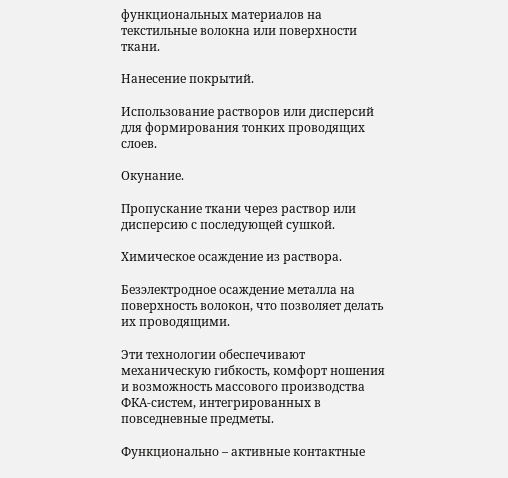функциональных материалов на текстильные волокна или поверхности ткани.

Нанесение покрытий.

Использование растворов или дисперсий для формирования тонких проводящих слоев.

Окунание.

Пропускание ткани через раствор или дисперсию с последующей сушкой.

Химическое осаждение из раствора.

Безэлектродное осаждение металла на поверхность волокон, что позволяет делать их проводящими.

Эти технологии обеспечивают механическую гибкость, комфорт ношения и возможность массового производства ФКА-систем, интегрированных в повседневные предметы.

Функционально – активные контактные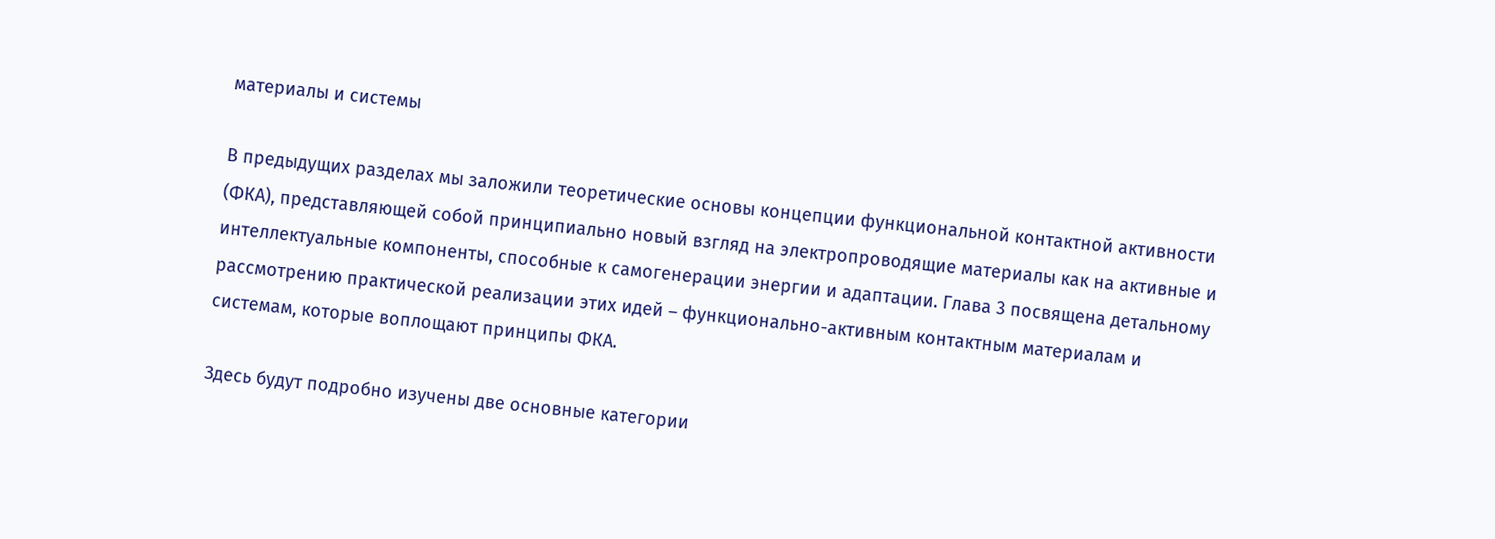материалы и системы

В предыдущих разделах мы заложили теоретические основы концепции функциональной контактной активности (ФКА), представляющей собой принципиально новый взгляд на электропроводящие материалы как на активные и интеллектуальные компоненты, способные к самогенерации энергии и адаптации. Глава 3 посвящена детальному рассмотрению практической реализации этих идей – функционально-активным контактным материалам и системам, которые воплощают принципы ФКА.

Здесь будут подробно изучены две основные категории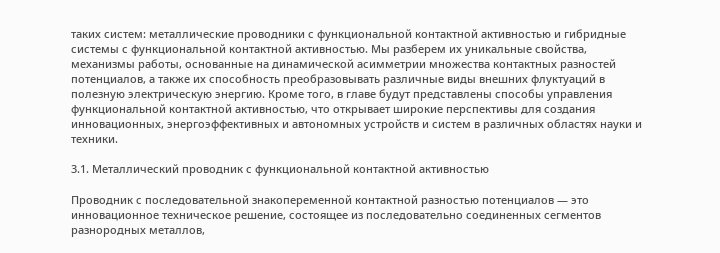таких систем: металлические проводники с функциональной контактной активностью и гибридные системы с функциональной контактной активностью. Мы разберем их уникальные свойства, механизмы работы, основанные на динамической асимметрии множества контактных разностей потенциалов, а также их способность преобразовывать различные виды внешних флуктуаций в полезную электрическую энергию. Кроме того, в главе будут представлены способы управления функциональной контактной активностью, что открывает широкие перспективы для создания инновационных, энергоэффективных и автономных устройств и систем в различных областях науки и техники.

3.1. Металлический проводник с функциональной контактной активностью

Проводник с последовательной знакопеременной контактной разностью потенциалов — это инновационное техническое решение, состоящее из последовательно соединенных сегментов разнородных металлов,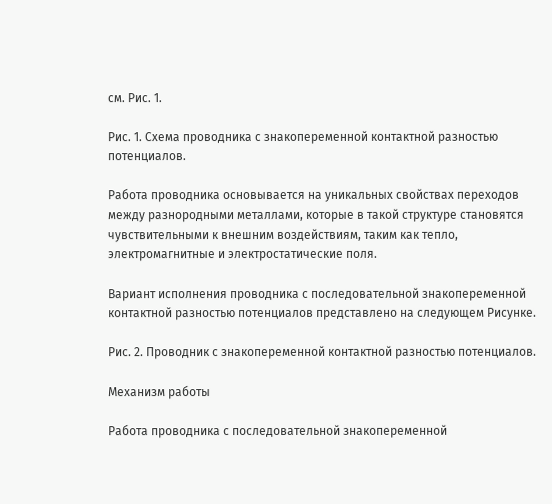см. Рис. 1.

Рис. 1. Схема проводника с знакопеременной контактной разностью потенциалов.

Работа проводника основывается на уникальных свойствах переходов между разнородными металлами, которые в такой структуре становятся чувствительными к внешним воздействиям, таким как тепло, электромагнитные и электростатические поля.

Вариант исполнения проводника с последовательной знакопеременной контактной разностью потенциалов представлено на следующем Рисунке.

Рис. 2. Проводник с знакопеременной контактной разностью потенциалов.

Механизм работы

Работа проводника с последовательной знакопеременной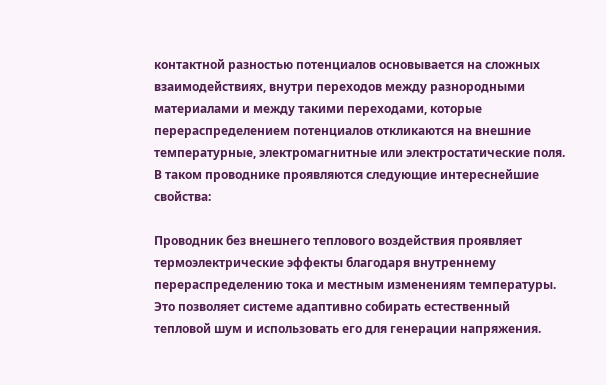контактной разностью потенциалов основывается на сложных взаимодействиях, внутри переходов между разнородными материалами и между такими переходами, которые перераспределением потенциалов откликаются на внешние температурные, электромагнитные или электростатические поля. В таком проводнике проявляются следующие интереснейшие свойства:

Проводник без внешнего теплового воздействия проявляет термоэлектрические эффекты благодаря внутреннему перераспределению тока и местным изменениям температуры. Это позволяет системе адаптивно собирать естественный тепловой шум и использовать его для генерации напряжения.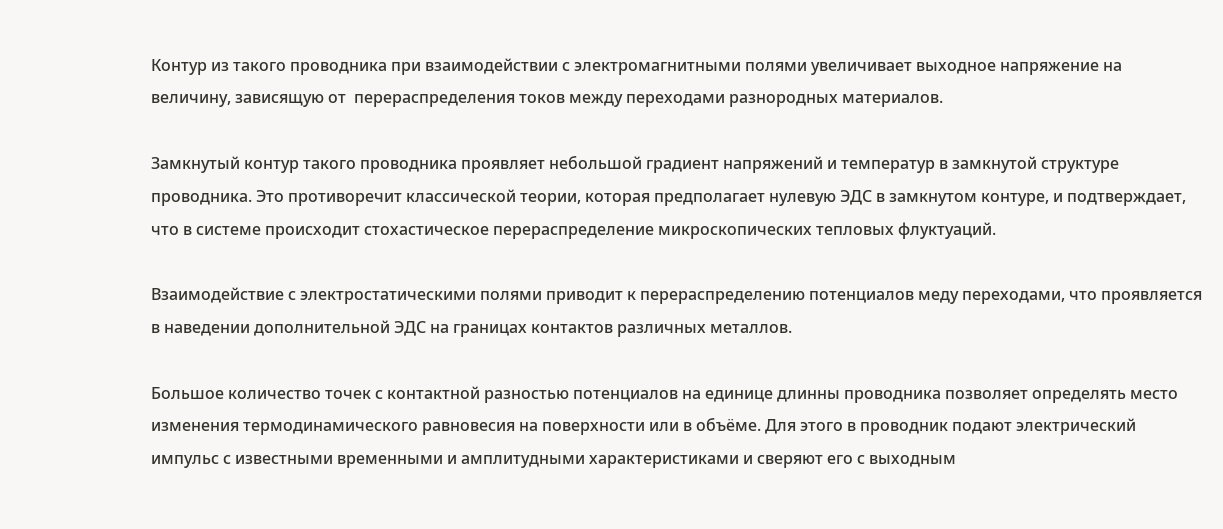Контур из такого проводника при взаимодействии с электромагнитными полями увеличивает выходное напряжение на величину, зависящую от  перераспределения токов между переходами разнородных материалов.

Замкнутый контур такого проводника проявляет небольшой градиент напряжений и температур в замкнутой структуре проводника. Это противоречит классической теории, которая предполагает нулевую ЭДС в замкнутом контуре, и подтверждает, что в системе происходит стохастическое перераспределение микроскопических тепловых флуктуаций.

Взаимодействие с электростатическими полями приводит к перераспределению потенциалов меду переходами, что проявляется в наведении дополнительной ЭДС на границах контактов различных металлов.

Большое количество точек с контактной разностью потенциалов на единице длинны проводника позволяет определять место изменения термодинамического равновесия на поверхности или в объёме. Для этого в проводник подают электрический импульс с известными временными и амплитудными характеристиками и сверяют его с выходным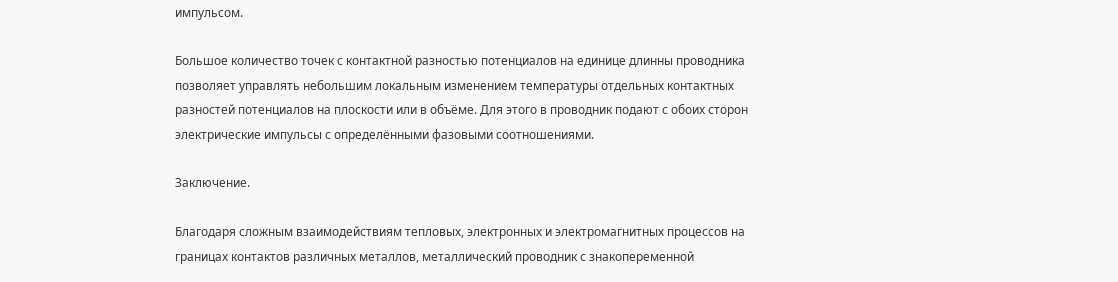импульсом.

Большое количество точек с контактной разностью потенциалов на единице длинны проводника позволяет управлять небольшим локальным изменением температуры отдельных контактных разностей потенциалов на плоскости или в объёме. Для этого в проводник подают с обоих сторон электрические импульсы с определёнными фазовыми соотношениями.

Заключение.

Благодаря сложным взаимодействиям тепловых, электронных и электромагнитных процессов на границах контактов различных металлов, металлический проводник с знакопеременной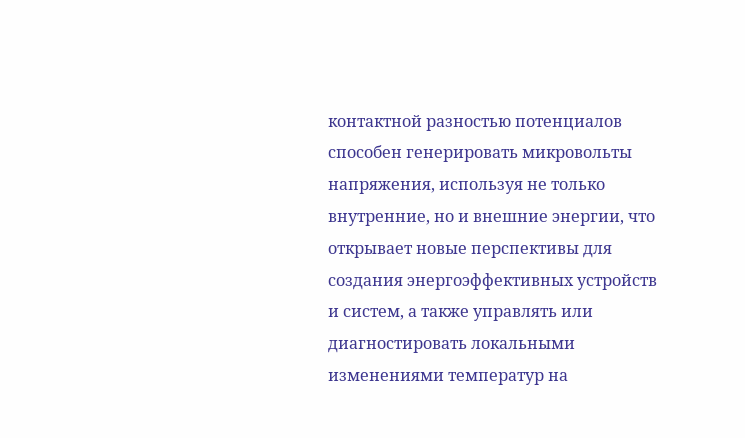контактной разностью потенциалов способен генерировать микровольты напряжения, используя не только внутренние, но и внешние энергии, что открывает новые перспективы для создания энергоэффективных устройств и систем, а также управлять или диагностировать локальными изменениями температур на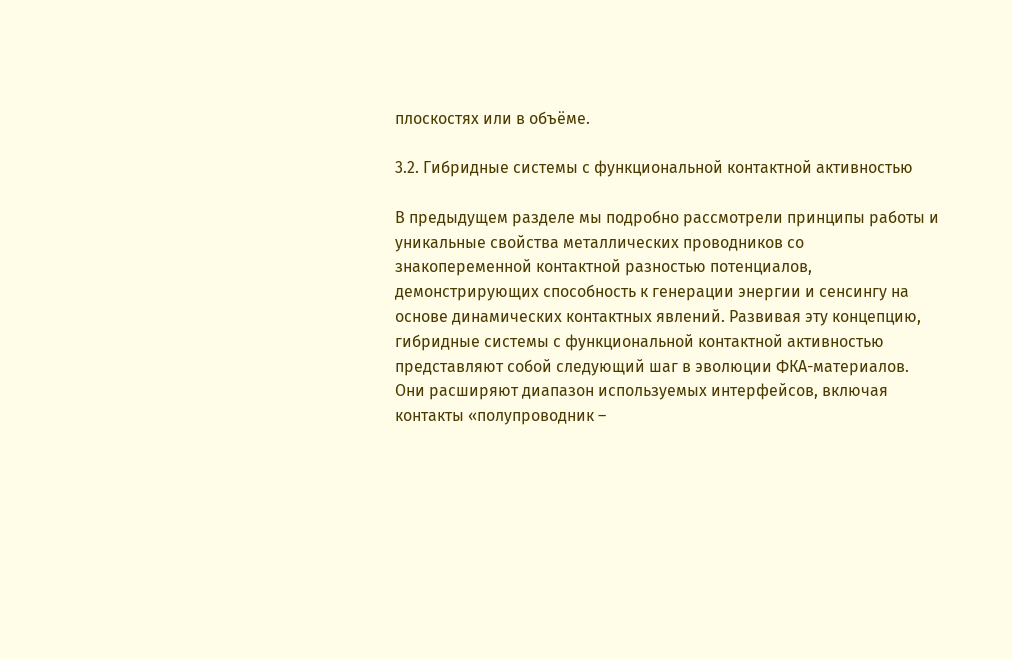плоскостях или в объёме.

3.2. Гибридные системы с функциональной контактной активностью

В предыдущем разделе мы подробно рассмотрели принципы работы и уникальные свойства металлических проводников со знакопеременной контактной разностью потенциалов, демонстрирующих способность к генерации энергии и сенсингу на основе динамических контактных явлений. Развивая эту концепцию, гибридные системы с функциональной контактной активностью представляют собой следующий шаг в эволюции ФКА-материалов. Они расширяют диапазон используемых интерфейсов, включая контакты «полупроводник –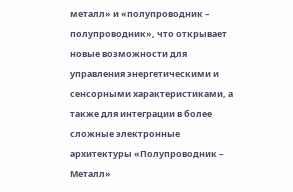металл» и «полупроводник – полупроводник», что открывает новые возможности для управления энергетическими и сенсорными характеристиками, а также для интеграции в более сложные электронные архитектуры «Полупроводник – Металл»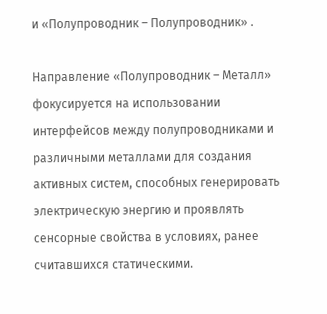и «Полупроводник – Полупроводник» .

Направление «Полупроводник – Металл» фокусируется на использовании интерфейсов между полупроводниками и различными металлами для создания активных систем, способных генерировать электрическую энергию и проявлять сенсорные свойства в условиях, ранее считавшихся статическими.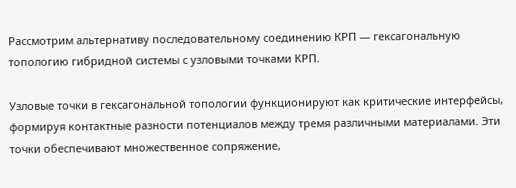Рассмотрим альтернативу последовательному соединению КРП — гексагональную топологию гибридной системы с узловыми точками КРП.

Узловые точки в гексагональной топологии функционируют как критические интерфейсы, формируя контактные разности потенциалов между тремя различными материалами. Эти точки обеспечивают множественное сопряжение,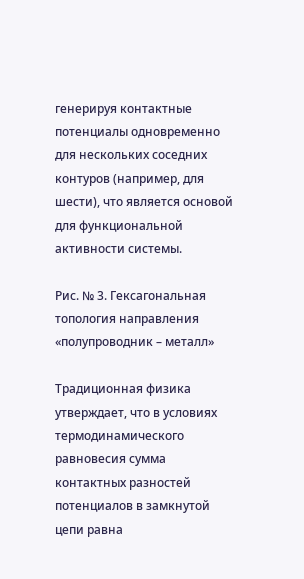генерируя контактные потенциалы одновременно для нескольких соседних контуров (например, для шести), что является основой для функциональной активности системы.

Рис. № 3. Гексагональная топология направления «полупроводник – металл»

Традиционная физика утверждает, что в условиях термодинамического равновесия сумма контактных разностей потенциалов в замкнутой цепи равна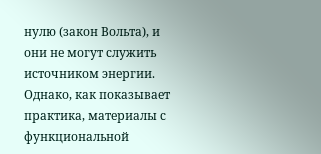нулю (закон Вольта), и они не могут служить источником энергии. Однако, как показывает практика, материалы с функциональной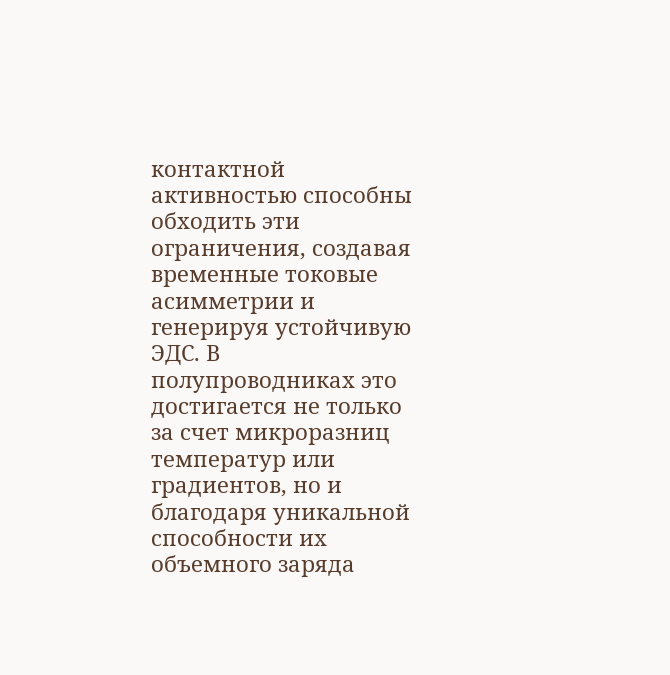контактной активностью способны обходить эти ограничения, создавая временные токовые асимметрии и генерируя устойчивую ЭДС. В полупроводниках это достигается не только за счет микроразниц температур или градиентов, но и благодаря уникальной способности их объемного заряда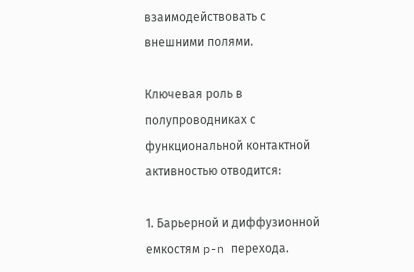взаимодействовать с внешними полями.

Ключевая роль в полупроводниках с функциональной контактной активностью отводится:

1. Барьерной и диффузионной емкостям p-n перехода.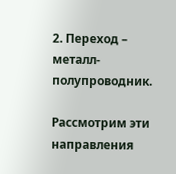2. Переход – металл-полупроводник.

Рассмотрим эти направления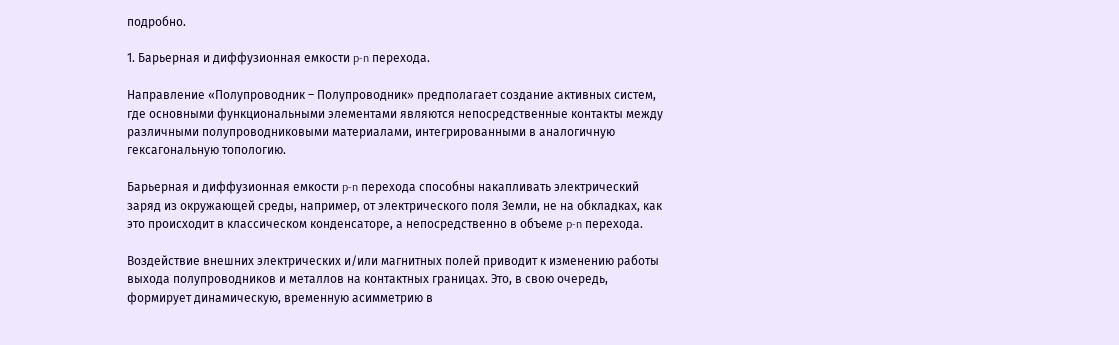подробно.

1. Барьерная и диффузионная емкости p-n перехода.

Направление «Полупроводник – Полупроводник» предполагает создание активных систем, где основными функциональными элементами являются непосредственные контакты между различными полупроводниковыми материалами, интегрированными в аналогичную гексагональную топологию.

Барьерная и диффузионная емкости p-n перехода способны накапливать электрический заряд из окружающей среды, например, от электрического поля Земли, не на обкладках, как это происходит в классическом конденсаторе, а непосредственно в объеме p-n перехода.

Воздействие внешних электрических и/или магнитных полей приводит к изменению работы выхода полупроводников и металлов на контактных границах. Это, в свою очередь, формирует динамическую, временную асимметрию в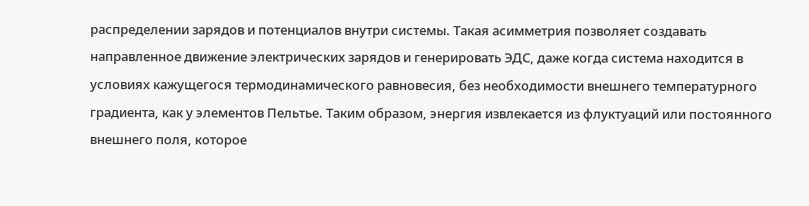распределении зарядов и потенциалов внутри системы. Такая асимметрия позволяет создавать направленное движение электрических зарядов и генерировать ЭДС, даже когда система находится в условиях кажущегося термодинамического равновесия, без необходимости внешнего температурного градиента, как у элементов Пельтье. Таким образом, энергия извлекается из флуктуаций или постоянного внешнего поля, которое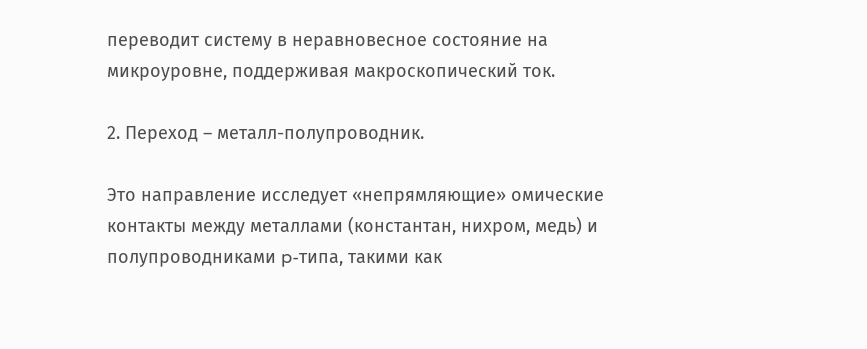переводит систему в неравновесное состояние на микроуровне, поддерживая макроскопический ток.

2. Переход – металл-полупроводник.

Это направление исследует «непрямляющие» омические контакты между металлами (константан, нихром, медь) и полупроводниками p-типа, такими как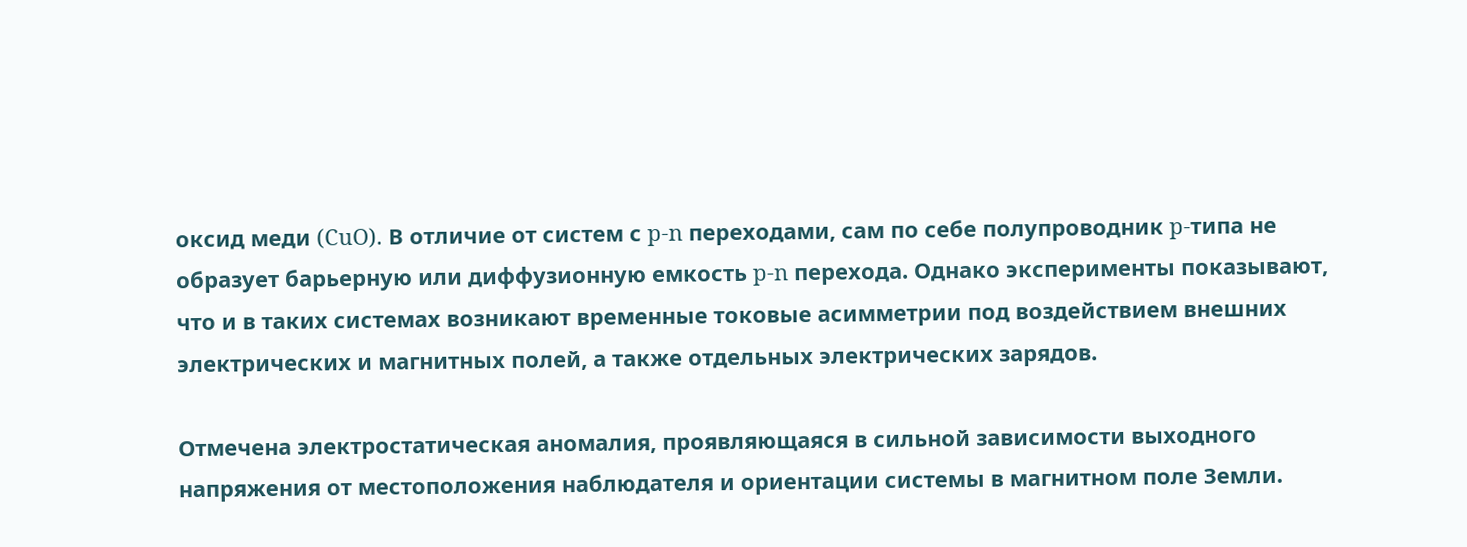оксид меди (CuO). В отличие от систем с p-n переходами, сам по себе полупроводник p-типа не образует барьерную или диффузионную емкость p-n перехода. Однако эксперименты показывают, что и в таких системах возникают временные токовые асимметрии под воздействием внешних электрических и магнитных полей, а также отдельных электрических зарядов.

Отмечена электростатическая аномалия, проявляющаяся в сильной зависимости выходного напряжения от местоположения наблюдателя и ориентации системы в магнитном поле Земли.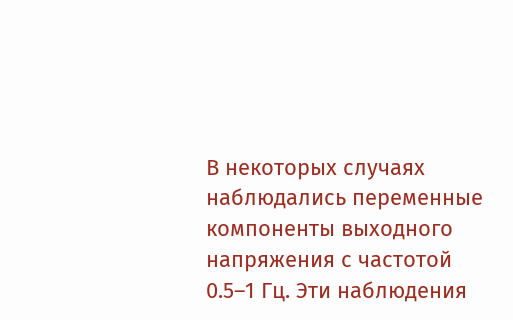В некоторых случаях наблюдались переменные компоненты выходного напряжения с частотой 0.5–1 Гц. Эти наблюдения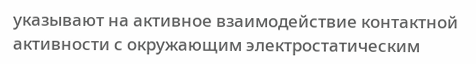указывают на активное взаимодействие контактной активности с окружающим электростатическим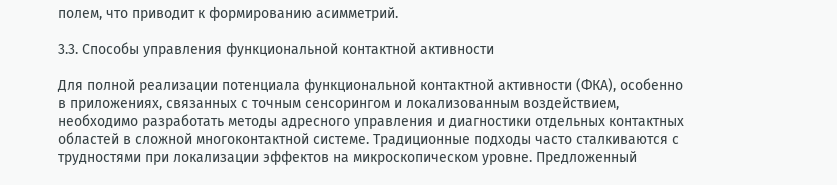полем, что приводит к формированию асимметрий.

3.3. Способы управления функциональной контактной активности

Для полной реализации потенциала функциональной контактной активности (ФКА), особенно в приложениях, связанных с точным сенсорингом и локализованным воздействием, необходимо разработать методы адресного управления и диагностики отдельных контактных областей в сложной многоконтактной системе. Традиционные подходы часто сталкиваются с трудностями при локализации эффектов на микроскопическом уровне. Предложенный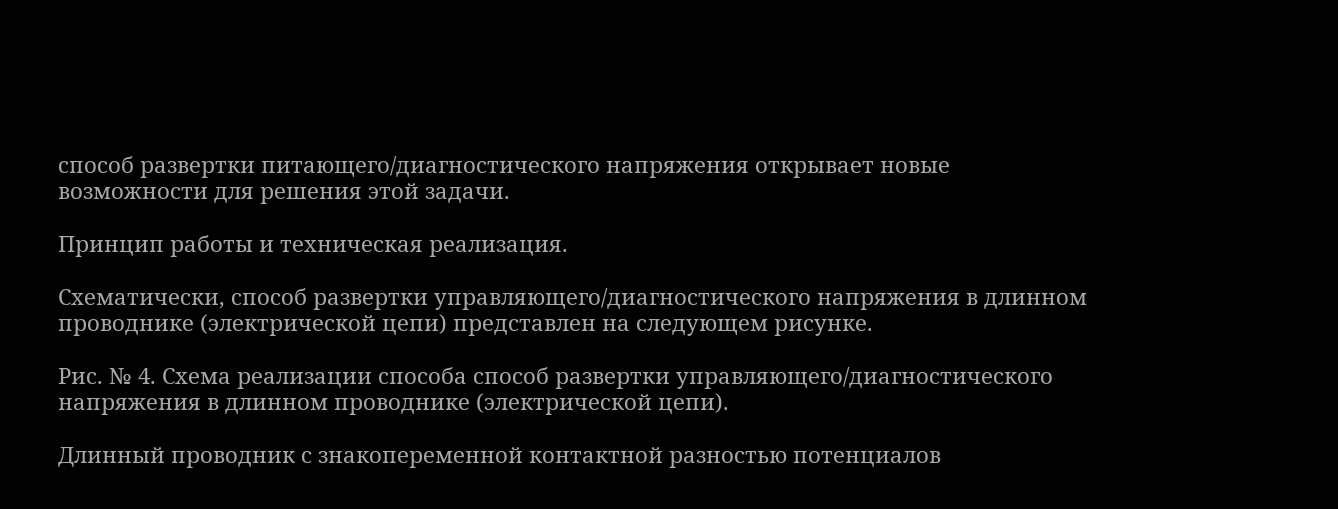способ развертки питающего/диагностического напряжения открывает новые возможности для решения этой задачи.

Принцип работы и техническая реализация.

Схематически, способ развертки управляющего/диагностического напряжения в длинном проводнике (электрической цепи) представлен на следующем рисунке.

Рис. № 4. Схема реализации способа способ развертки управляющего/диагностического напряжения в длинном проводнике (электрической цепи).

Длинный проводник с знакопеременной контактной разностью потенциалов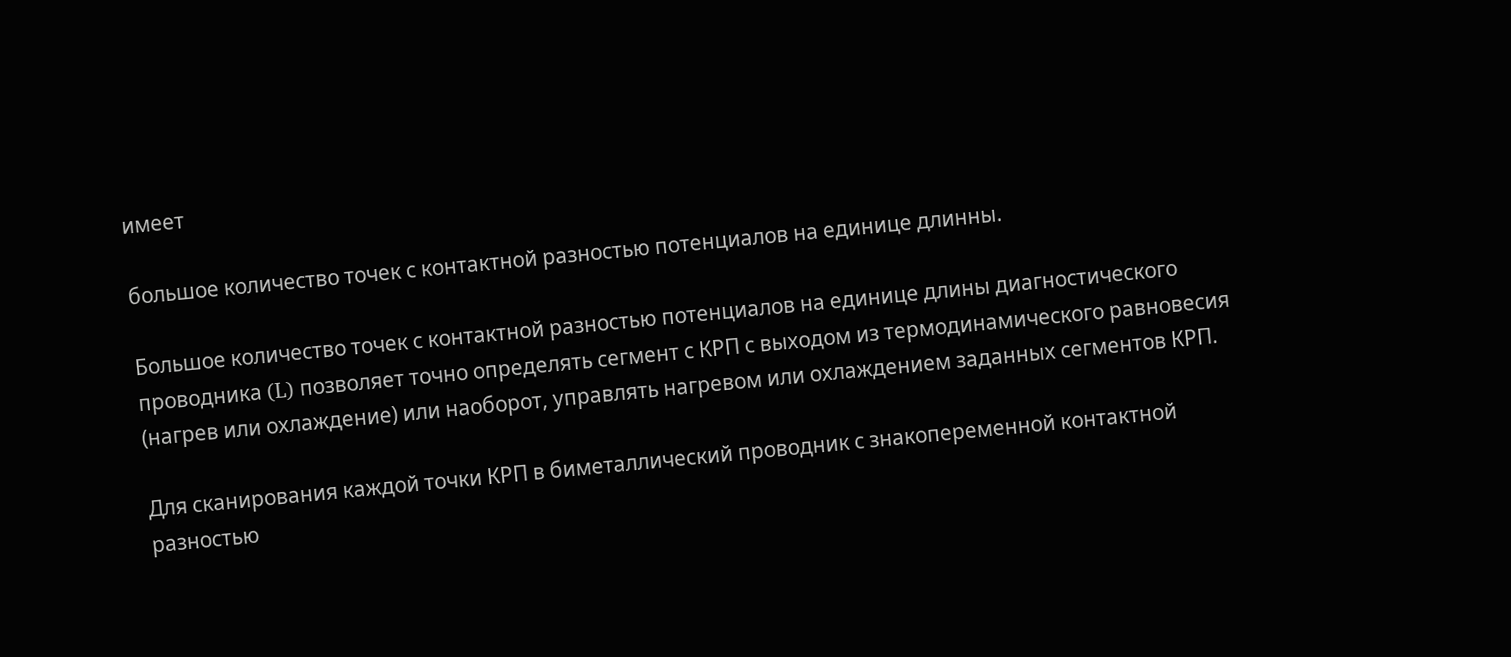имеет

большое количество точек с контактной разностью потенциалов на единице длинны.

Большое количество точек с контактной разностью потенциалов на единице длины диагностического проводника (L) позволяет точно определять сегмент с КРП с выходом из термодинамического равновесия (нагрев или охлаждение) или наоборот, управлять нагревом или охлаждением заданных сегментов КРП.

Для сканирования каждой точки КРП в биметаллический проводник с знакопеременной контактной разностью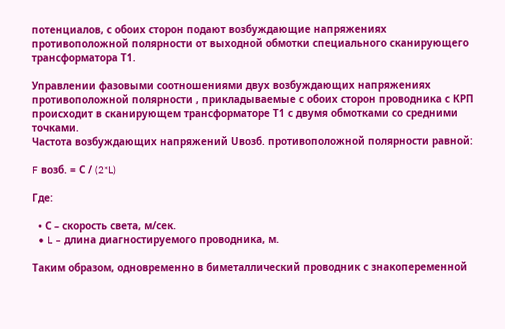потенциалов, с обоих сторон подают возбуждающие напряжениях противоположной полярности от выходной обмотки специального сканирующего трансформатора Т1.

Управлении фазовыми соотношениями двух возбуждающих напряжениях противоположной полярности , прикладываемые с обоих сторон проводника с КРП происходит в сканирующем трансформаторе Т1 с двумя обмотками со средними точками.
Частота возбуждающих напряжений Uвозб. противоположной полярности равной:

F возб. = С / (2*L)

Где:

  • С – скорость света, м/сек.
  • L – длина диагностируемого проводника, м.

Таким образом, одновременно в биметаллический проводник с знакопеременной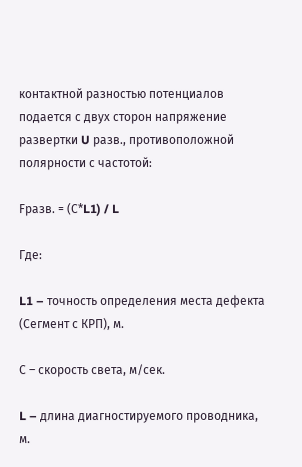контактной разностью потенциалов подается с двух сторон напряжение развертки U разв., противоположной полярности с частотой:

Fразв. = (С*L1) / L

Где:

L1 – точность определения места дефекта (Сегмент с КРП), м.

С – скорость света, м/сек.

L – длина диагностируемого проводника, м.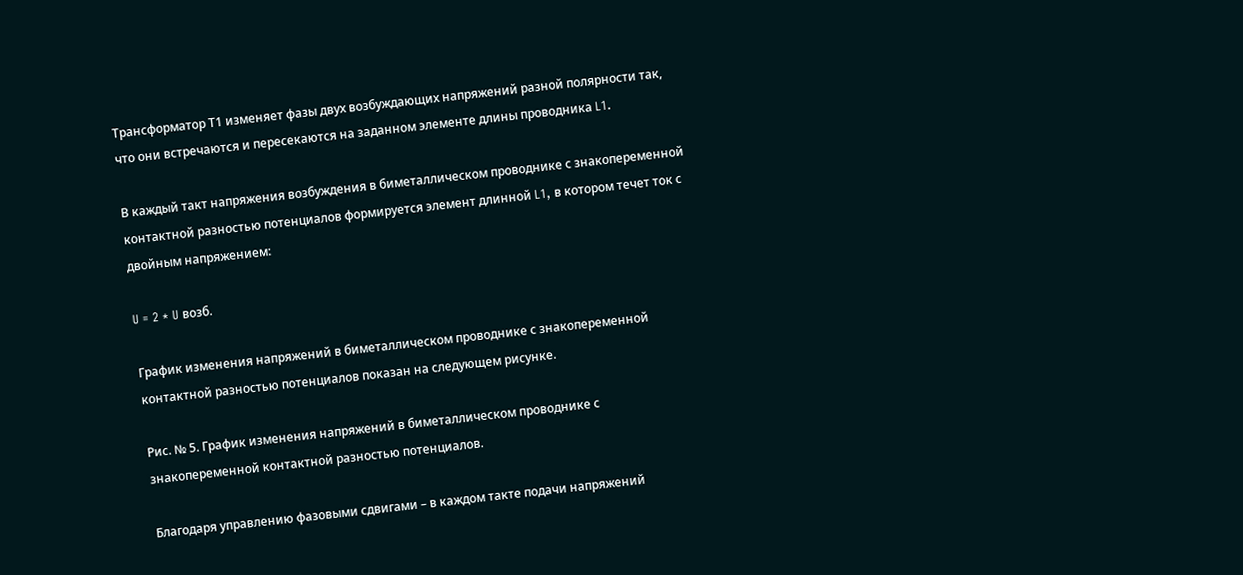Трансформатор Т1 изменяет фазы двух возбуждающих напряжений разной полярности так, что они встречаются и пересекаются на заданном элементе длины проводника L1.

В каждый такт напряжения возбуждения в биметаллическом проводнике с знакопеременной контактной разностью потенциалов формируется элемент длинной L1, в котором течет ток с двойным напряжением:

U = 2 * U возб.

График изменения напряжений в биметаллическом проводнике с знакопеременной контактной разностью потенциалов показан на следующем рисунке.

Рис. № 5. График изменения напряжений в биметаллическом проводнике с знакопеременной контактной разностью потенциалов.

Благодаря управлению фазовыми сдвигами – в каждом такте подачи напряжений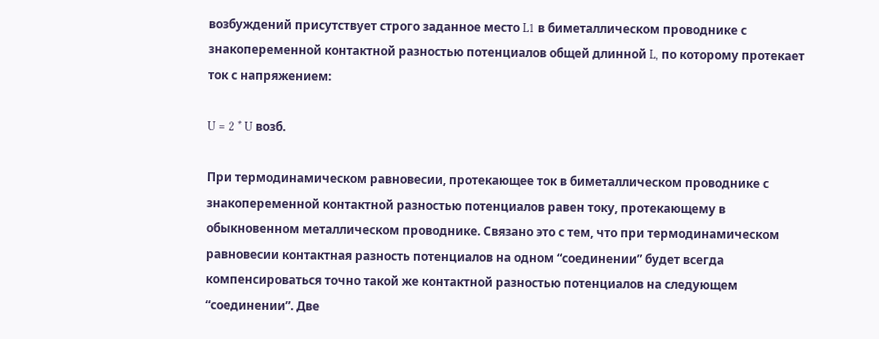возбуждений присутствует строго заданное место L1 в биметаллическом проводнике с знакопеременной контактной разностью потенциалов общей длинной L, по которому протекает ток с напряжением:

U = 2 * U возб.

При термодинамическом равновесии, протекающее ток в биметаллическом проводнике с знакопеременной контактной разностью потенциалов равен току, протекающему в обыкновенном металлическом проводнике. Связано это с тем, что при термодинамическом равновесии контактная разность потенциалов на одном “соединении” будет всегда компенсироваться точно такой же контактной разностью потенциалов на следующем “соединении”. Две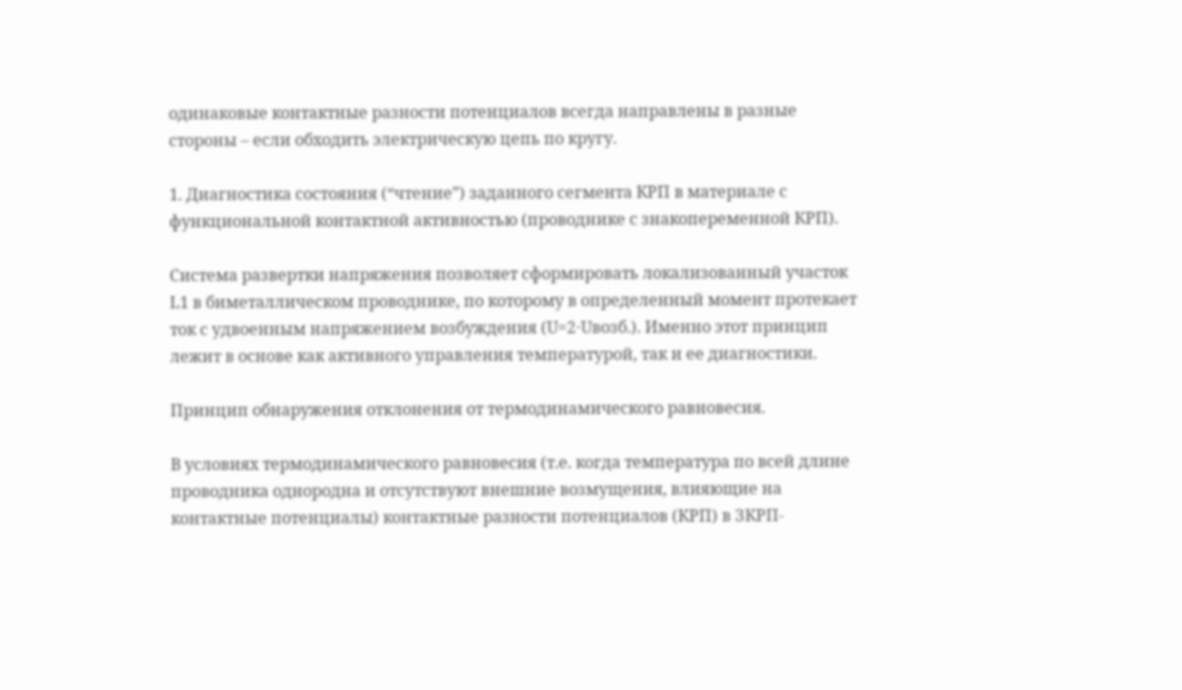одинаковые контактные разности потенциалов всегда направлены в разные стороны – если обходить электрическую цепь по кругу.

1. Диагностика состояния (“чтение”) заданного сегмента КРП в материале с функциональной контактной активностью (проводнике с знакопеременной КРП).

Система развертки напряжения позволяет сформировать локализованный участок L1 в биметаллическом проводнике, по которому в определенный момент протекает ток с удвоенным напряжением возбуждения (U=2⋅Uвозб.). Именно этот принцип лежит в основе как активного управления температурой, так и ее диагностики.

Принцип обнаружения отклонения от термодинамического равновесия.

В условиях термодинамического равновесия (т.е. когда температура по всей длине проводника однородна и отсутствуют внешние возмущения, влияющие на контактные потенциалы) контактные разности потенциалов (КРП) в ЗКРП-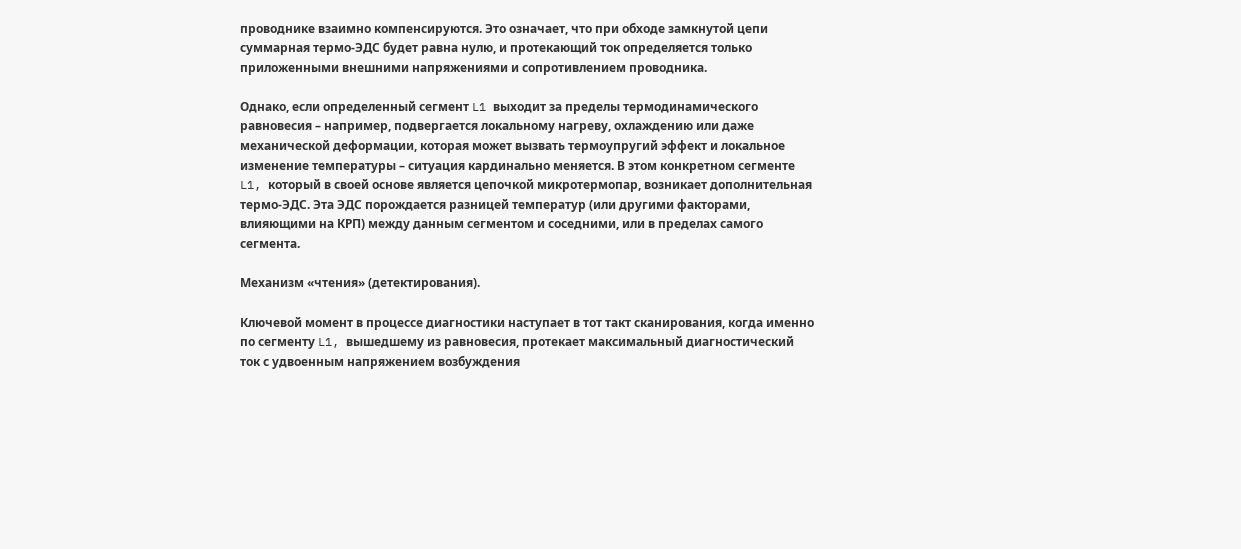проводнике взаимно компенсируются. Это означает, что при обходе замкнутой цепи суммарная термо-ЭДС будет равна нулю, и протекающий ток определяется только приложенными внешними напряжениями и сопротивлением проводника.

Однако, если определенный сегмент L1 выходит за пределы термодинамического равновесия – например, подвергается локальному нагреву, охлаждению или даже механической деформации, которая может вызвать термоупругий эффект и локальное изменение температуры – ситуация кардинально меняется. В этом конкретном сегменте L1, который в своей основе является цепочкой микротермопар, возникает дополнительная термо-ЭДС. Эта ЭДС порождается разницей температур (или другими факторами, влияющими на КРП) между данным сегментом и соседними, или в пределах самого сегмента.

Механизм «чтения» (детектирования).

Ключевой момент в процессе диагностики наступает в тот такт сканирования, когда именно по сегменту L1, вышедшему из равновесия, протекает максимальный диагностический ток с удвоенным напряжением возбуждения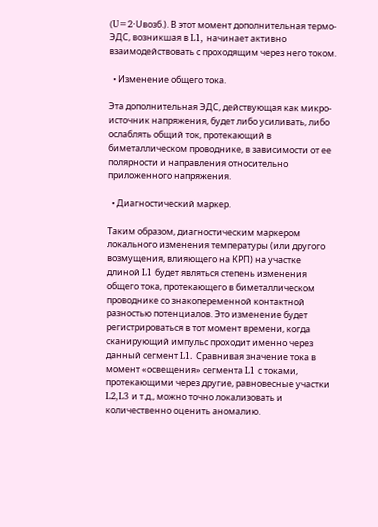(U=2⋅Uвозб.). В этот момент дополнительная термо-ЭДС, возникшая в L1, начинает активно взаимодействовать с проходящим через него током.

  • Изменение общего тока.

Эта дополнительная ЭДС, действующая как микро-источник напряжения, будет либо усиливать, либо ослаблять общий ток, протекающий в биметаллическом проводнике, в зависимости от ее полярности и направления относительно приложенного напряжения.

  • Диагностический маркер.

Таким образом, диагностическим маркером локального изменения температуры (или другого возмущения, влияющего на КРП) на участке длиной L1 будет являться степень изменения общего тока, протекающего в биметаллическом проводнике со знакопеременной контактной разностью потенциалов. Это изменение будет регистрироваться в тот момент времени, когда сканирующий импульс проходит именно через данный сегмент L1. Сравнивая значение тока в момент «освещения» сегмента L1 с токами, протекающими через другие, равновесные участки L2,L3 и т.д., можно точно локализовать и количественно оценить аномалию.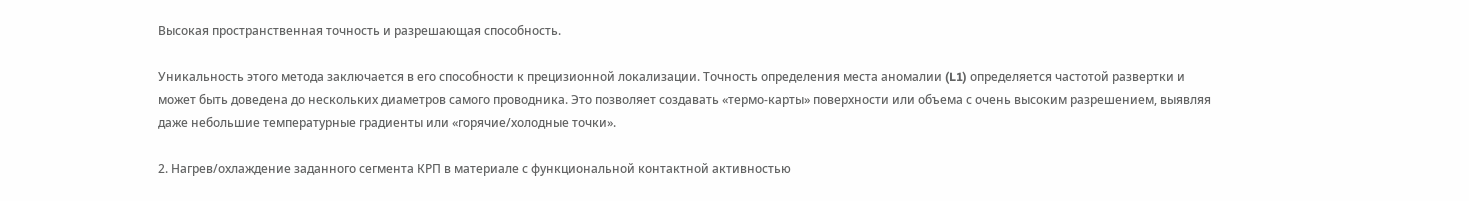Высокая пространственная точность и разрешающая способность.

Уникальность этого метода заключается в его способности к прецизионной локализации. Точность определения места аномалии (L1) определяется частотой развертки и может быть доведена до нескольких диаметров самого проводника. Это позволяет создавать «термо-карты» поверхности или объема с очень высоким разрешением, выявляя даже небольшие температурные градиенты или «горячие/холодные точки».

2. Нагрев/охлаждение заданного сегмента КРП в материале с функциональной контактной активностью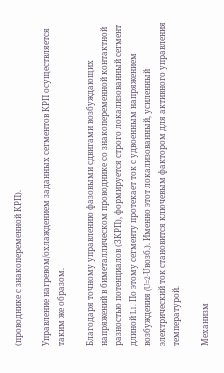(проводнике с знакопеременной КРП).

Управление нагревом/охлаждением заданных сегментов КРП осуществляется таким же образом.

Благодаря точному управлению фазовыми сдвигами возбуждающих напряжений в биметаллическом проводнике со знакопеременной контактной разностью потенциалов (ЗКРП), формируется строго локализованный сегмент длиной L1. По этому сегменту протекает ток с удвоенным напряжением возбуждения (U=2⋅Uвозб.). Именно этот локализованный, усиленный электрический ток становится ключевым фактором для активного управления температурой.

Механизм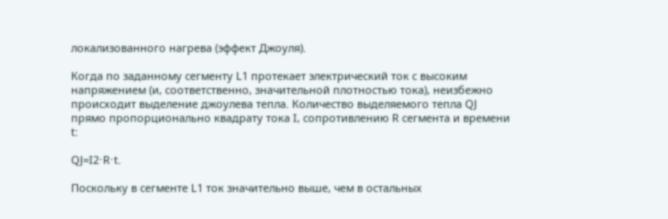локализованного нагрева (эффект Джоуля).

Когда по заданному сегменту L1 протекает электрический ток с высоким напряжением (и, соответственно, значительной плотностью тока), неизбежно происходит выделение джоулева тепла. Количество выделяемого тепла QJ прямо пропорционально квадрату тока I, сопротивлению R сегмента и времени t:

QJ=I2⋅R⋅t.

Поскольку в сегменте L1 ток значительно выше, чем в остальных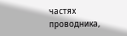частях проводника,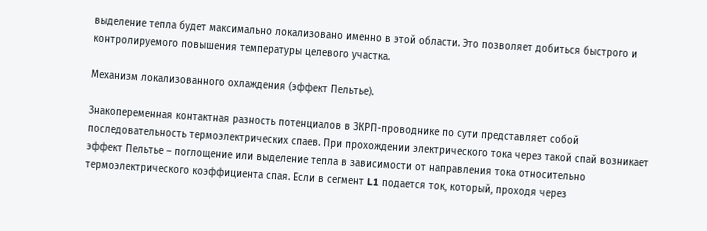выделение тепла будет максимально локализовано именно в этой области. Это позволяет добиться быстрого и контролируемого повышения температуры целевого участка.

Механизм локализованного охлаждения (эффект Пельтье).

Знакопеременная контактная разность потенциалов в ЗКРП-проводнике по сути представляет собой последовательность термоэлектрических спаев. При прохождении электрического тока через такой спай возникает эффект Пельтье – поглощение или выделение тепла в зависимости от направления тока относительно термоэлектрического коэффициента спая. Если в сегмент L1 подается ток, который, проходя через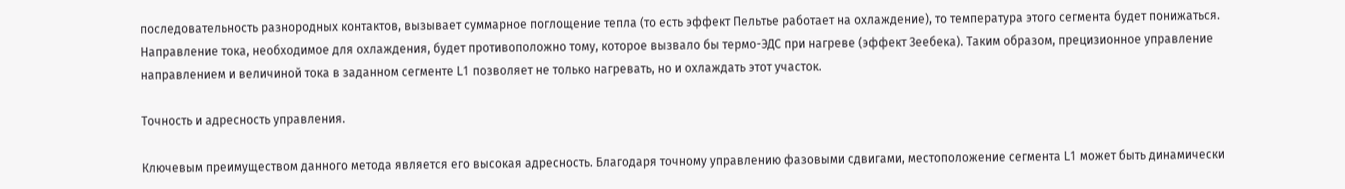последовательность разнородных контактов, вызывает суммарное поглощение тепла (то есть эффект Пельтье работает на охлаждение), то температура этого сегмента будет понижаться. Направление тока, необходимое для охлаждения, будет противоположно тому, которое вызвало бы термо-ЭДС при нагреве (эффект Зеебека). Таким образом, прецизионное управление направлением и величиной тока в заданном сегменте L1 позволяет не только нагревать, но и охлаждать этот участок.

Точность и адресность управления.

Ключевым преимуществом данного метода является его высокая адресность. Благодаря точному управлению фазовыми сдвигами, местоположение сегмента L1 может быть динамически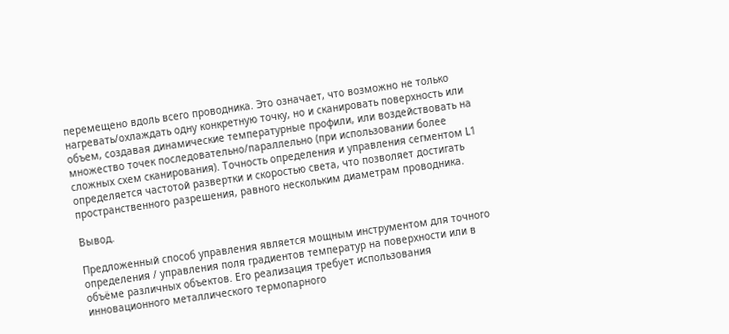перемещено вдоль всего проводника. Это означает, что возможно не только нагревать/охлаждать одну конкретную точку, но и сканировать поверхность или объем, создавая динамические температурные профили, или воздействовать на множество точек последовательно/параллельно (при использовании более сложных схем сканирования). Точность определения и управления сегментом L1 определяется частотой развертки и скоростью света, что позволяет достигать пространственного разрешения, равного нескольким диаметрам проводника.

Вывод.

Предложенный способ управления является мощным инструментом для точного определения / управления поля градиентов температур на поверхности или в объёме различных объектов. Его реализация требует использования инновационного металлического термопарного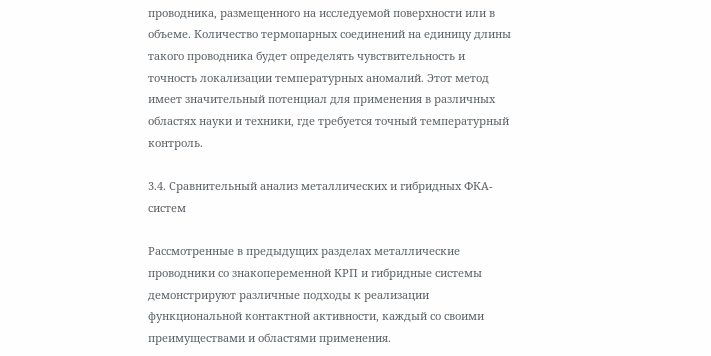проводника, размещенного на исследуемой поверхности или в объеме. Количество термопарных соединений на единицу длины такого проводника будет определять чувствительность и точность локализации температурных аномалий. Этот метод имеет значительный потенциал для применения в различных областях науки и техники, где требуется точный температурный контроль.

3.4. Сравнительный анализ металлических и гибридных ФКА-систем

Рассмотренные в предыдущих разделах металлические проводники со знакопеременной КРП и гибридные системы демонстрируют различные подходы к реализации функциональной контактной активности, каждый со своими преимуществами и областями применения.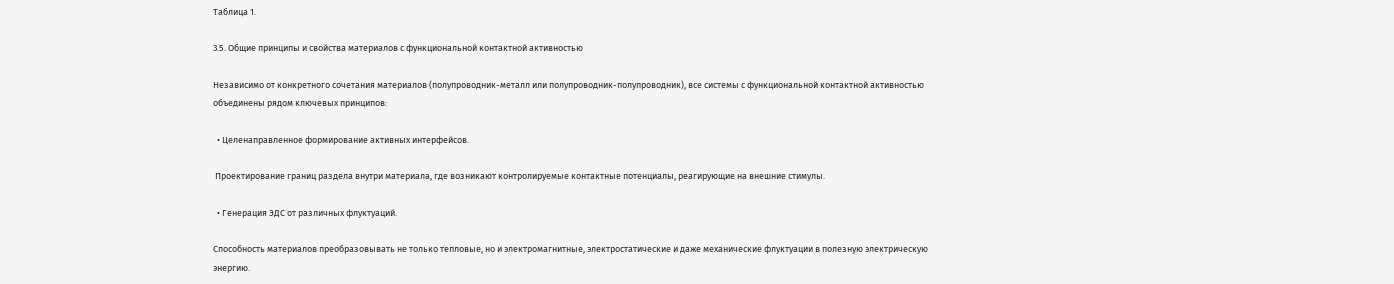Таблица 1.

3.5. Общие принципы и свойства материалов с функциональной контактной активностью

Независимо от конкретного сочетания материалов (полупроводник-металл или полупроводник-полупроводник), все системы с функциональной контактной активностью объединены рядом ключевых принципов:

  • Целенаправленное формирование активных интерфейсов.

 Проектирование границ раздела внутри материала, где возникают контролируемые контактные потенциалы, реагирующие на внешние стимулы.

  • Генерация ЭДС от различных флуктуаций.

Способность материалов преобразовывать не только тепловые, но и электромагнитные, электростатические и даже механические флуктуации в полезную электрическую энергию.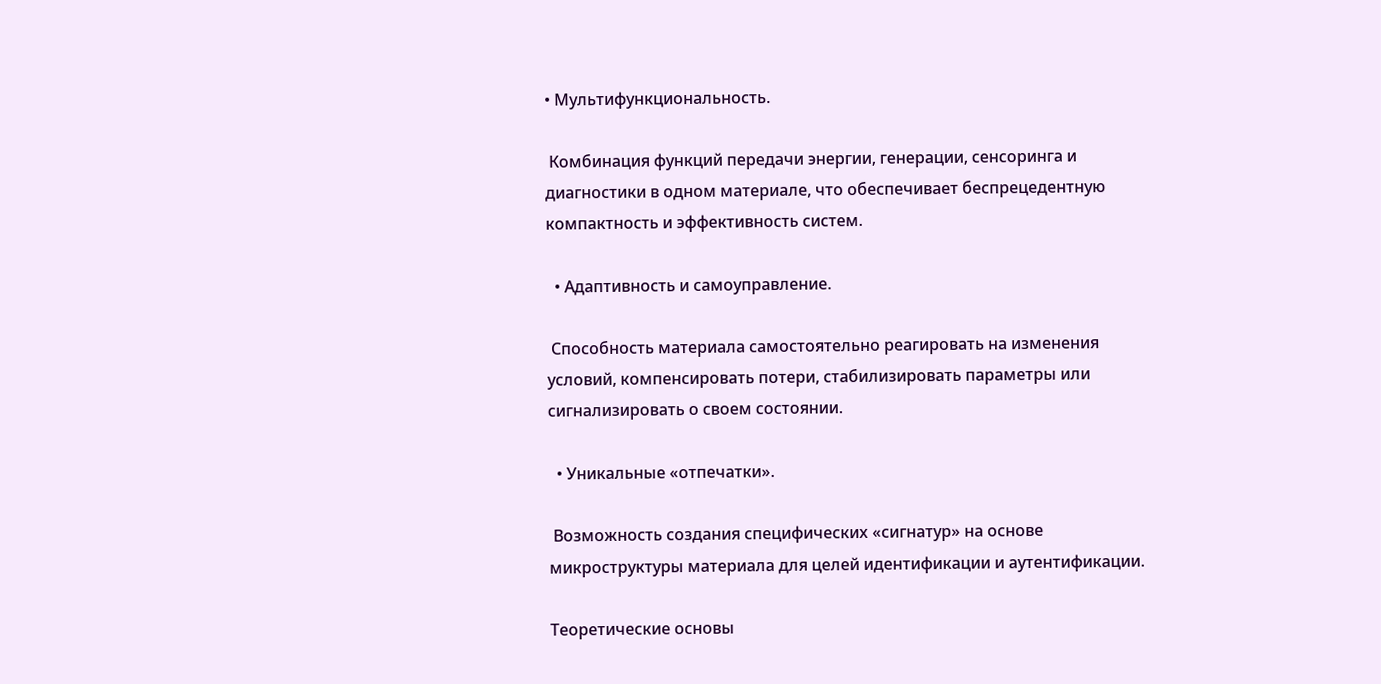• Мультифункциональность.

 Комбинация функций передачи энергии, генерации, сенсоринга и диагностики в одном материале, что обеспечивает беспрецедентную компактность и эффективность систем.

  • Адаптивность и самоуправление.

 Способность материала самостоятельно реагировать на изменения условий, компенсировать потери, стабилизировать параметры или сигнализировать о своем состоянии.

  • Уникальные «отпечатки».

 Возможность создания специфических «сигнатур» на основе микроструктуры материала для целей идентификации и аутентификации.

Теоретические основы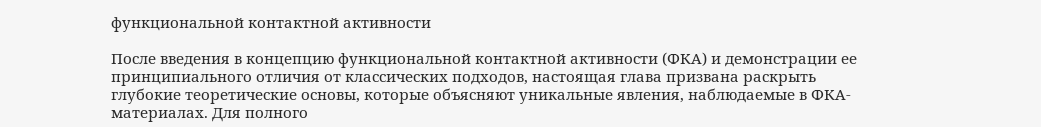функциональной контактной активности

После введения в концепцию функциональной контактной активности (ФКА) и демонстрации ее принципиального отличия от классических подходов, настоящая глава призвана раскрыть глубокие теоретические основы, которые объясняют уникальные явления, наблюдаемые в ФКА-материалах. Для полного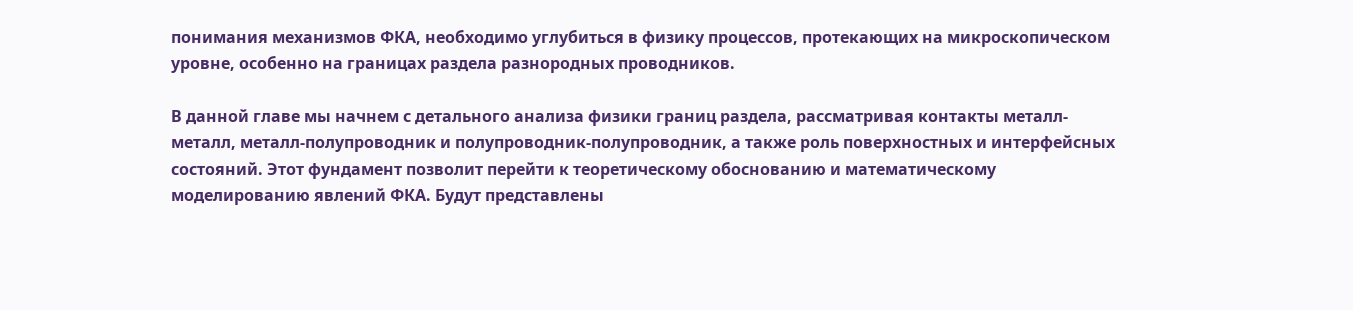понимания механизмов ФКА, необходимо углубиться в физику процессов, протекающих на микроскопическом уровне, особенно на границах раздела разнородных проводников.

В данной главе мы начнем с детального анализа физики границ раздела, рассматривая контакты металл-металл, металл-полупроводник и полупроводник-полупроводник, а также роль поверхностных и интерфейсных состояний. Этот фундамент позволит перейти к теоретическому обоснованию и математическому моделированию явлений ФКА. Будут представлены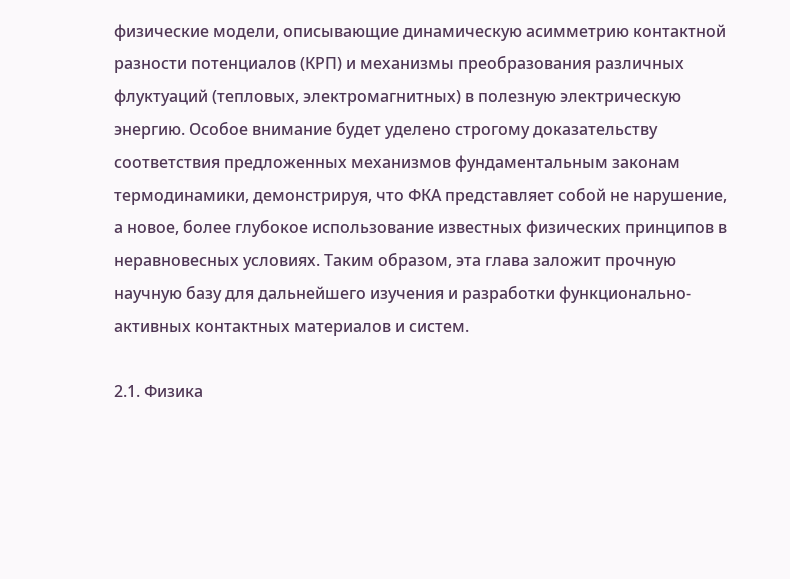физические модели, описывающие динамическую асимметрию контактной разности потенциалов (КРП) и механизмы преобразования различных флуктуаций (тепловых, электромагнитных) в полезную электрическую энергию. Особое внимание будет уделено строгому доказательству соответствия предложенных механизмов фундаментальным законам термодинамики, демонстрируя, что ФКА представляет собой не нарушение, а новое, более глубокое использование известных физических принципов в неравновесных условиях. Таким образом, эта глава заложит прочную научную базу для дальнейшего изучения и разработки функционально-активных контактных материалов и систем.

2.1. Физика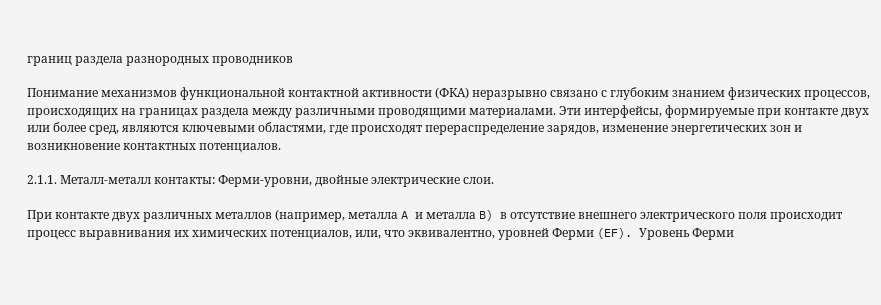границ раздела разнородных проводников

Понимание механизмов функциональной контактной активности (ФКА) неразрывно связано с глубоким знанием физических процессов, происходящих на границах раздела между различными проводящими материалами. Эти интерфейсы, формируемые при контакте двух или более сред, являются ключевыми областями, где происходят перераспределение зарядов, изменение энергетических зон и возникновение контактных потенциалов.

2.1.1. Металл-металл контакты: Ферми-уровни, двойные электрические слои.

При контакте двух различных металлов (например, металла A и металла B) в отсутствие внешнего электрического поля происходит процесс выравнивания их химических потенциалов, или, что эквивалентно, уровней Ферми (EF). Уровень Ферми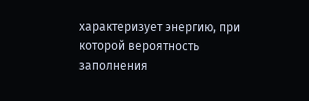характеризует энергию, при которой вероятность заполнения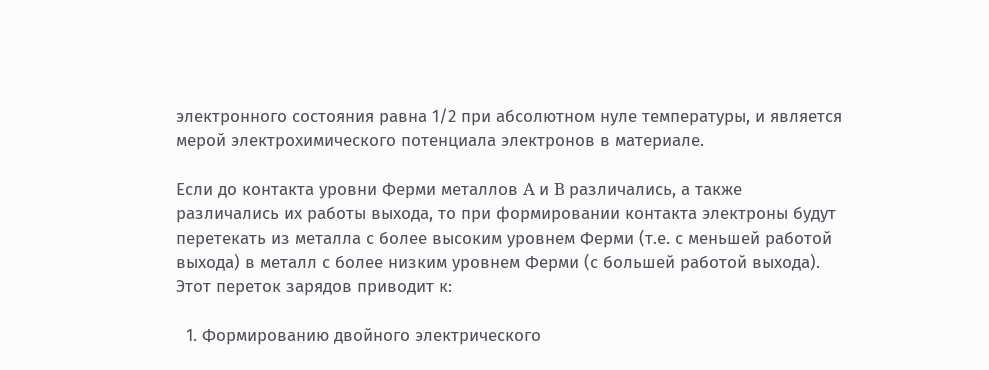электронного состояния равна 1/2 при абсолютном нуле температуры, и является мерой электрохимического потенциала электронов в материале.

Если до контакта уровни Ферми металлов A и B различались, а также различались их работы выхода, то при формировании контакта электроны будут перетекать из металла с более высоким уровнем Ферми (т.е. с меньшей работой выхода) в металл с более низким уровнем Ферми (с большей работой выхода). Этот переток зарядов приводит к:

  1. Формированию двойного электрического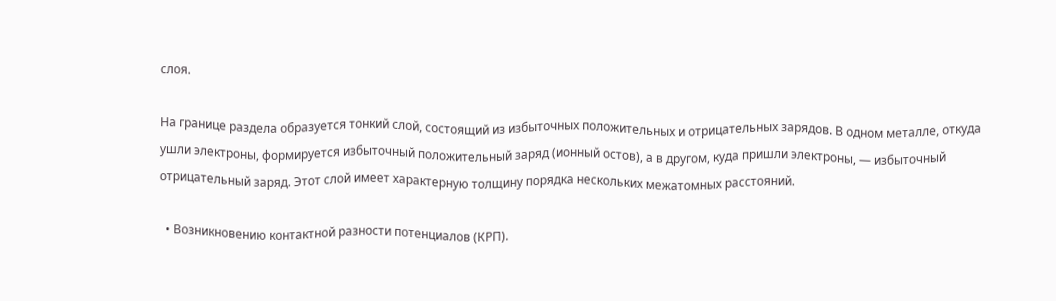слоя.

На границе раздела образуется тонкий слой, состоящий из избыточных положительных и отрицательных зарядов. В одном металле, откуда ушли электроны, формируется избыточный положительный заряд (ионный остов), а в другом, куда пришли электроны, — избыточный отрицательный заряд. Этот слой имеет характерную толщину порядка нескольких межатомных расстояний.

  • Возникновению контактной разности потенциалов (КРП).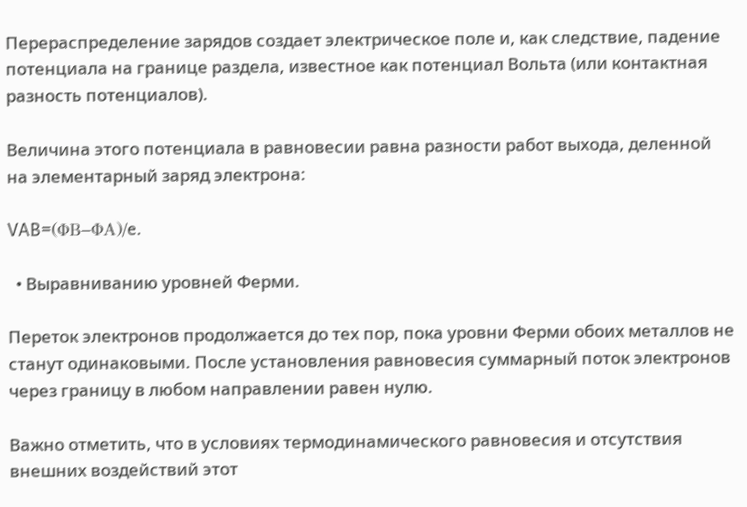Перераспределение зарядов создает электрическое поле и, как следствие, падение потенциала на границе раздела, известное как потенциал Вольта (или контактная разность потенциалов).

Величина этого потенциала в равновесии равна разности работ выхода, деленной на элементарный заряд электрона:

VAB=(ΦB−ΦA)/e.

  • Выравниванию уровней Ферми.

Переток электронов продолжается до тех пор, пока уровни Ферми обоих металлов не станут одинаковыми. После установления равновесия суммарный поток электронов через границу в любом направлении равен нулю.

Важно отметить, что в условиях термодинамического равновесия и отсутствия внешних воздействий этот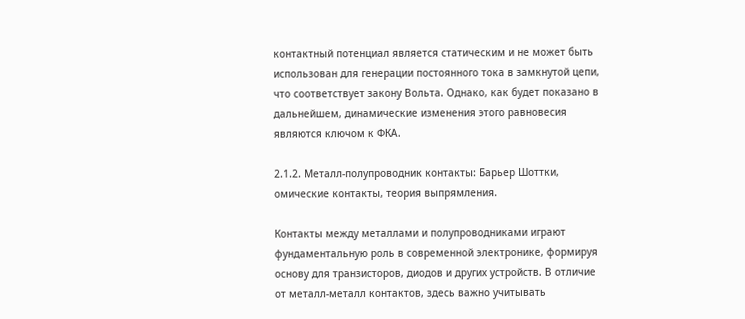контактный потенциал является статическим и не может быть использован для генерации постоянного тока в замкнутой цепи, что соответствует закону Вольта. Однако, как будет показано в дальнейшем, динамические изменения этого равновесия являются ключом к ФКА.

2.1.2. Металл-полупроводник контакты: Барьер Шоттки, омические контакты, теория выпрямления.

Контакты между металлами и полупроводниками играют фундаментальную роль в современной электронике, формируя основу для транзисторов, диодов и других устройств. В отличие от металл-металл контактов, здесь важно учитывать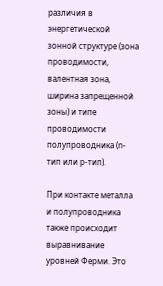различия в энергетической зонной структуре (зона проводимости, валентная зона, ширина запрещенной зоны) и типе проводимости полупроводника (n-тип или p-тип).

При контакте металла и полупроводника также происходит выравнивание уровней Ферми. Это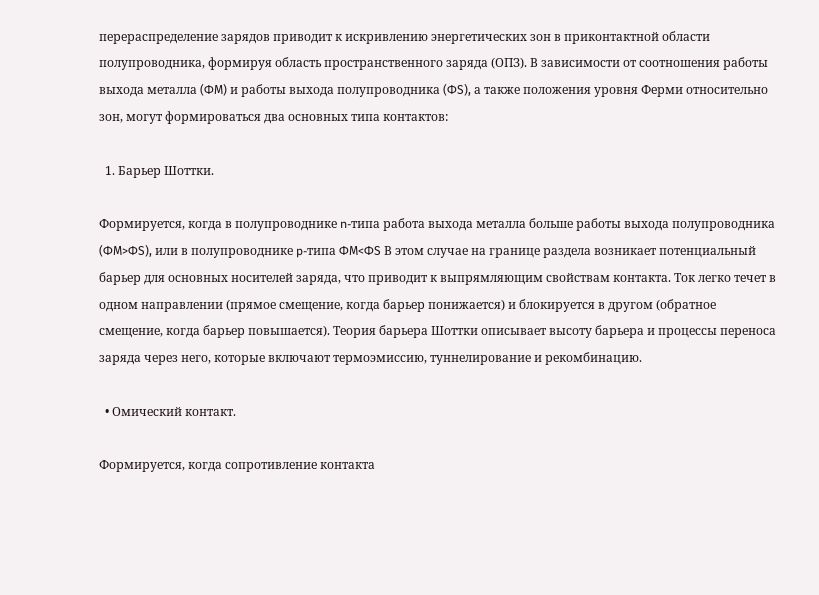перераспределение зарядов приводит к искривлению энергетических зон в приконтактной области полупроводника, формируя область пространственного заряда (ОПЗ). В зависимости от соотношения работы выхода металла (ΦM) и работы выхода полупроводника (ΦS), а также положения уровня Ферми относительно зон, могут формироваться два основных типа контактов:

  1. Барьер Шоттки.

Формируется, когда в полупроводнике n-типа работа выхода металла больше работы выхода полупроводника (ΦM>ΦS), или в полупроводнике p-типа ΦM<ΦS В этом случае на границе раздела возникает потенциальный барьер для основных носителей заряда, что приводит к выпрямляющим свойствам контакта. Ток легко течет в одном направлении (прямое смещение, когда барьер понижается) и блокируется в другом (обратное смещение, когда барьер повышается). Теория барьера Шоттки описывает высоту барьера и процессы переноса заряда через него, которые включают термоэмиссию, туннелирование и рекомбинацию.

  • Омический контакт.

Формируется, когда сопротивление контакта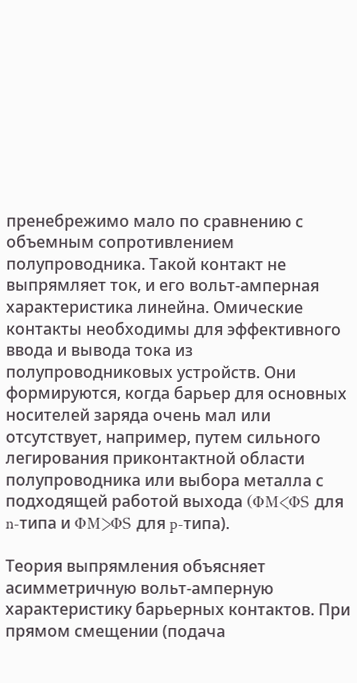пренебрежимо мало по сравнению с объемным сопротивлением полупроводника. Такой контакт не выпрямляет ток, и его вольт-амперная характеристика линейна. Омические контакты необходимы для эффективного ввода и вывода тока из полупроводниковых устройств. Они формируются, когда барьер для основных носителей заряда очень мал или отсутствует, например, путем сильного легирования приконтактной области полупроводника или выбора металла с подходящей работой выхода (ΦM<ΦS для n-типа и ΦM>ΦS для p-типа).

Теория выпрямления объясняет асимметричную вольт-амперную характеристику барьерных контактов. При прямом смещении (подача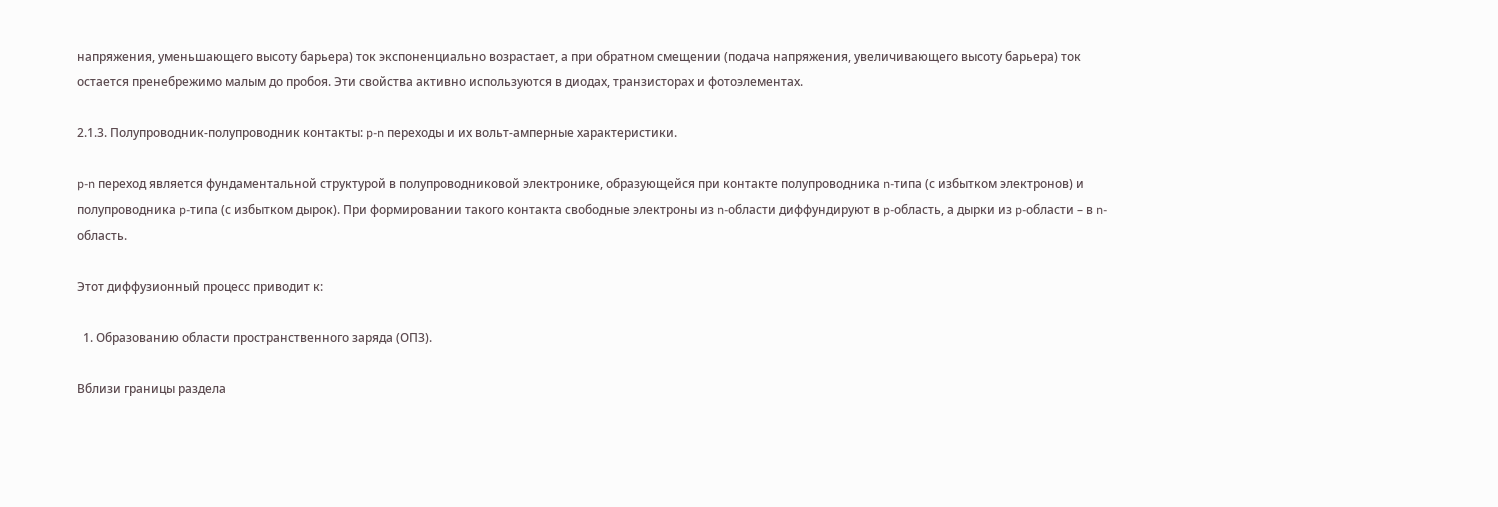напряжения, уменьшающего высоту барьера) ток экспоненциально возрастает, а при обратном смещении (подача напряжения, увеличивающего высоту барьера) ток остается пренебрежимо малым до пробоя. Эти свойства активно используются в диодах, транзисторах и фотоэлементах.

2.1.3. Полупроводник-полупроводник контакты: p-n переходы и их вольт-амперные характеристики.

p-n переход является фундаментальной структурой в полупроводниковой электронике, образующейся при контакте полупроводника n-типа (с избытком электронов) и полупроводника p-типа (с избытком дырок). При формировании такого контакта свободные электроны из n-области диффундируют в p-область, а дырки из p-области – в n-область.

Этот диффузионный процесс приводит к:

  1. Образованию области пространственного заряда (ОПЗ).

Вблизи границы раздела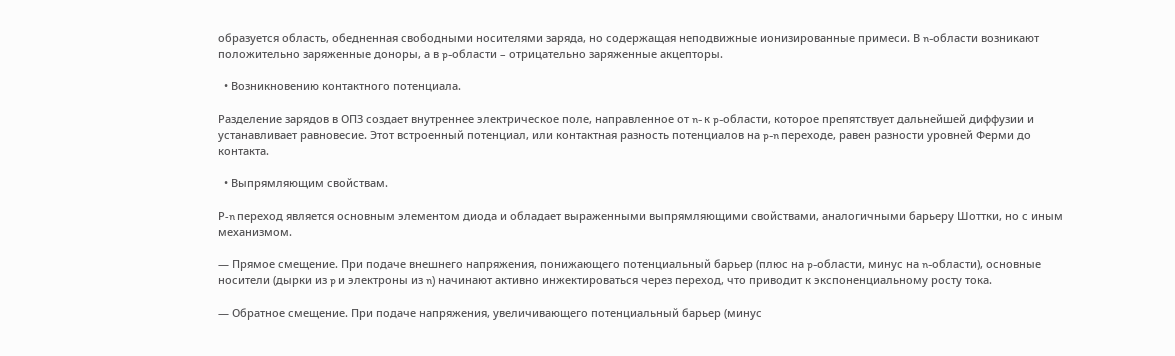образуется область, обедненная свободными носителями заряда, но содержащая неподвижные ионизированные примеси. В n-области возникают положительно заряженные доноры, а в p-области – отрицательно заряженные акцепторы.

  • Возникновению контактного потенциала.

Разделение зарядов в ОПЗ создает внутреннее электрическое поле, направленное от n- к p-области, которое препятствует дальнейшей диффузии и устанавливает равновесие. Этот встроенный потенциал, или контактная разность потенциалов на p-n переходе, равен разности уровней Ферми до контакта.

  • Выпрямляющим свойствам.

Р-n переход является основным элементом диода и обладает выраженными выпрямляющими свойствами, аналогичными барьеру Шоттки, но с иным механизмом.

— Прямое смещение. При подаче внешнего напряжения, понижающего потенциальный барьер (плюс на p-области, минус на n-области), основные носители (дырки из p и электроны из n) начинают активно инжектироваться через переход, что приводит к экспоненциальному росту тока.

— Обратное смещение. При подаче напряжения, увеличивающего потенциальный барьер (минус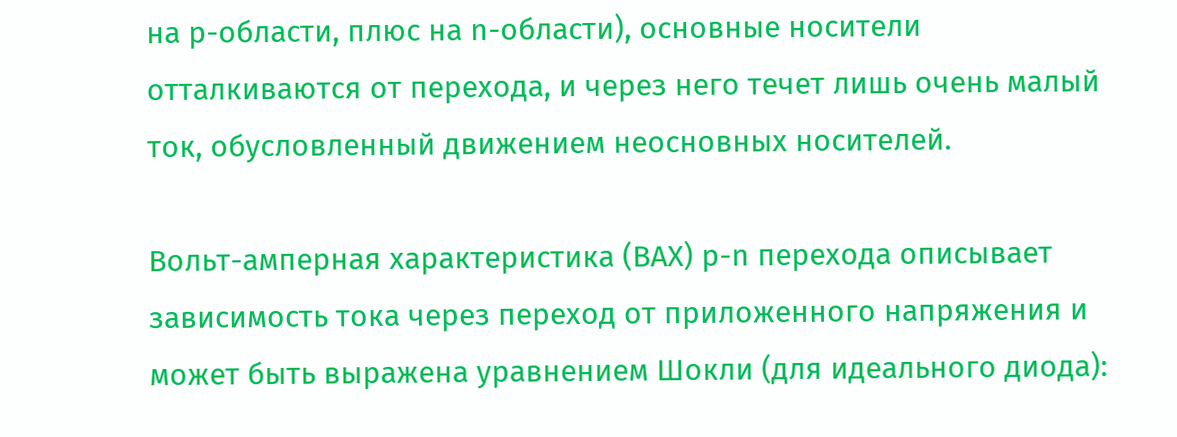на p-области, плюс на n-области), основные носители отталкиваются от перехода, и через него течет лишь очень малый ток, обусловленный движением неосновных носителей.

Вольт-амперная характеристика (ВАХ) p-n перехода описывает зависимость тока через переход от приложенного напряжения и может быть выражена уравнением Шокли (для идеального диода):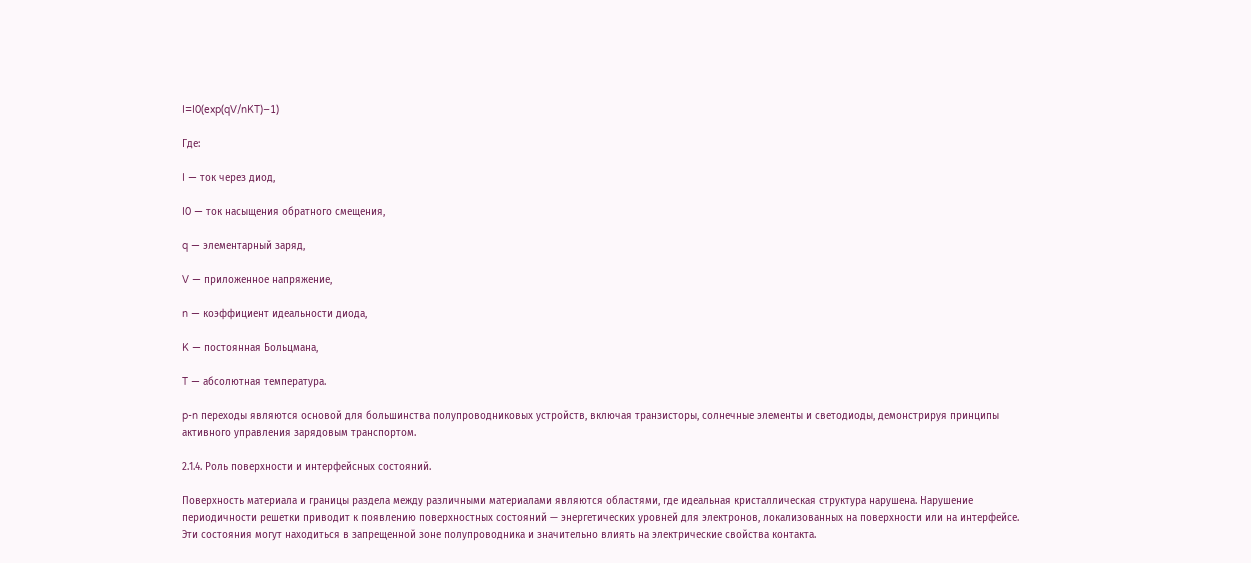I=I0(exp(qV/nKT)−1)

Где:

I — ток через диод,

I0 — ток насыщения обратного смещения,

q — элементарный заряд,

V — приложенное напряжение,

n — коэффициент идеальности диода,

K — постоянная Больцмана,

T — абсолютная температура.

p-n переходы являются основой для большинства полупроводниковых устройств, включая транзисторы, солнечные элементы и светодиоды, демонстрируя принципы активного управления зарядовым транспортом.

2.1.4. Роль поверхности и интерфейсных состояний.

Поверхность материала и границы раздела между различными материалами являются областями, где идеальная кристаллическая структура нарушена. Нарушение периодичности решетки приводит к появлению поверхностных состояний — энергетических уровней для электронов, локализованных на поверхности или на интерфейсе. Эти состояния могут находиться в запрещенной зоне полупроводника и значительно влиять на электрические свойства контакта.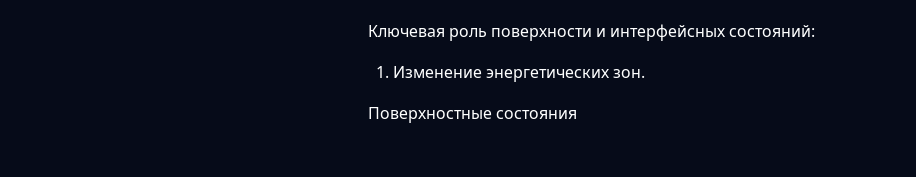Ключевая роль поверхности и интерфейсных состояний:

  1. Изменение энергетических зон.

Поверхностные состояния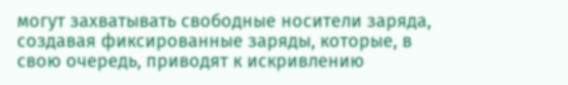могут захватывать свободные носители заряда, создавая фиксированные заряды, которые, в свою очередь, приводят к искривлению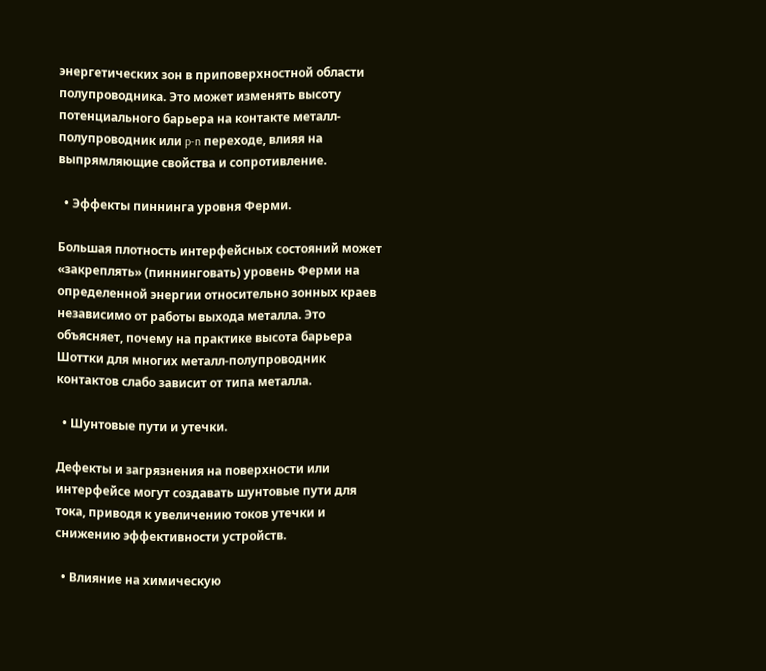энергетических зон в приповерхностной области полупроводника. Это может изменять высоту потенциального барьера на контакте металл-полупроводник или p-n переходе, влияя на выпрямляющие свойства и сопротивление.

  • Эффекты пиннинга уровня Ферми.

Большая плотность интерфейсных состояний может «закреплять» (пиннинговать) уровень Ферми на определенной энергии относительно зонных краев независимо от работы выхода металла. Это объясняет, почему на практике высота барьера Шоттки для многих металл-полупроводник контактов слабо зависит от типа металла.

  • Шунтовые пути и утечки.

Дефекты и загрязнения на поверхности или интерфейсе могут создавать шунтовые пути для тока, приводя к увеличению токов утечки и снижению эффективности устройств.

  • Влияние на химическую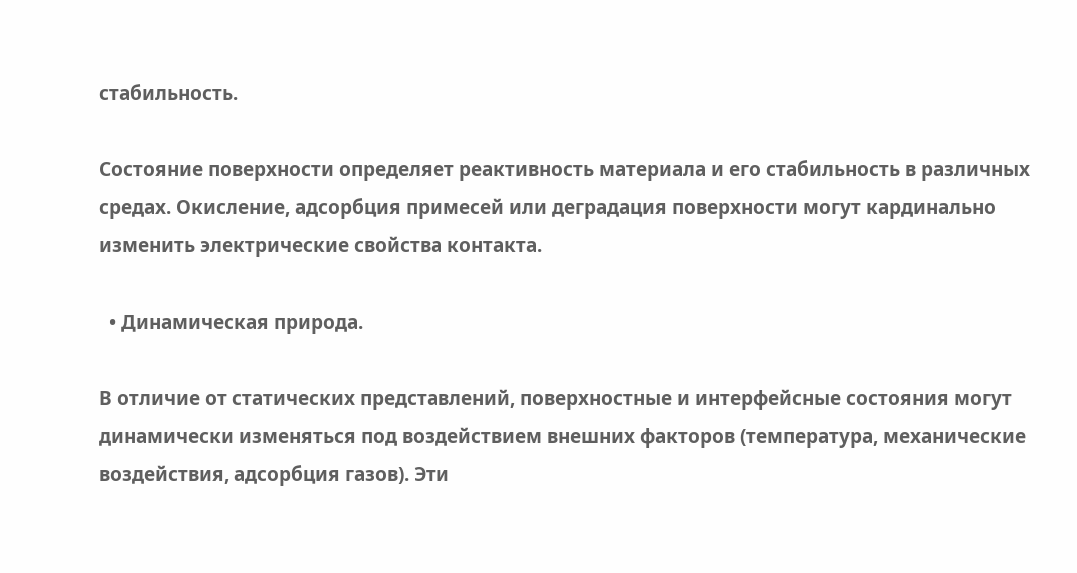стабильность.

Состояние поверхности определяет реактивность материала и его стабильность в различных средах. Окисление, адсорбция примесей или деградация поверхности могут кардинально изменить электрические свойства контакта.

  • Динамическая природа.

В отличие от статических представлений, поверхностные и интерфейсные состояния могут динамически изменяться под воздействием внешних факторов (температура, механические воздействия, адсорбция газов). Эти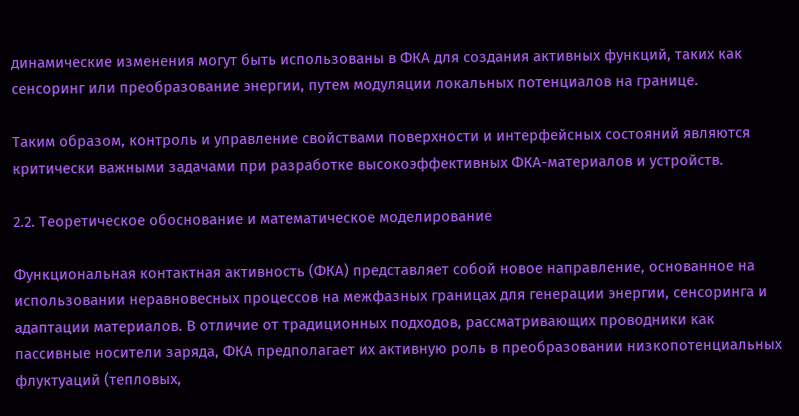динамические изменения могут быть использованы в ФКА для создания активных функций, таких как сенсоринг или преобразование энергии, путем модуляции локальных потенциалов на границе.

Таким образом, контроль и управление свойствами поверхности и интерфейсных состояний являются критически важными задачами при разработке высокоэффективных ФКА-материалов и устройств.

2.2. Теоретическое обоснование и математическое моделирование

Функциональная контактная активность (ФКА) представляет собой новое направление, основанное на использовании неравновесных процессов на межфазных границах для генерации энергии, сенсоринга и адаптации материалов. В отличие от традиционных подходов, рассматривающих проводники как пассивные носители заряда, ФКА предполагает их активную роль в преобразовании низкопотенциальных флуктуаций (тепловых,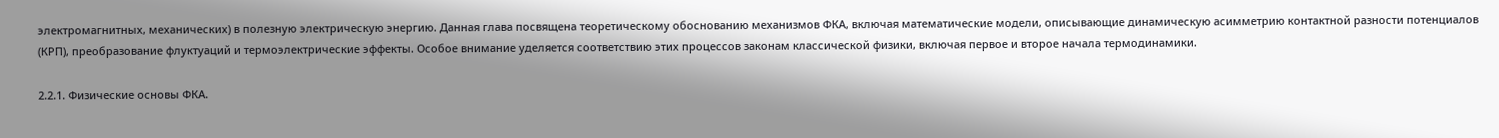электромагнитных, механических) в полезную электрическую энергию. Данная глава посвящена теоретическому обоснованию механизмов ФКА, включая математические модели, описывающие динамическую асимметрию контактной разности потенциалов (КРП), преобразование флуктуаций и термоэлектрические эффекты. Особое внимание уделяется соответствию этих процессов законам классической физики, включая первое и второе начала термодинамики.

2.2.1. Физические основы ФКА.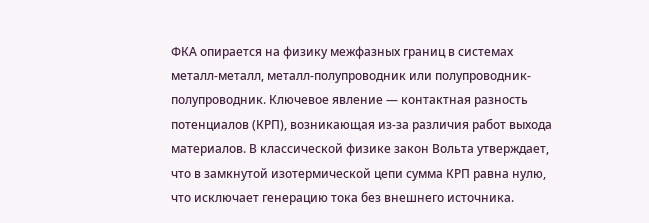ФКА опирается на физику межфазных границ в системах металл-металл, металл-полупроводник или полупроводник-полупроводник. Ключевое явление — контактная разность потенциалов (КРП), возникающая из-за различия работ выхода материалов. В классической физике закон Вольта утверждает, что в замкнутой изотермической цепи сумма КРП равна нулю, что исключает генерацию тока без внешнего источника.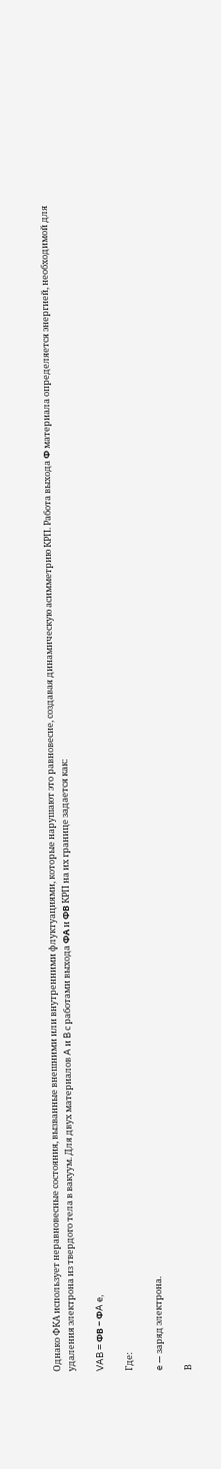Однако ФКА использует неравновесные состояния, вызванные внешними или внутренними флуктуациями, которые нарушают это равновесие, создавая динамическую асимметрию КРП. Работа выхода Φ материала определяется энергией, необходимой для удаления электрона из твердого тела в вакуум. Для двух материалов A и B с работами выхода ΦA и ΦB КРП на их границе задается как:

VAB = ΦB − ΦA e,

Где:

e — заряд электрона.

В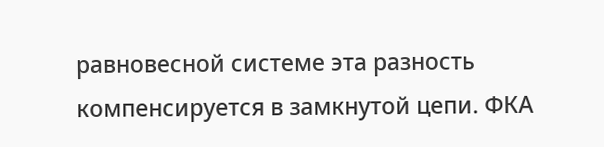равновесной системе эта разность компенсируется в замкнутой цепи. ФКА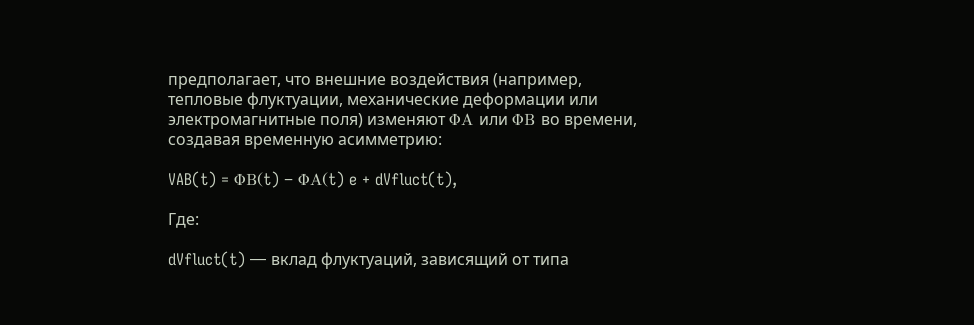предполагает, что внешние воздействия (например, тепловые флуктуации, механические деформации или электромагнитные поля) изменяют ΦA или ΦB во времени, создавая временную асимметрию:

VAB(t) = ΦB(t) − ΦA(t) e + dVfluct(t),

Где:

dVfluct(t) — вклад флуктуаций, зависящий от типа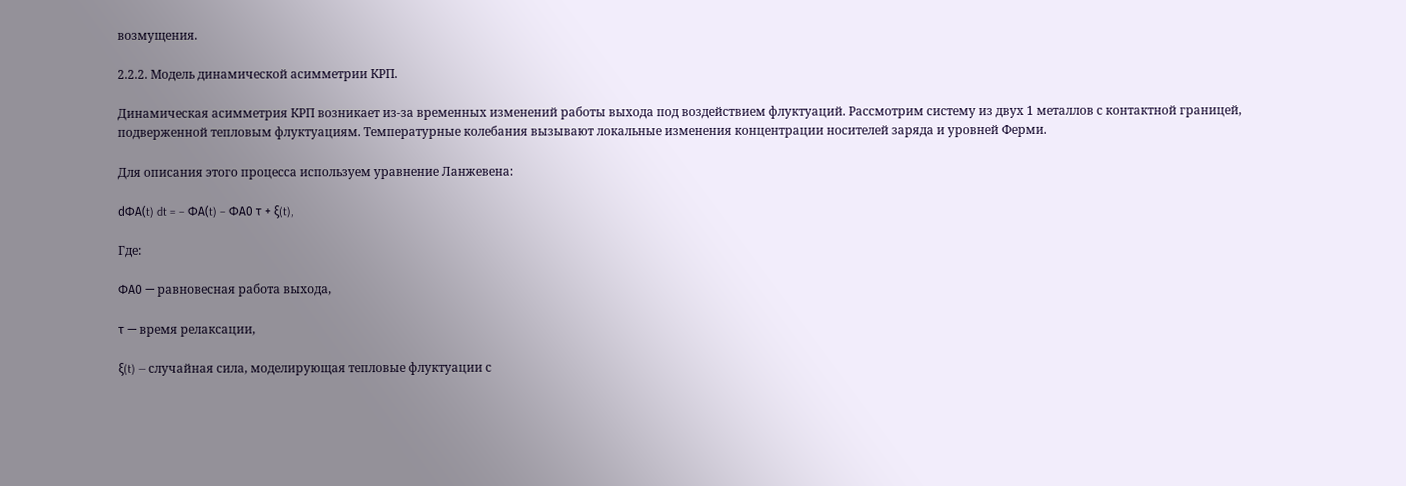возмущения.

2.2.2. Модель динамической асимметрии КРП.

Динамическая асимметрия КРП возникает из-за временных изменений работы выхода под воздействием флуктуаций. Рассмотрим систему из двух 1 металлов с контактной границей, подверженной тепловым флуктуациям. Температурные колебания вызывают локальные изменения концентрации носителей заряда и уровней Ферми.

Для описания этого процесса используем уравнение Ланжевена:

dΦA(t) dt = − ΦA(t) − ΦA0 τ + ξ(t),

Где:

ΦA0 — равновесная работа выхода,

τ — время релаксации,

ξ(t) — случайная сила, моделирующая тепловые флуктуации с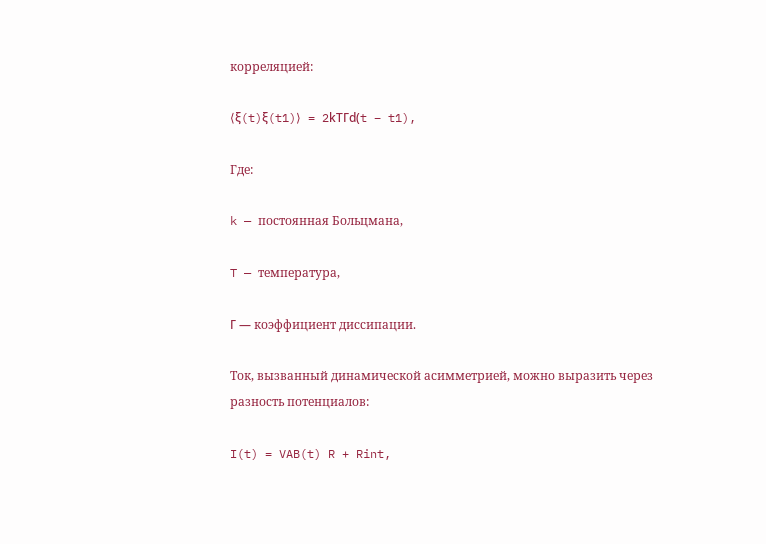корреляцией:

⟨ξ(t)ξ(t1)⟩ = 2kTΓd(t – t1),

Где:

k — постоянная Больцмана,

T — температура,

Γ — коэффициент диссипации.

Ток, вызванный динамической асимметрией, можно выразить через разность потенциалов:

I(t) = VAB(t) R + Rint,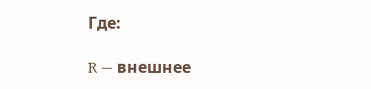Где:

R — внешнее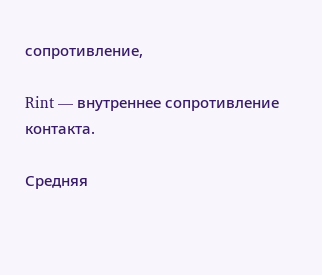сопротивление,

Rint — внутреннее сопротивление контакта.

Средняя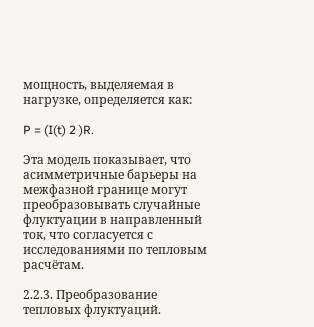мощность, выделяемая в нагрузке, определяется как:

P = (I(t) 2 )R.

Эта модель показывает, что асимметричные барьеры на межфазной границе могут преобразовывать случайные флуктуации в направленный ток, что согласуется с исследованиями по тепловым расчётам.

2.2.3. Преобразование тепловых флуктуаций.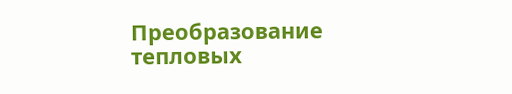Преобразование тепловых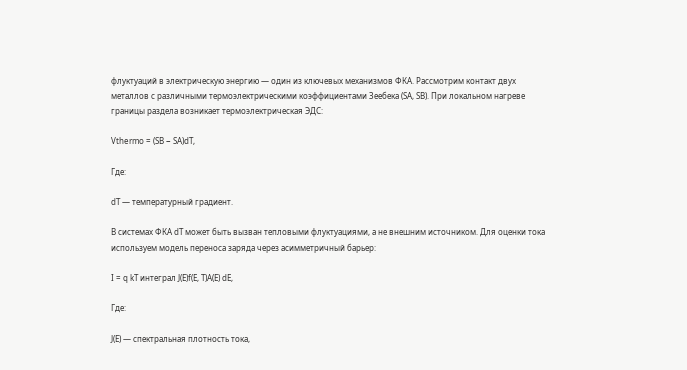флуктуаций в электрическую энергию — один из ключевых механизмов ФКА. Рассмотрим контакт двух металлов с различными термоэлектрическими коэффициентами Зеебека (SA, SB). При локальном нагреве границы раздела возникает термоэлектрическая ЭДС:

Vthermo = (SB − SA)dT,

Где:

dT — температурный градиент.

В системах ФКА dT может быть вызван тепловыми флуктуациями, а не внешним источником. Для оценки тока используем модель переноса заряда через асимметричный барьер:

I = q kT интеграл J(E)f(E, T)A(E) dE,

Где:

J(E) — спектральная плотность тока,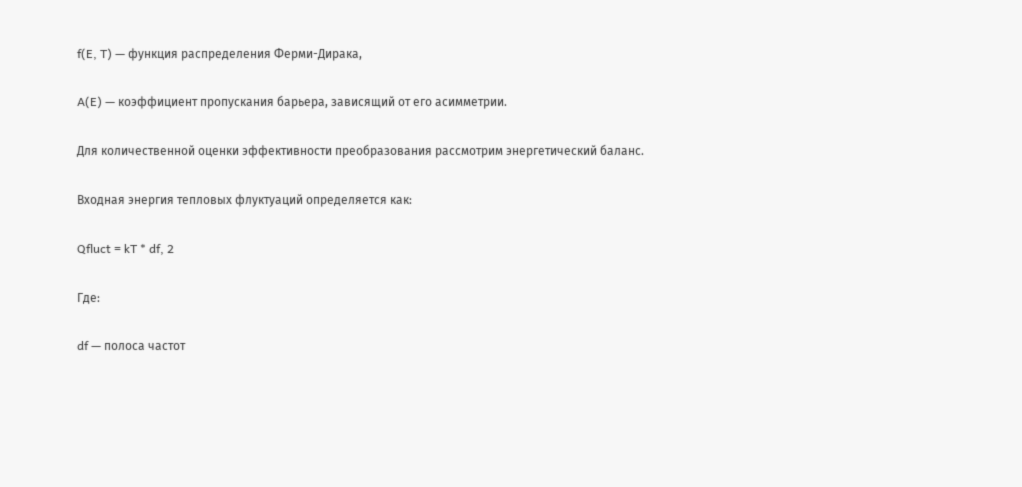f(E, T) — функция распределения Ферми-Дирака,

A(E) — коэффициент пропускания барьера, зависящий от его асимметрии.

Для количественной оценки эффективности преобразования рассмотрим энергетический баланс.

Входная энергия тепловых флуктуаций определяется как:

Qfluct = kT * df, 2

Где:

df — полоса частот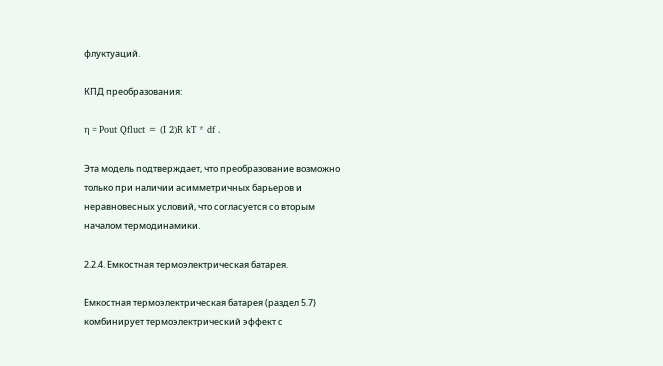флуктуаций.

КПД преобразования:

η = Pout Qfluct = (I 2)R kT * df .

Эта модель подтверждает, что преобразование возможно только при наличии асимметричных барьеров и неравновесных условий, что согласуется со вторым началом термодинамики.

2.2.4. Емкостная термоэлектрическая батарея.

Емкостная термоэлектрическая батарея (раздел 5.7) комбинирует термоэлектрический эффект с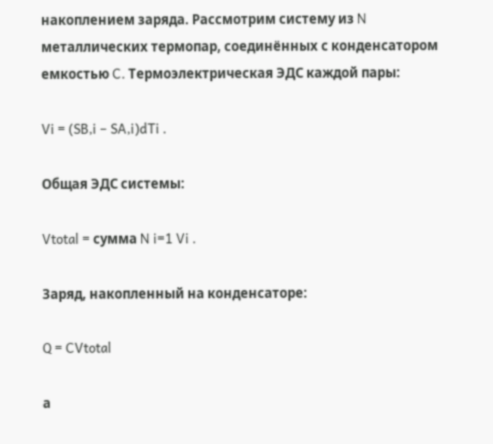накоплением заряда. Рассмотрим систему из N металлических термопар, соединённых с конденсатором емкостью C. Термоэлектрическая ЭДС каждой пары:

Vi = (SB,i − SA,i)dTi .

Общая ЭДС системы:

Vtotal = сумма N i=1 Vi .

Заряд, накопленный на конденсаторе:

Q = CVtotal

а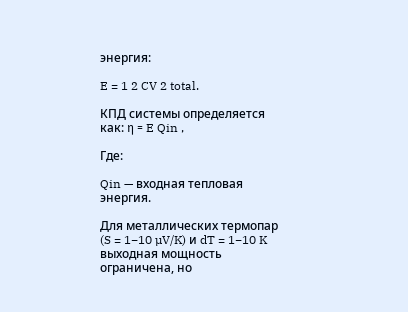энергия:

E = 1 2 CV 2 total.

КПД системы определяется как: η = E Qin ,

Где:

Qin — входная тепловая энергия.

Для металлических термопар (S = 1−10 µV/K) и dT = 1−10 K выходная мощность ограничена, но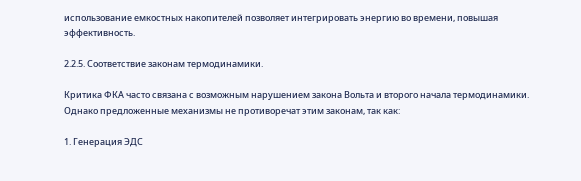использование емкостных накопителей позволяет интегрировать энергию во времени, повышая эффективность.

2.2.5. Соответствие законам термодинамики.

Критика ФКА часто связана с возможным нарушением закона Вольта и второго начала термодинамики. Однако предложенные механизмы не противоречат этим законам, так как:

1. Генерация ЭДС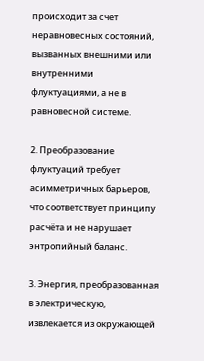происходит за счет неравновесных состояний, вызванных внешними или внутренними флуктуациями, а не в равновесной системе.

2. Преобразование флуктуаций требует асимметричных барьеров, что соответствует принципу расчёта и не нарушает энтропийный баланс.

3. Энергия, преобразованная в электрическую, извлекается из окружающей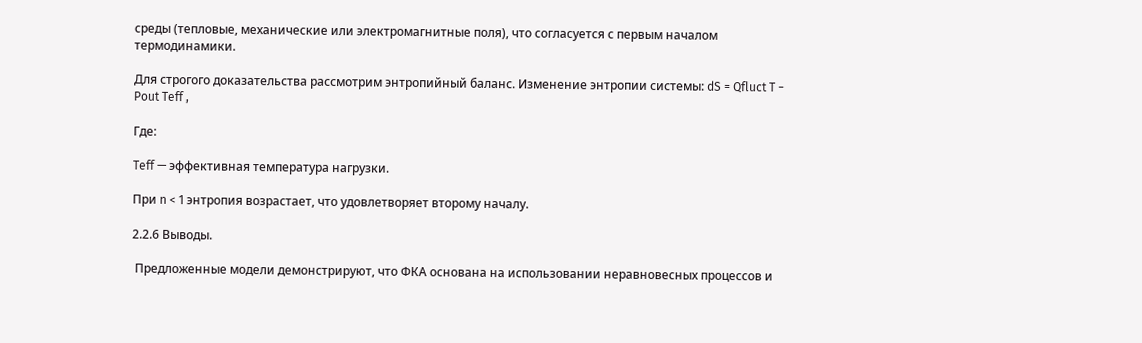среды (тепловые, механические или электромагнитные поля), что согласуется с первым началом термодинамики.

Для строгого доказательства рассмотрим энтропийный баланс. Изменение энтропии системы: dS = Qfluct T − Pout Teff ,

Где:

Teff — эффективная температура нагрузки.

При n < 1 энтропия возрастает, что удовлетворяет второму началу.

2.2.6 Выводы.

 Предложенные модели демонстрируют, что ФКА основана на использовании неравновесных процессов и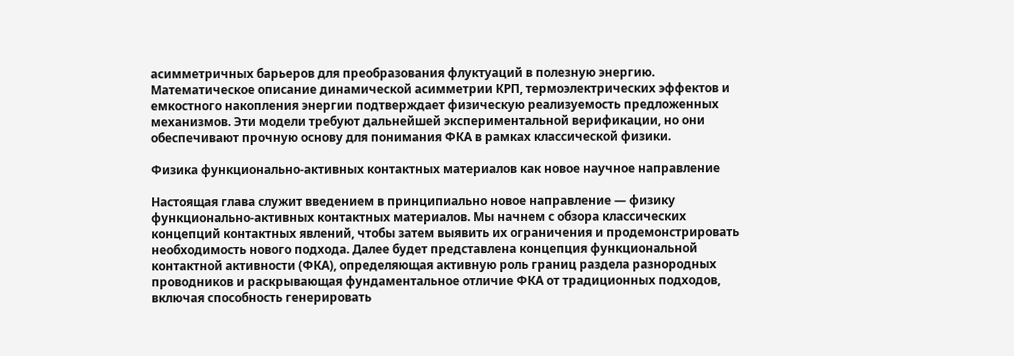асимметричных барьеров для преобразования флуктуаций в полезную энергию. Математическое описание динамической асимметрии КРП, термоэлектрических эффектов и емкостного накопления энергии подтверждает физическую реализуемость предложенных механизмов. Эти модели требуют дальнейшей экспериментальной верификации, но они обеспечивают прочную основу для понимания ФКА в рамках классической физики.

Физика функционально-активных контактных материалов как новое научное направление

Настоящая глава служит введением в принципиально новое направление — физику функционально-активных контактных материалов. Мы начнем с обзора классических концепций контактных явлений, чтобы затем выявить их ограничения и продемонстрировать необходимость нового подхода. Далее будет представлена концепция функциональной контактной активности (ФКА), определяющая активную роль границ раздела разнородных проводников и раскрывающая фундаментальное отличие ФКА от традиционных подходов, включая способность генерировать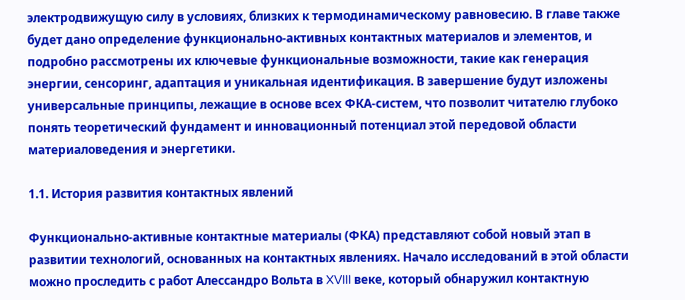электродвижущую силу в условиях, близких к термодинамическому равновесию. В главе также будет дано определение функционально-активных контактных материалов и элементов, и подробно рассмотрены их ключевые функциональные возможности, такие как генерация энергии, сенсоринг, адаптация и уникальная идентификация. В завершение будут изложены универсальные принципы, лежащие в основе всех ФКА-систем, что позволит читателю глубоко понять теоретический фундамент и инновационный потенциал этой передовой области материаловедения и энергетики.

1.1. История развития контактных явлений

Функционально-активные контактные материалы (ФКА) представляют собой новый этап в развитии технологий, основанных на контактных явлениях. Начало исследований в этой области можно проследить с работ Алессандро Вольта в XVIII веке, который обнаружил контактную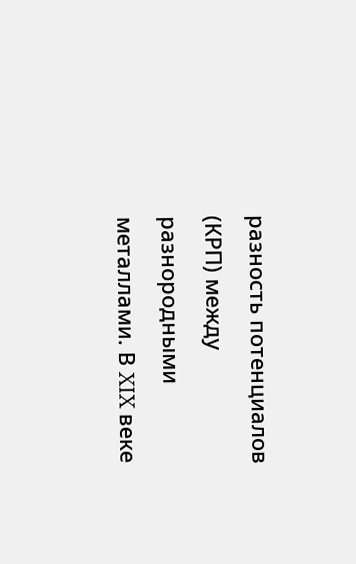разность потенциалов (КРП) между разнородными металлами. В XIX веке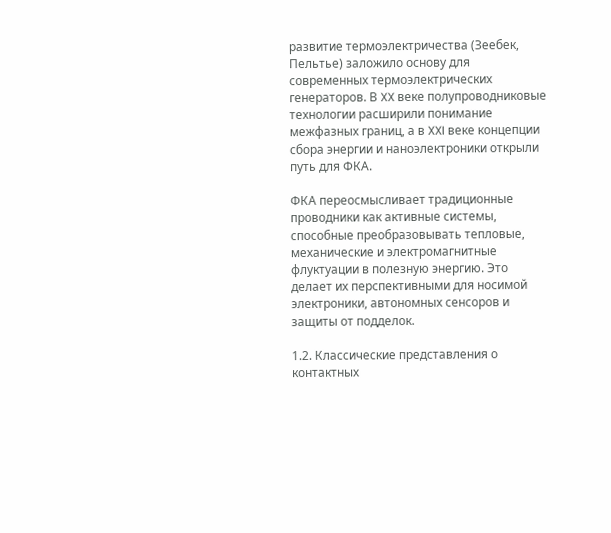развитие термоэлектричества (Зеебек, Пельтье) заложило основу для современных термоэлектрических генераторов. В XX веке полупроводниковые технологии расширили понимание межфазных границ, а в XXI веке концепции сбора энергии и наноэлектроники открыли путь для ФКА.

ФКА переосмысливает традиционные проводники как активные системы, способные преобразовывать тепловые, механические и электромагнитные флуктуации в полезную энергию. Это делает их перспективными для носимой электроники, автономных сенсоров и защиты от подделок.

1.2. Классические представления о контактных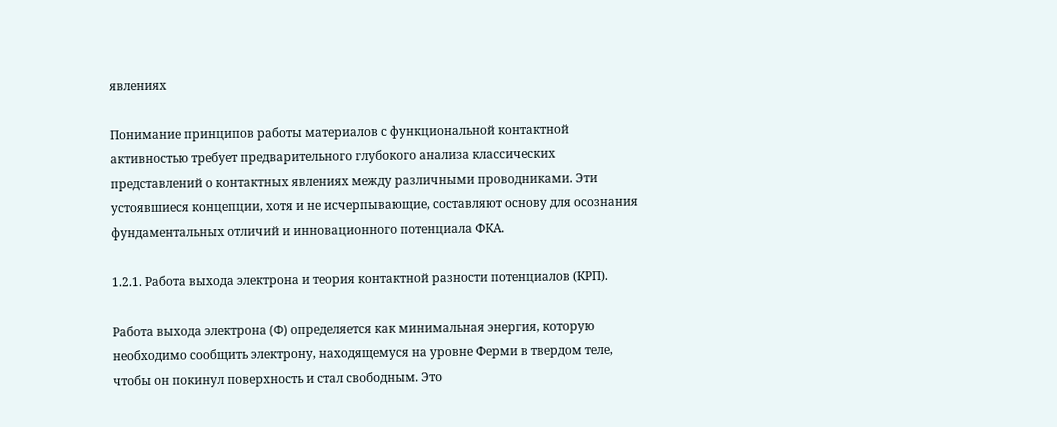явлениях

Понимание принципов работы материалов с функциональной контактной активностью требует предварительного глубокого анализа классических представлений о контактных явлениях между различными проводниками. Эти устоявшиеся концепции, хотя и не исчерпывающие, составляют основу для осознания фундаментальных отличий и инновационного потенциала ФКА.

1.2.1. Работа выхода электрона и теория контактной разности потенциалов (КРП).

Работа выхода электрона (Φ) определяется как минимальная энергия, которую необходимо сообщить электрону, находящемуся на уровне Ферми в твердом теле, чтобы он покинул поверхность и стал свободным. Это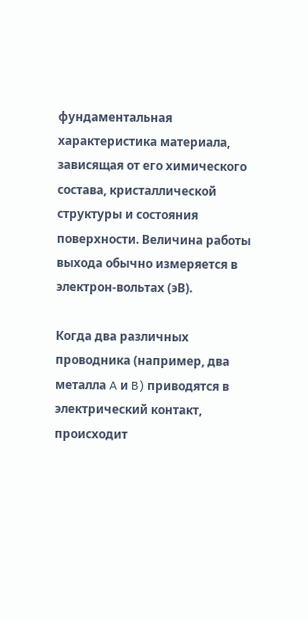фундаментальная характеристика материала, зависящая от его химического состава, кристаллической структуры и состояния поверхности. Величина работы выхода обычно измеряется в электрон-вольтах (эВ).

Когда два различных проводника (например, два металла A и B) приводятся в электрический контакт, происходит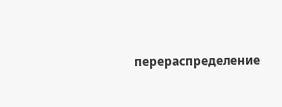перераспределение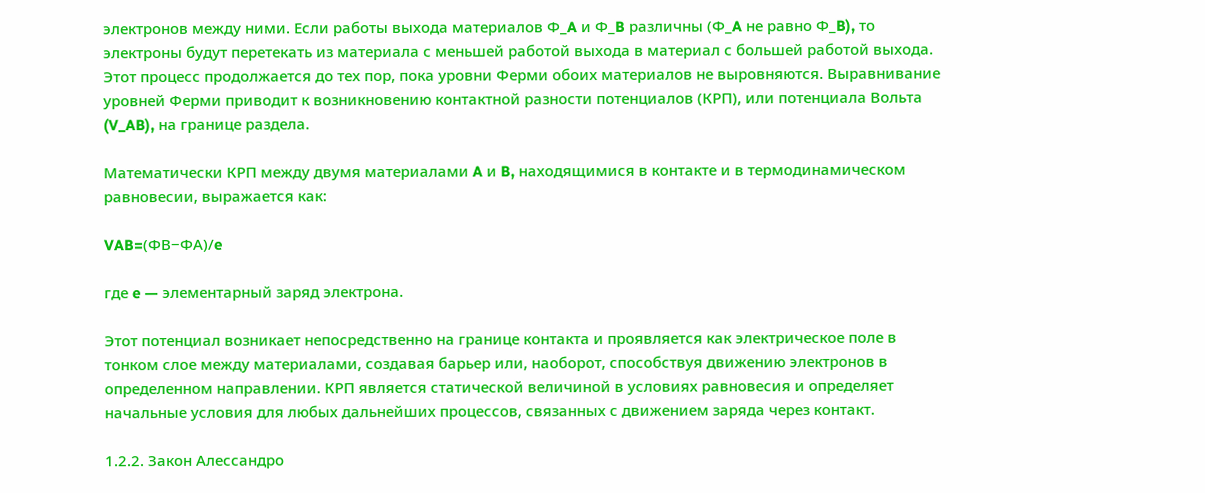электронов между ними. Если работы выхода материалов Φ_A и Φ_B различны (Φ_A не равно Φ_B), то электроны будут перетекать из материала с меньшей работой выхода в материал с большей работой выхода. Этот процесс продолжается до тех пор, пока уровни Ферми обоих материалов не выровняются. Выравнивание уровней Ферми приводит к возникновению контактной разности потенциалов (КРП), или потенциала Вольта (V_AB), на границе раздела.

Математически КРП между двумя материалами A и B, находящимися в контакте и в термодинамическом равновесии, выражается как:

VAB=(ΦB−ΦA)/e

где e — элементарный заряд электрона.

Этот потенциал возникает непосредственно на границе контакта и проявляется как электрическое поле в тонком слое между материалами, создавая барьер или, наоборот, способствуя движению электронов в определенном направлении. КРП является статической величиной в условиях равновесия и определяет начальные условия для любых дальнейших процессов, связанных с движением заряда через контакт.

1.2.2. Закон Алессандро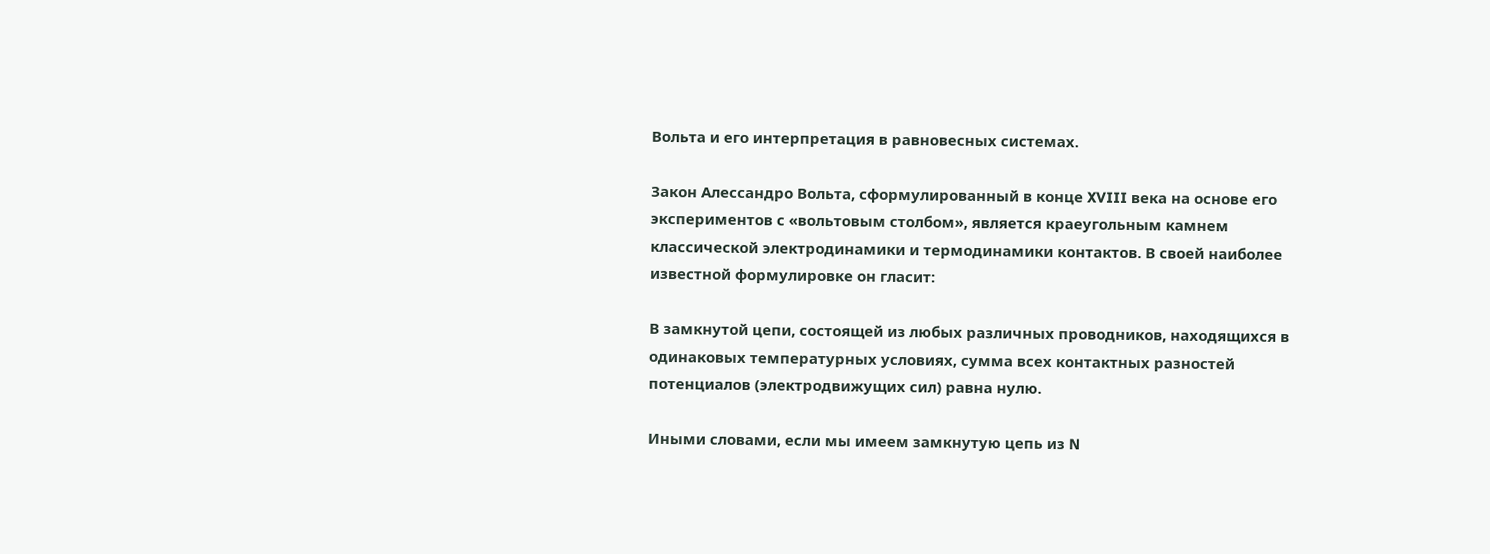Вольта и его интерпретация в равновесных системах.

Закон Алессандро Вольта, сформулированный в конце XVIII века на основе его экспериментов с «вольтовым столбом», является краеугольным камнем классической электродинамики и термодинамики контактов. В своей наиболее известной формулировке он гласит:

В замкнутой цепи, состоящей из любых различных проводников, находящихся в одинаковых температурных условиях, сумма всех контактных разностей потенциалов (электродвижущих сил) равна нулю.

Иными словами, если мы имеем замкнутую цепь из N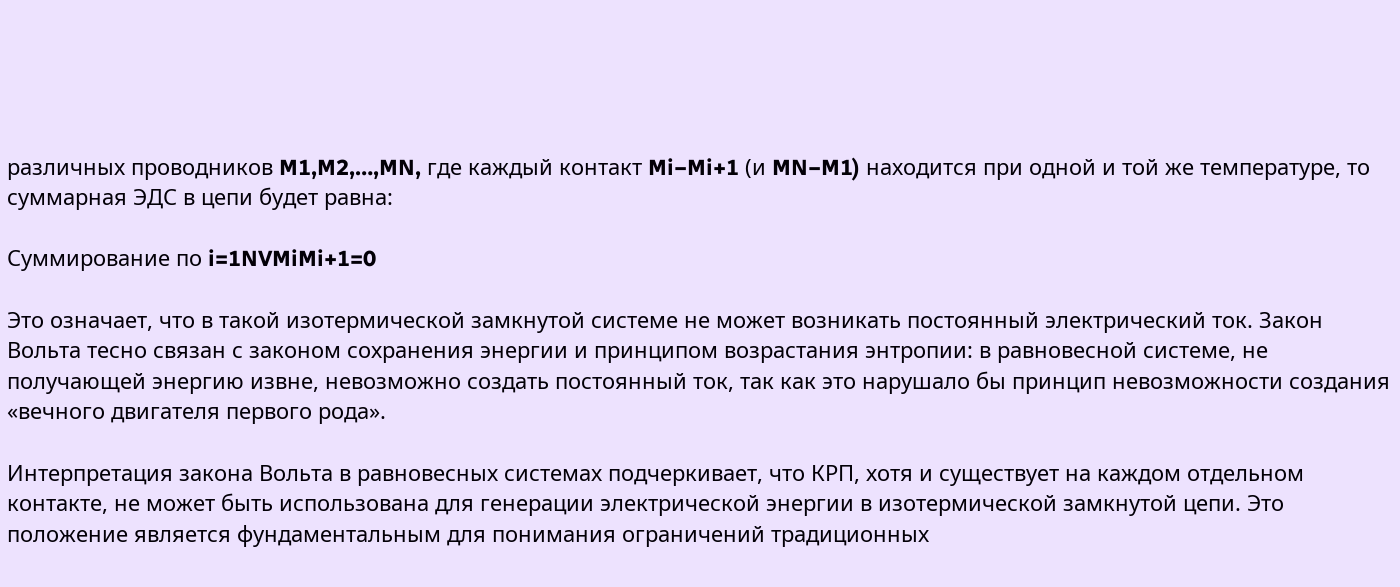различных проводников M1,M2,…,MN, где каждый контакт Mi−Mi+1 (и MN−M1) находится при одной и той же температуре, то суммарная ЭДС в цепи будет равна:

Суммирование по i=1NVMiMi+1=0

Это означает, что в такой изотермической замкнутой системе не может возникать постоянный электрический ток. Закон Вольта тесно связан с законом сохранения энергии и принципом возрастания энтропии: в равновесной системе, не получающей энергию извне, невозможно создать постоянный ток, так как это нарушало бы принцип невозможности создания «вечного двигателя первого рода».

Интерпретация закона Вольта в равновесных системах подчеркивает, что КРП, хотя и существует на каждом отдельном контакте, не может быть использована для генерации электрической энергии в изотермической замкнутой цепи. Это положение является фундаментальным для понимания ограничений традиционных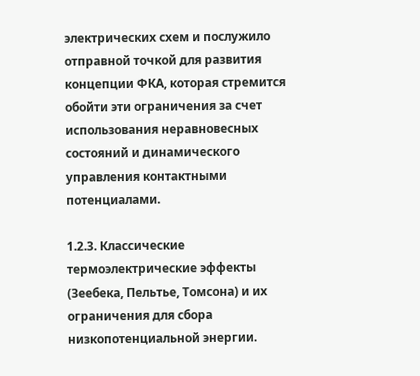электрических схем и послужило отправной точкой для развития концепции ФКА, которая стремится обойти эти ограничения за счет использования неравновесных состояний и динамического управления контактными потенциалами.

1.2.3. Классические термоэлектрические эффекты (Зеебека, Пельтье, Томсона) и их ограничения для сбора низкопотенциальной энергии.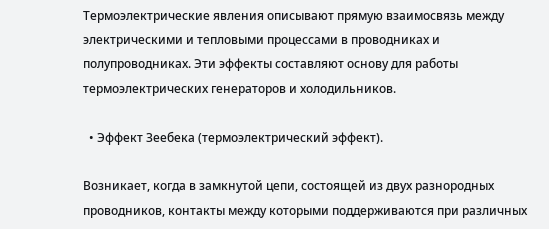Термоэлектрические явления описывают прямую взаимосвязь между электрическими и тепловыми процессами в проводниках и полупроводниках. Эти эффекты составляют основу для работы термоэлектрических генераторов и холодильников.

  • Эффект Зеебека (термоэлектрический эффект).

Возникает, когда в замкнутой цепи, состоящей из двух разнородных проводников, контакты между которыми поддерживаются при различных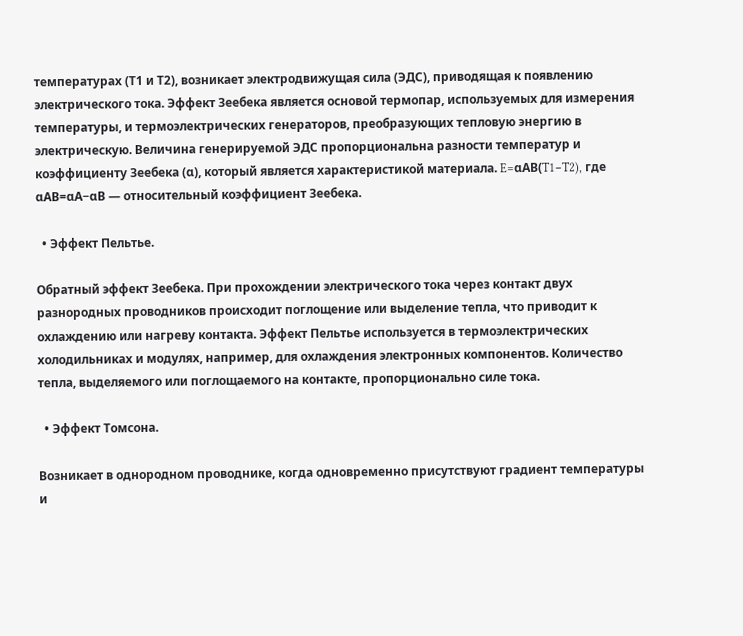температурах (Т1 и Т2), возникает электродвижущая сила (ЭДС), приводящая к появлению электрического тока. Эффект Зеебека является основой термопар, используемых для измерения температуры, и термоэлектрических генераторов, преобразующих тепловую энергию в электрическую. Величина генерируемой ЭДС пропорциональна разности температур и коэффициенту Зеебека (α), который является характеристикой материала. E=αAB(T1−T2), где αAB=αA−αB — относительный коэффициент Зеебека.

  • Эффект Пельтье.

Обратный эффект Зеебека. При прохождении электрического тока через контакт двух разнородных проводников происходит поглощение или выделение тепла, что приводит к охлаждению или нагреву контакта. Эффект Пельтье используется в термоэлектрических холодильниках и модулях, например, для охлаждения электронных компонентов. Количество тепла, выделяемого или поглощаемого на контакте, пропорционально силе тока.

  • Эффект Томсона.

Возникает в однородном проводнике, когда одновременно присутствуют градиент температуры и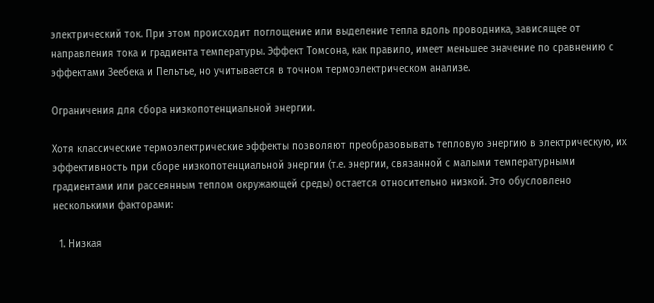электрический ток. При этом происходит поглощение или выделение тепла вдоль проводника, зависящее от направления тока и градиента температуры. Эффект Томсона, как правило, имеет меньшее значение по сравнению с эффектами Зеебека и Пельтье, но учитывается в точном термоэлектрическом анализе.

Ограничения для сбора низкопотенциальной энергии.

Хотя классические термоэлектрические эффекты позволяют преобразовывать тепловую энергию в электрическую, их эффективность при сборе низкопотенциальной энергии (т.е. энергии, связанной с малыми температурными градиентами или рассеянным теплом окружающей среды) остается относительно низкой. Это обусловлено несколькими факторами:

  1. Низкая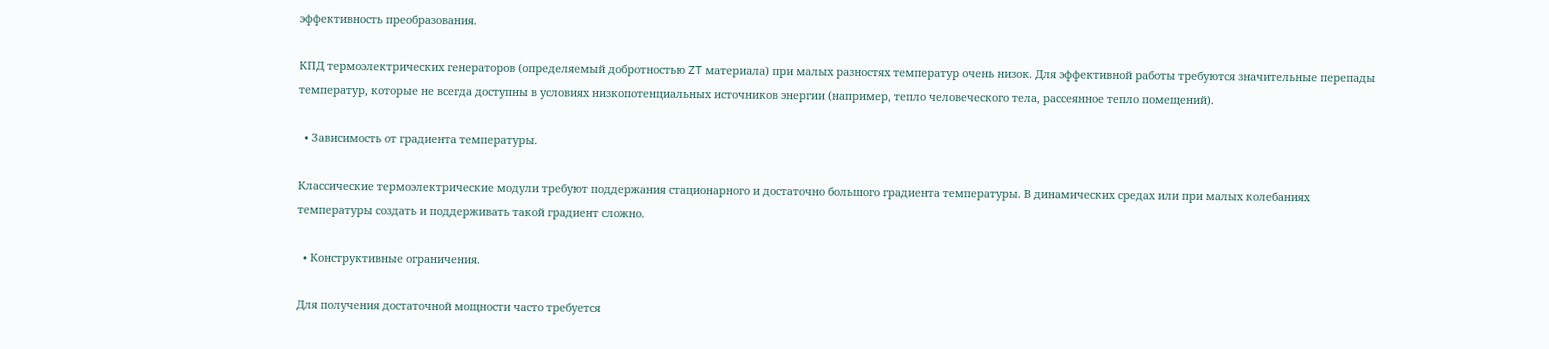эффективность преобразования.

КПД термоэлектрических генераторов (определяемый добротностью ZT материала) при малых разностях температур очень низок. Для эффективной работы требуются значительные перепады температур, которые не всегда доступны в условиях низкопотенциальных источников энергии (например, тепло человеческого тела, рассеянное тепло помещений).

  • Зависимость от градиента температуры.

Классические термоэлектрические модули требуют поддержания стационарного и достаточно большого градиента температуры. В динамических средах или при малых колебаниях температуры создать и поддерживать такой градиент сложно.

  • Конструктивные ограничения.

Для получения достаточной мощности часто требуется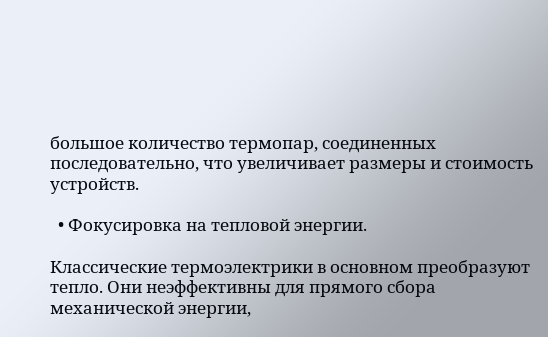большое количество термопар, соединенных последовательно, что увеличивает размеры и стоимость устройств.

  • Фокусировка на тепловой энергии.

Классические термоэлектрики в основном преобразуют тепло. Они неэффективны для прямого сбора механической энергии,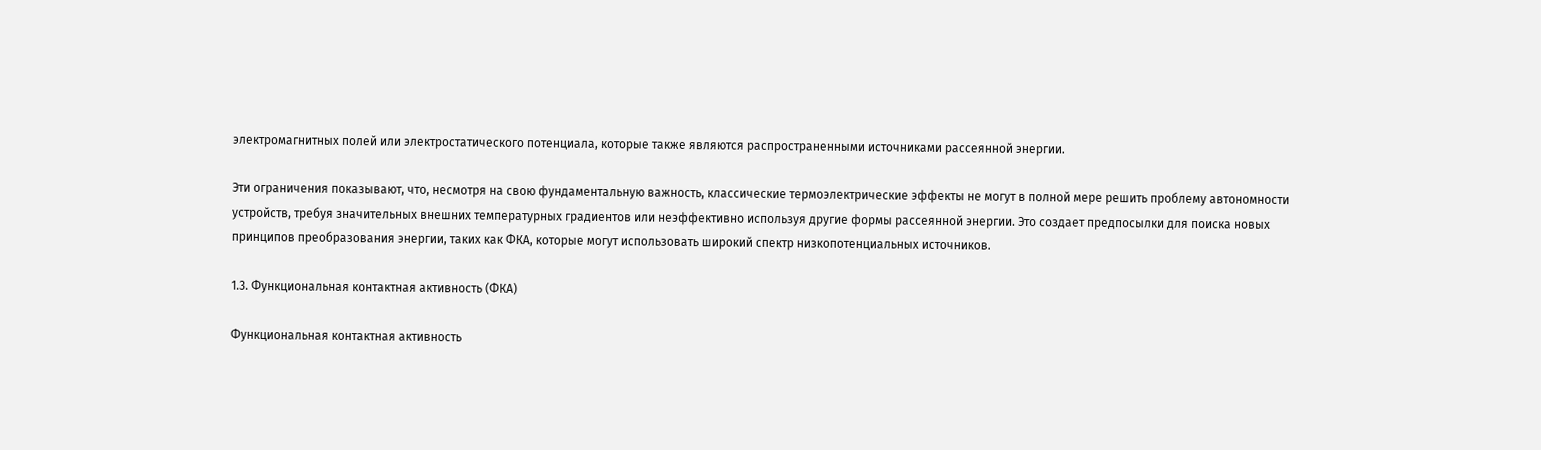электромагнитных полей или электростатического потенциала, которые также являются распространенными источниками рассеянной энергии.

Эти ограничения показывают, что, несмотря на свою фундаментальную важность, классические термоэлектрические эффекты не могут в полной мере решить проблему автономности устройств, требуя значительных внешних температурных градиентов или неэффективно используя другие формы рассеянной энергии. Это создает предпосылки для поиска новых принципов преобразования энергии, таких как ФКА, которые могут использовать широкий спектр низкопотенциальных источников.

1.3. Функциональная контактная активность (ФКА)

Функциональная контактная активность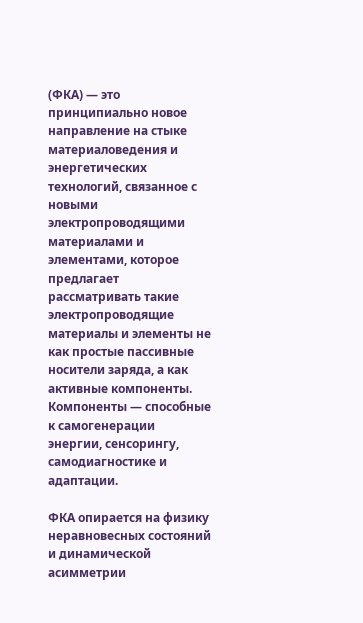(ФКА) — это принципиально новое направление на стыке материаловедения и энергетических технологий, связанное с новыми электропроводящими материалами и элементами, которое предлагает рассматривать такие электропроводящие материалы и элементы не как простые пассивные носители заряда, а как активные компоненты. Компоненты — способные к самогенерации энергии, сенсорингу, самодиагностике и адаптации.

ФКА опирается на физику неравновесных состояний и динамической асимметрии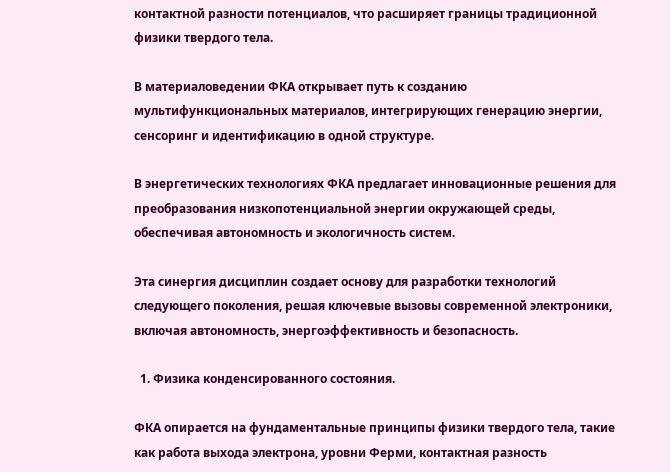контактной разности потенциалов, что расширяет границы традиционной физики твердого тела.

В материаловедении ФКА открывает путь к созданию мультифункциональных материалов, интегрирующих генерацию энергии, сенсоринг и идентификацию в одной структуре.

В энергетических технологиях ФКА предлагает инновационные решения для преобразования низкопотенциальной энергии окружающей среды, обеспечивая автономность и экологичность систем.

Эта синергия дисциплин создает основу для разработки технологий следующего поколения, решая ключевые вызовы современной электроники, включая автономность, энергоэффективность и безопасность.

  1. Физика конденсированного состояния.

ФКА опирается на фундаментальные принципы физики твердого тела, такие как работа выхода электрона, уровни Ферми, контактная разность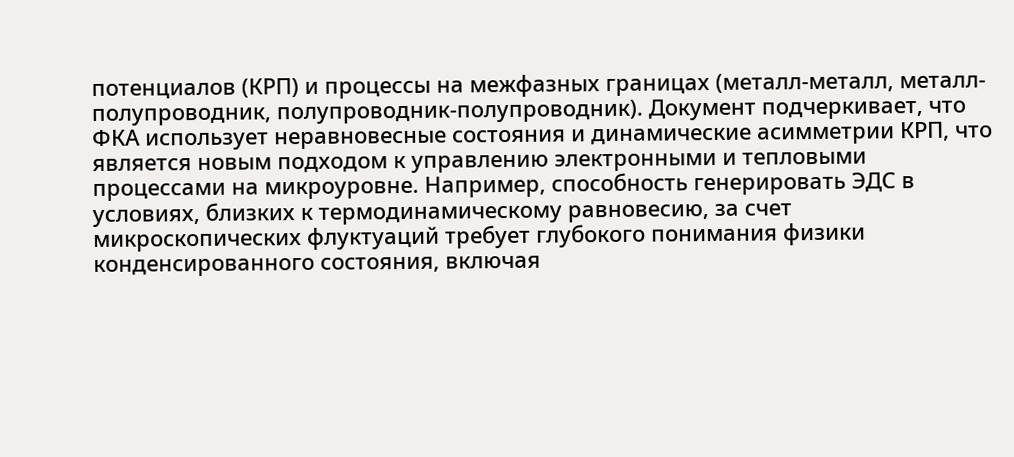потенциалов (КРП) и процессы на межфазных границах (металл-металл, металл-полупроводник, полупроводник-полупроводник). Документ подчеркивает, что ФКА использует неравновесные состояния и динамические асимметрии КРП, что является новым подходом к управлению электронными и тепловыми процессами на микроуровне. Например, способность генерировать ЭДС в условиях, близких к термодинамическому равновесию, за счет микроскопических флуктуаций требует глубокого понимания физики конденсированного состояния, включая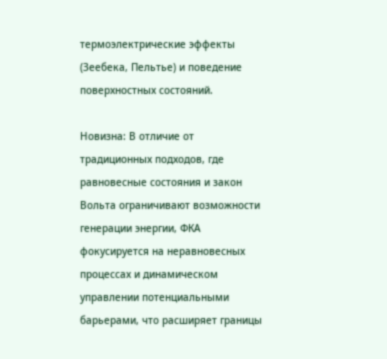термоэлектрические эффекты (Зеебека, Пельтье) и поведение поверхностных состояний.

Новизна: В отличие от традиционных подходов, где равновесные состояния и закон Вольта ограничивают возможности генерации энергии, ФКА фокусируется на неравновесных процессах и динамическом управлении потенциальными барьерами, что расширяет границы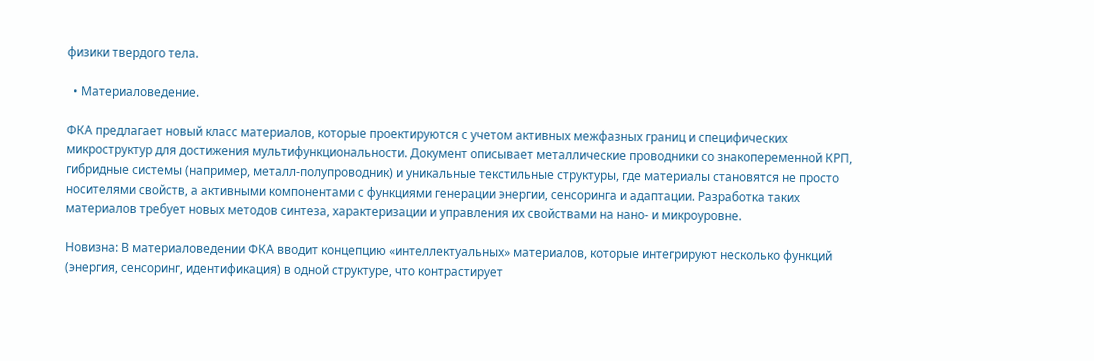физики твердого тела.

  • Материаловедение.

ФКА предлагает новый класс материалов, которые проектируются с учетом активных межфазных границ и специфических микроструктур для достижения мультифункциональности. Документ описывает металлические проводники со знакопеременной КРП, гибридные системы (например, металл-полупроводник) и уникальные текстильные структуры, где материалы становятся не просто носителями свойств, а активными компонентами с функциями генерации энергии, сенсоринга и адаптации. Разработка таких материалов требует новых методов синтеза, характеризации и управления их свойствами на нано- и микроуровне.

Новизна: В материаловедении ФКА вводит концепцию «интеллектуальных» материалов, которые интегрируют несколько функций (энергия, сенсоринг, идентификация) в одной структуре, что контрастирует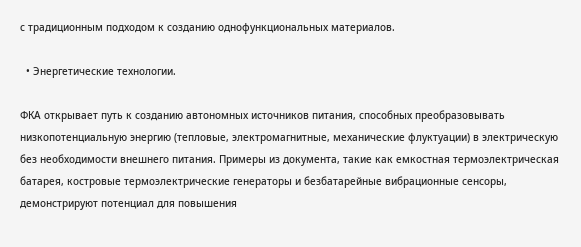с традиционным подходом к созданию однофункциональных материалов.

  • Энергетические технологии.

ФКА открывает путь к созданию автономных источников питания, способных преобразовывать низкопотенциальную энергию (тепловые, электромагнитные, механические флуктуации) в электрическую без необходимости внешнего питания. Примеры из документа, такие как емкостная термоэлектрическая батарея, костровые термоэлектрические генераторы и безбатарейные вибрационные сенсоры, демонстрируют потенциал для повышения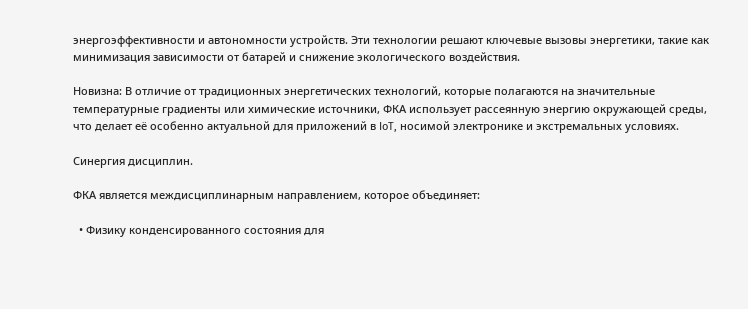энергоэффективности и автономности устройств. Эти технологии решают ключевые вызовы энергетики, такие как минимизация зависимости от батарей и снижение экологического воздействия.

Новизна: В отличие от традиционных энергетических технологий, которые полагаются на значительные температурные градиенты или химические источники, ФКА использует рассеянную энергию окружающей среды, что делает её особенно актуальной для приложений в IoT, носимой электронике и экстремальных условиях.

Синергия дисциплин.

ФКА является междисциплинарным направлением, которое объединяет:

  • Физику конденсированного состояния для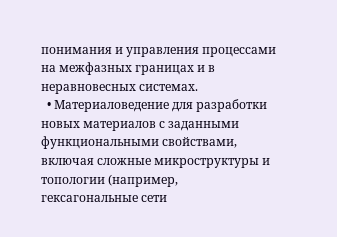понимания и управления процессами на межфазных границах и в неравновесных системах.
  • Материаловедение для разработки новых материалов с заданными функциональными свойствами, включая сложные микроструктуры и топологии (например, гексагональные сети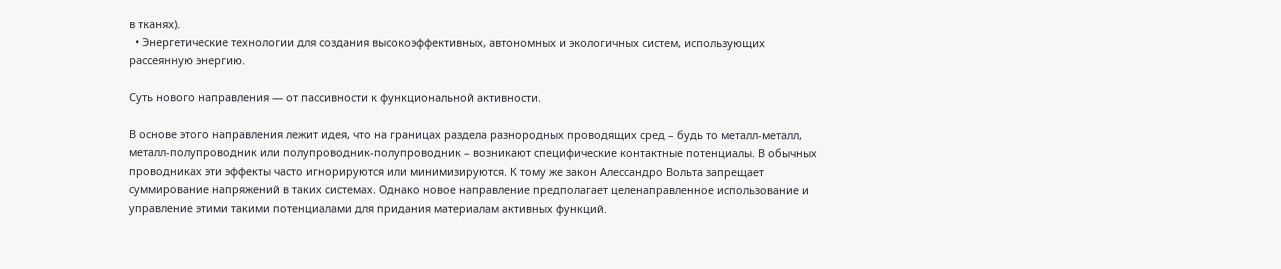в тканях).
  • Энергетические технологии для создания высокоэффективных, автономных и экологичных систем, использующих рассеянную энергию.

Суть нового направления — от пассивности к функциональной активности.

В основе этого направления лежит идея, что на границах раздела разнородных проводящих сред – будь то металл-металл, металл-полупроводник или полупроводник-полупроводник – возникают специфические контактные потенциалы. В обычных проводниках эти эффекты часто игнорируются или минимизируются. К тому же закон Алессандро Вольта запрещает суммирование напряжений в таких системах. Однако новое направление предполагает целенаправленное использование и управление этими такими потенциалами для придания материалам активных функций.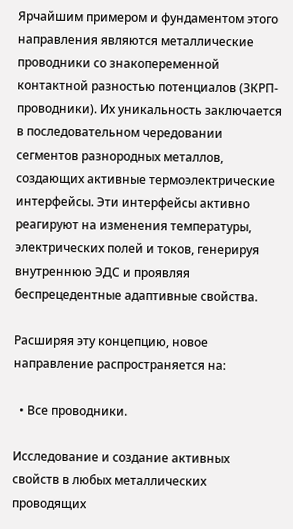Ярчайшим примером и фундаментом этого направления являются металлические проводники со знакопеременной контактной разностью потенциалов (ЗКРП-проводники). Их уникальность заключается в последовательном чередовании сегментов разнородных металлов, создающих активные термоэлектрические интерфейсы. Эти интерфейсы активно реагируют на изменения температуры, электрических полей и токов, генерируя внутреннюю ЭДС и проявляя беспрецедентные адаптивные свойства.

Расширяя эту концепцию, новое направление распространяется на:

  • Все проводники.

Исследование и создание активных свойств в любых металлических проводящих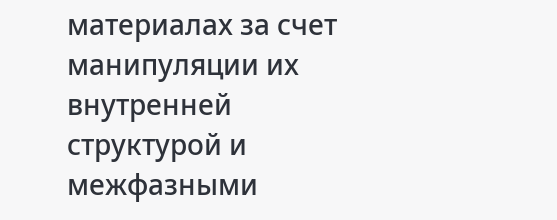материалах за счет манипуляции их внутренней структурой и межфазными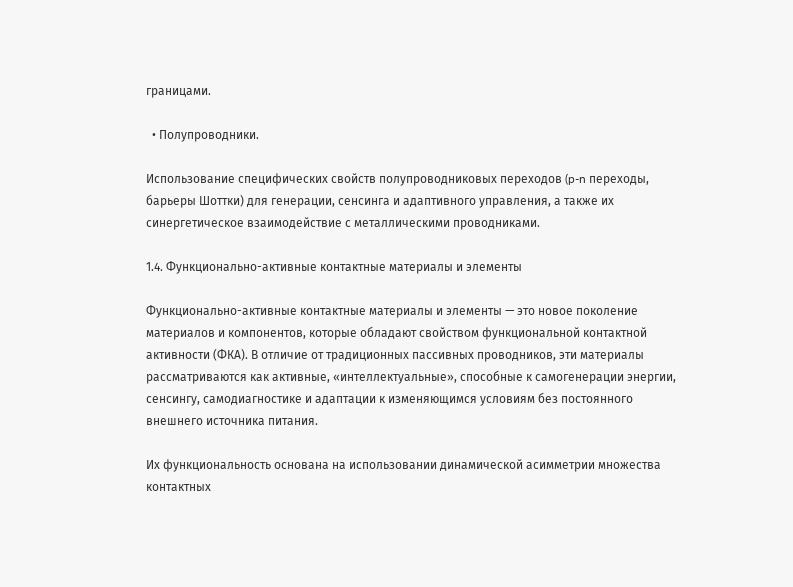границами.

  • Полупроводники.

Использование специфических свойств полупроводниковых переходов (p-n переходы, барьеры Шоттки) для генерации, сенсинга и адаптивного управления, а также их синергетическое взаимодействие с металлическими проводниками.

1.4. Функционально-активные контактные материалы и элементы

Функционально-активные контактные материалы и элементы — это новое поколение материалов и компонентов, которые обладают свойством функциональной контактной активности (ФКА). В отличие от традиционных пассивных проводников, эти материалы рассматриваются как активные, «интеллектуальные», способные к самогенерации энергии, сенсингу, самодиагностике и адаптации к изменяющимся условиям без постоянного внешнего источника питания.

Их функциональность основана на использовании динамической асимметрии множества контактных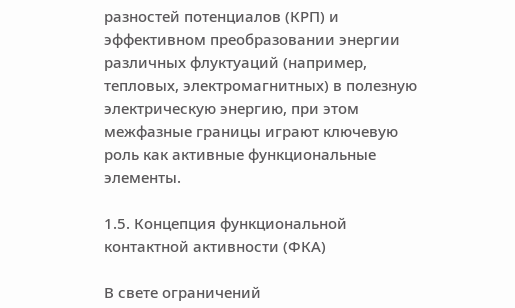разностей потенциалов (КРП) и эффективном преобразовании энергии различных флуктуаций (например, тепловых, электромагнитных) в полезную электрическую энергию, при этом межфазные границы играют ключевую роль как активные функциональные элементы.

1.5. Концепция функциональной контактной активности (ФКА)

В свете ограничений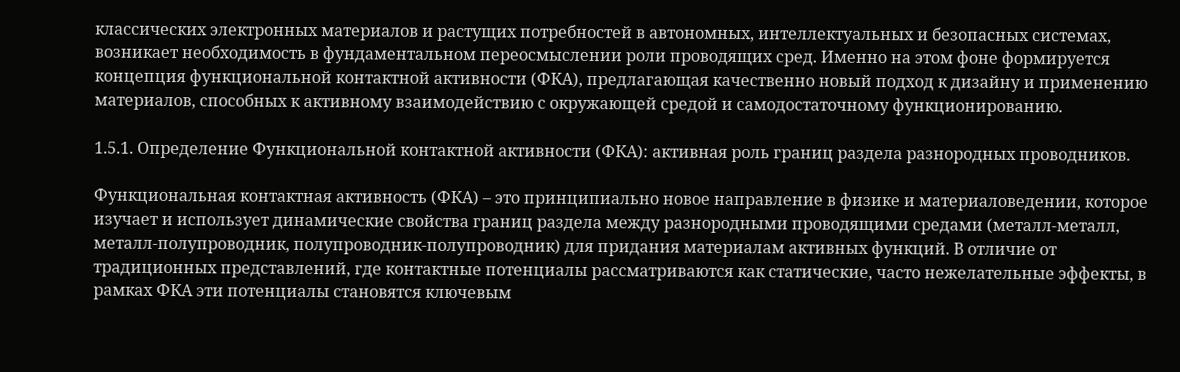классических электронных материалов и растущих потребностей в автономных, интеллектуальных и безопасных системах, возникает необходимость в фундаментальном переосмыслении роли проводящих сред. Именно на этом фоне формируется концепция функциональной контактной активности (ФКА), предлагающая качественно новый подход к дизайну и применению материалов, способных к активному взаимодействию с окружающей средой и самодостаточному функционированию.

1.5.1. Определение Функциональной контактной активности (ФКА): активная роль границ раздела разнородных проводников.

Функциональная контактная активность (ФКА) – это принципиально новое направление в физике и материаловедении, которое изучает и использует динамические свойства границ раздела между разнородными проводящими средами (металл-металл, металл-полупроводник, полупроводник-полупроводник) для придания материалам активных функций. В отличие от традиционных представлений, где контактные потенциалы рассматриваются как статические, часто нежелательные эффекты, в рамках ФКА эти потенциалы становятся ключевым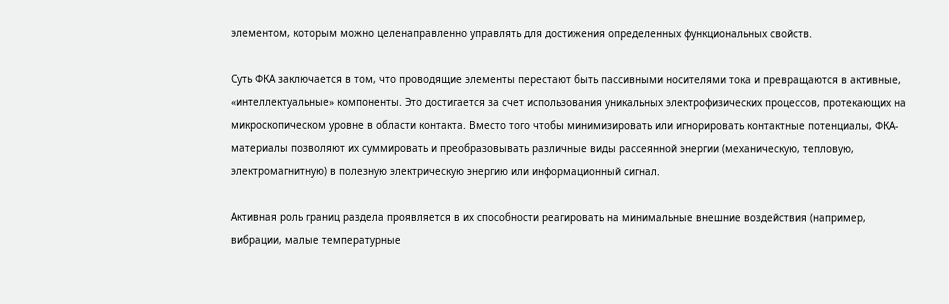элементом, которым можно целенаправленно управлять для достижения определенных функциональных свойств.

Суть ФКА заключается в том, что проводящие элементы перестают быть пассивными носителями тока и превращаются в активные, «интеллектуальные» компоненты. Это достигается за счет использования уникальных электрофизических процессов, протекающих на микроскопическом уровне в области контакта. Вместо того чтобы минимизировать или игнорировать контактные потенциалы, ФКА-материалы позволяют их суммировать и преобразовывать различные виды рассеянной энергии (механическую, тепловую, электромагнитную) в полезную электрическую энергию или информационный сигнал.

Активная роль границ раздела проявляется в их способности реагировать на минимальные внешние воздействия (например, вибрации, малые температурные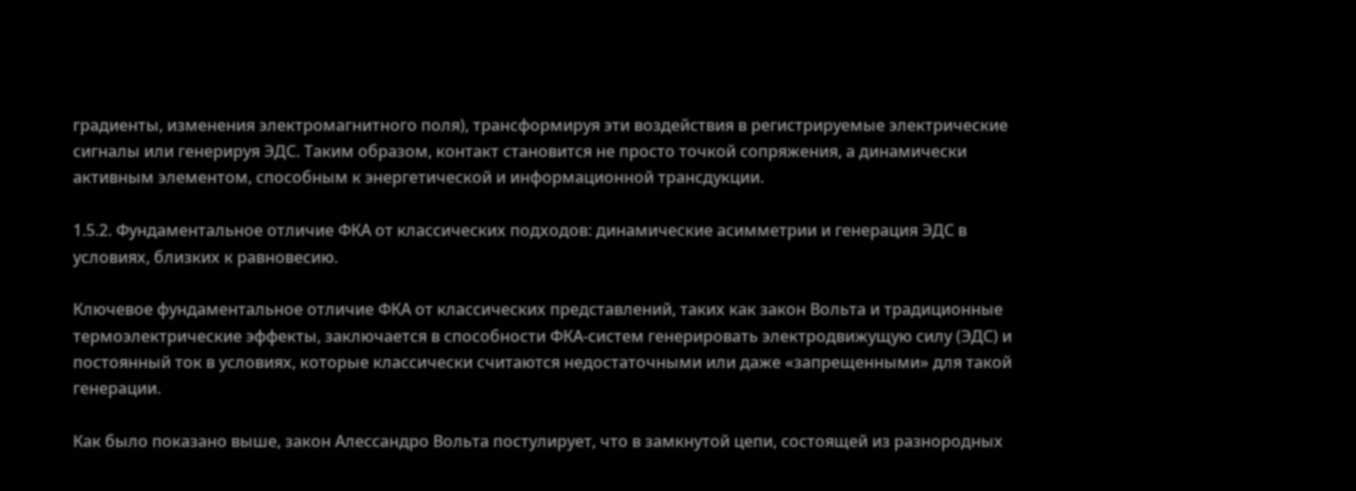градиенты, изменения электромагнитного поля), трансформируя эти воздействия в регистрируемые электрические сигналы или генерируя ЭДС. Таким образом, контакт становится не просто точкой сопряжения, а динамически активным элементом, способным к энергетической и информационной трансдукции.

1.5.2. Фундаментальное отличие ФКА от классических подходов: динамические асимметрии и генерация ЭДС в условиях, близких к равновесию.

Ключевое фундаментальное отличие ФКА от классических представлений, таких как закон Вольта и традиционные термоэлектрические эффекты, заключается в способности ФКА-систем генерировать электродвижущую силу (ЭДС) и постоянный ток в условиях, которые классически считаются недостаточными или даже «запрещенными» для такой генерации.

Как было показано выше, закон Алессандро Вольта постулирует, что в замкнутой цепи, состоящей из разнородных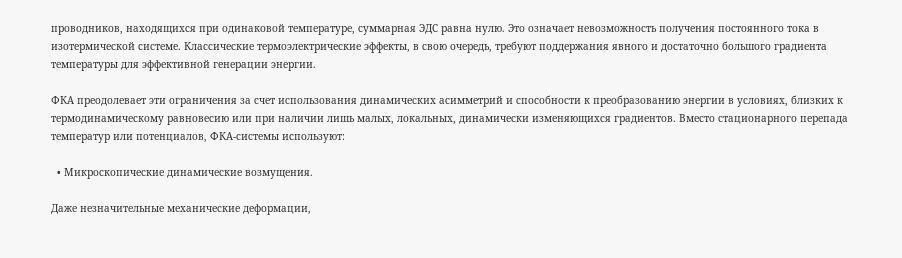проводников, находящихся при одинаковой температуре, суммарная ЭДС равна нулю. Это означает невозможность получения постоянного тока в изотермической системе. Классические термоэлектрические эффекты, в свою очередь, требуют поддержания явного и достаточно большого градиента температуры для эффективной генерации энергии.

ФКА преодолевает эти ограничения за счет использования динамических асимметрий и способности к преобразованию энергии в условиях, близких к термодинамическому равновесию или при наличии лишь малых, локальных, динамически изменяющихся градиентов. Вместо стационарного перепада температур или потенциалов, ФКА-системы используют:

  • Микроскопические динамические возмущения.

Даже незначительные механические деформации,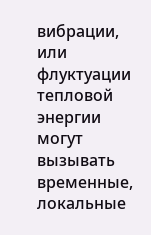вибрации, или флуктуации тепловой энергии могут вызывать временные, локальные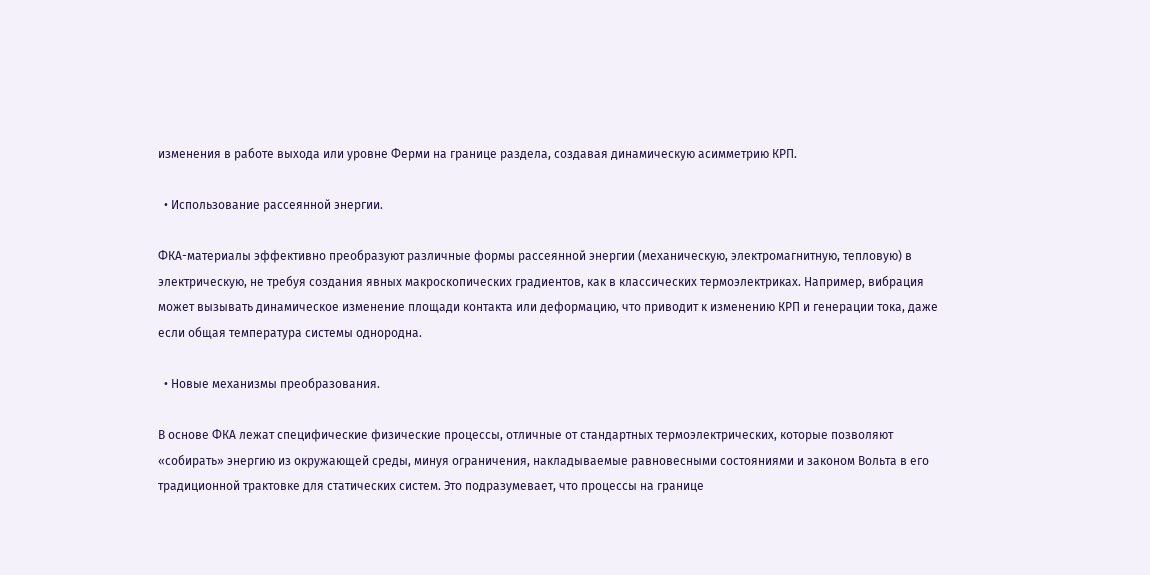изменения в работе выхода или уровне Ферми на границе раздела, создавая динамическую асимметрию КРП.

  • Использование рассеянной энергии.

ФКА-материалы эффективно преобразуют различные формы рассеянной энергии (механическую, электромагнитную, тепловую) в электрическую, не требуя создания явных макроскопических градиентов, как в классических термоэлектриках. Например, вибрация может вызывать динамическое изменение площади контакта или деформацию, что приводит к изменению КРП и генерации тока, даже если общая температура системы однородна.

  • Новые механизмы преобразования.

В основе ФКА лежат специфические физические процессы, отличные от стандартных термоэлектрических, которые позволяют «собирать» энергию из окружающей среды, минуя ограничения, накладываемые равновесными состояниями и законом Вольта в его традиционной трактовке для статических систем. Это подразумевает, что процессы на границе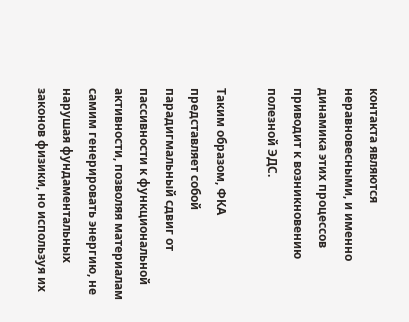контакта являются неравновесными, и именно динамика этих процессов приводит к возникновению полезной ЭДС.

Таким образом, ФКА представляет собой парадигмальный сдвиг от пассивности к функциональной активности, позволяя материалам самим генерировать энергию, не нарушая фундаментальных законов физики, но используя их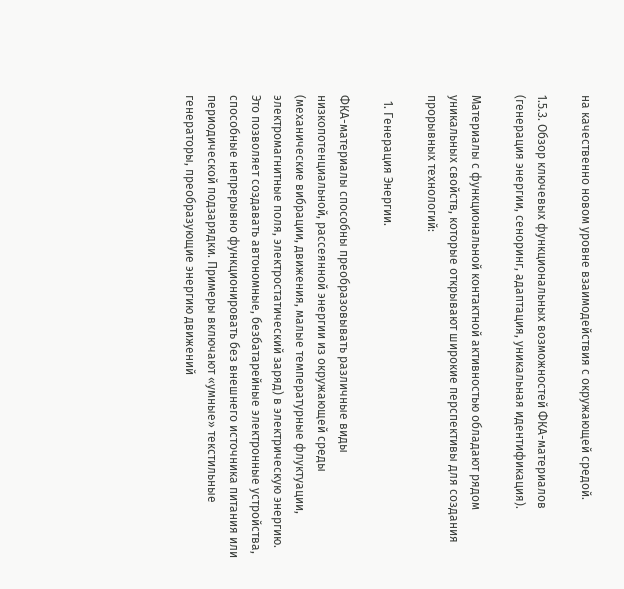на качественно новом уровне взаимодействия с окружающей средой.

1.5.3. Обзор ключевых функциональных возможностей ФКА-материалов (генерация энергии, сеноринг, адаптация, уникальная идентификация).

Материалы с функциональной контактной активностью обладают рядом уникальных свойств, которые открывают широкие перспективы для создания прорывных технологий:

  1. Генерация Энергии.

ФКА-материалы способны преобразовывать различные виды низкопотенциальной, рассеянной энергии из окружающей среды (механические вибрации, движения, малые температурные флуктуации, электромагнитные поля, электростатический заряд) в электрическую энергию. Это позволяет создавать автономные, безбатарейные электронные устройства, способные непрерывно функционировать без внешнего источника питания или периодической подзарядки. Примеры включают «умные» текстильные генераторы, преобразующие энергию движений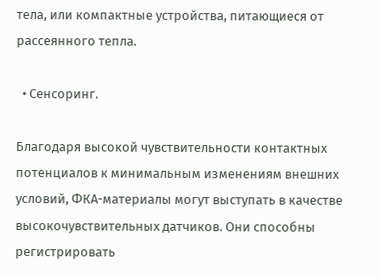тела, или компактные устройства, питающиеся от рассеянного тепла.

  • Сенсоринг.

Благодаря высокой чувствительности контактных потенциалов к минимальным изменениям внешних условий, ФКА-материалы могут выступать в качестве высокочувствительных датчиков. Они способны регистрировать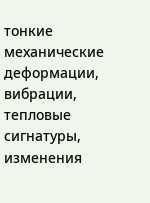тонкие механические деформации, вибрации, тепловые сигнатуры, изменения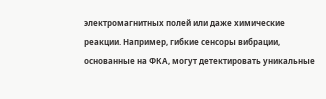электромагнитных полей или даже химические реакции. Например, гибкие сенсоры вибрации, основанные на ФКА, могут детектировать уникальные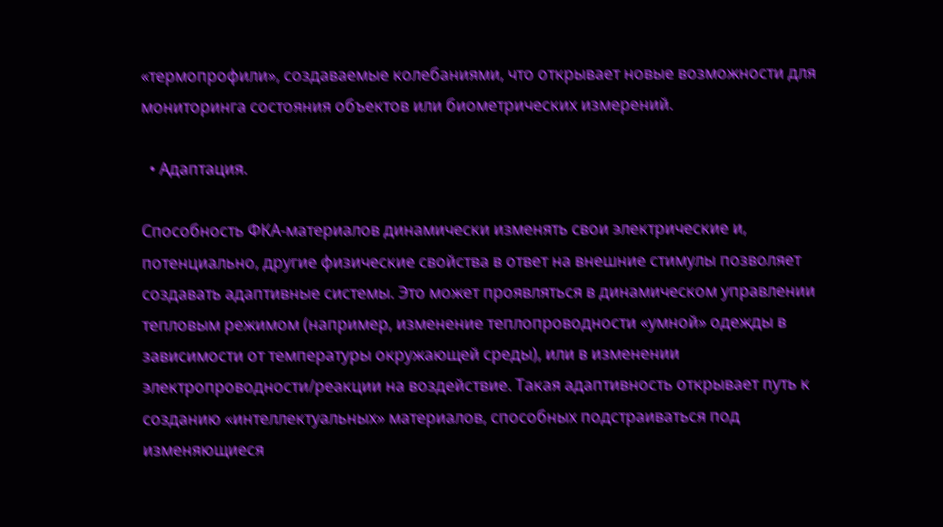«термопрофили», создаваемые колебаниями, что открывает новые возможности для мониторинга состояния объектов или биометрических измерений.

  • Адаптация.

Способность ФКА-материалов динамически изменять свои электрические и, потенциально, другие физические свойства в ответ на внешние стимулы позволяет создавать адаптивные системы. Это может проявляться в динамическом управлении тепловым режимом (например, изменение теплопроводности «умной» одежды в зависимости от температуры окружающей среды), или в изменении электропроводности/реакции на воздействие. Такая адаптивность открывает путь к созданию «интеллектуальных» материалов, способных подстраиваться под изменяющиеся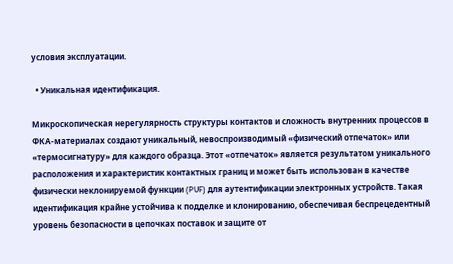условия эксплуатации.

  • Уникальная идентификация.

Микроскопическая нерегулярность структуры контактов и сложность внутренних процессов в ФКА-материалах создают уникальный, невоспроизводимый «физический отпечаток» или «термосигнатуру» для каждого образца. Этот «отпечаток» является результатом уникального расположения и характеристик контактных границ и может быть использован в качестве физически неклонируемой функции (PUF) для аутентификации электронных устройств. Такая идентификация крайне устойчива к подделке и клонированию, обеспечивая беспрецедентный уровень безопасности в цепочках поставок и защите от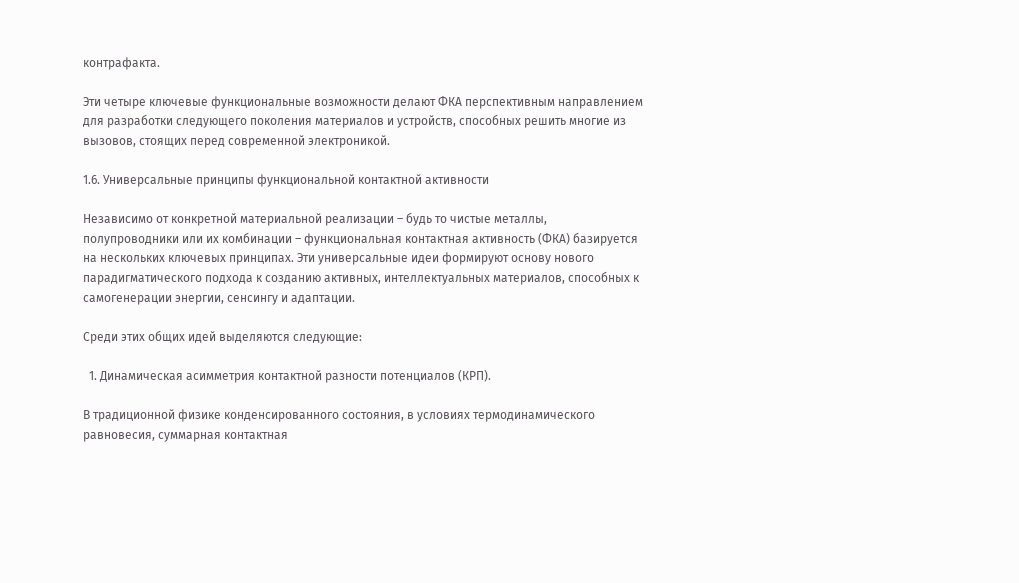контрафакта.

Эти четыре ключевые функциональные возможности делают ФКА перспективным направлением для разработки следующего поколения материалов и устройств, способных решить многие из вызовов, стоящих перед современной электроникой.

1.6. Универсальные принципы функциональной контактной активности

Независимо от конкретной материальной реализации – будь то чистые металлы, полупроводники или их комбинации – функциональная контактная активность (ФКА) базируется на нескольких ключевых принципах. Эти универсальные идеи формируют основу нового парадигматического подхода к созданию активных, интеллектуальных материалов, способных к самогенерации энергии, сенсингу и адаптации.

Среди этих общих идей выделяются следующие:

  1. Динамическая асимметрия контактной разности потенциалов (КРП).

В традиционной физике конденсированного состояния, в условиях термодинамического равновесия, суммарная контактная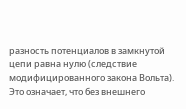разность потенциалов в замкнутой цепи равна нулю (следствие модифицированного закона Вольта). Это означает, что без внешнего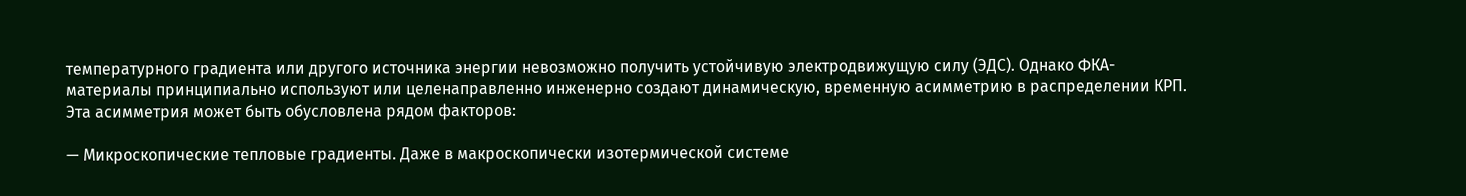температурного градиента или другого источника энергии невозможно получить устойчивую электродвижущую силу (ЭДС). Однако ФКА-материалы принципиально используют или целенаправленно инженерно создают динамическую, временную асимметрию в распределении КРП. Эта асимметрия может быть обусловлена рядом факторов:

— Микроскопические тепловые градиенты. Даже в макроскопически изотермической системе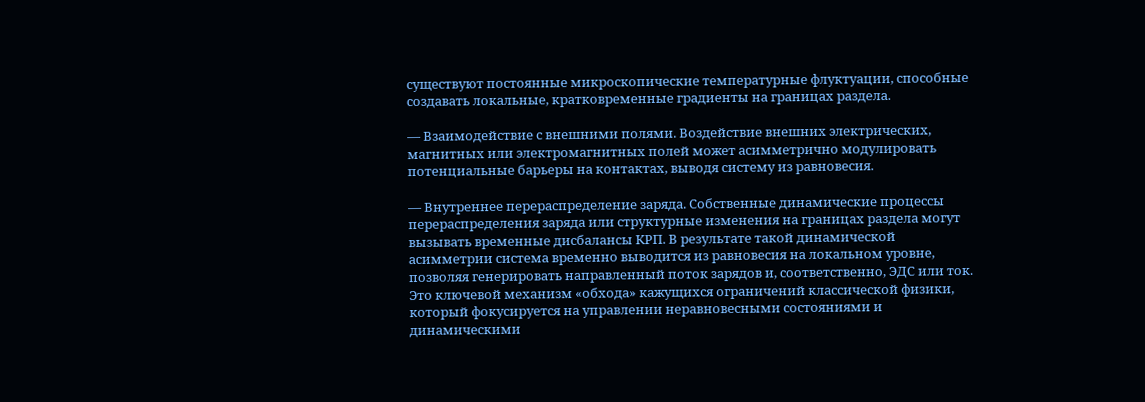существуют постоянные микроскопические температурные флуктуации, способные создавать локальные, кратковременные градиенты на границах раздела.

— Взаимодействие с внешними полями. Воздействие внешних электрических, магнитных или электромагнитных полей может асимметрично модулировать потенциальные барьеры на контактах, выводя систему из равновесия.

— Внутреннее перераспределение заряда. Собственные динамические процессы перераспределения заряда или структурные изменения на границах раздела могут вызывать временные дисбалансы КРП. В результате такой динамической асимметрии система временно выводится из равновесия на локальном уровне, позволяя генерировать направленный поток зарядов и, соответственно, ЭДС или ток. Это ключевой механизм «обхода» кажущихся ограничений классической физики, который фокусируется на управлении неравновесными состояниями и динамическими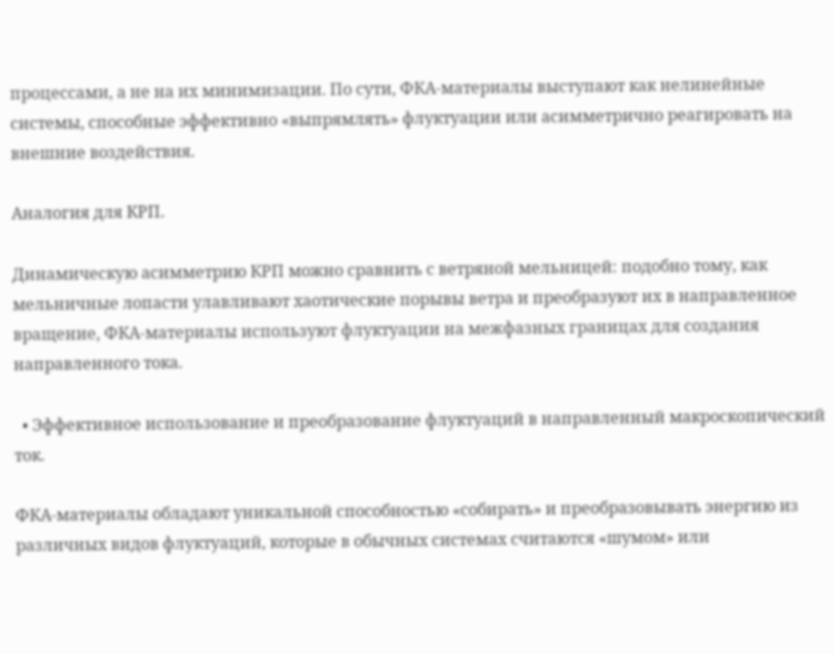процессами, а не на их минимизации. По сути, ФКА-материалы выступают как нелинейные системы, способные эффективно «выпрямлять» флуктуации или асимметрично реагировать на внешние воздействия.

Аналогия для КРП.

Динамическую асимметрию КРП можно сравнить с ветряной мельницей: подобно тому, как мельничные лопасти улавливают хаотические порывы ветра и преобразуют их в направленное вращение, ФКА-материалы используют флуктуации на межфазных границах для создания направленного тока.

  • Эффективное использование и преобразование флуктуаций в направленный макроскопический ток.

ФКА-материалы обладают уникальной способностью «собирать» и преобразовывать энергию из различных видов флуктуаций, которые в обычных системах считаются «шумом» или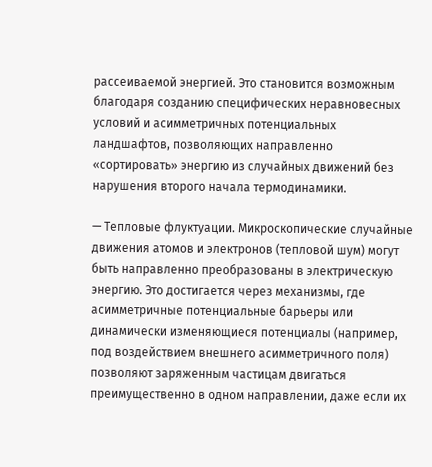рассеиваемой энергией. Это становится возможным благодаря созданию специфических неравновесных условий и асимметричных потенциальных ландшафтов, позволяющих направленно «сортировать» энергию из случайных движений без нарушения второго начала термодинамики.

— Тепловые флуктуации. Микроскопические случайные движения атомов и электронов (тепловой шум) могут быть направленно преобразованы в электрическую энергию. Это достигается через механизмы, где асимметричные потенциальные барьеры или динамически изменяющиеся потенциалы (например, под воздействием внешнего асимметричного поля) позволяют заряженным частицам двигаться преимущественно в одном направлении, даже если их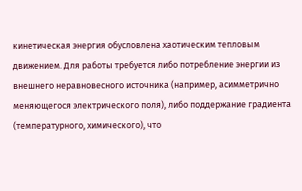кинетическая энергия обусловлена хаотическим тепловым движением. Для работы требуется либо потребление энергии из внешнего неравновесного источника (например, асимметрично меняющегося электрического поля), либо поддержание градиента (температурного, химического), что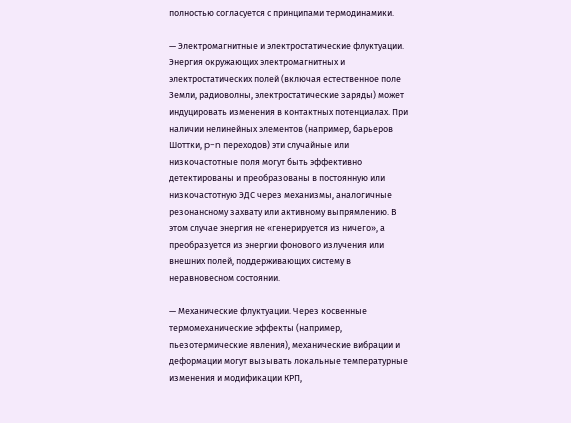полностью согласуется с принципами термодинамики.

— Электромагнитные и электростатические флуктуации. Энергия окружающих электромагнитных и электростатических полей (включая естественное поле Земли, радиоволны, электростатические заряды) может индуцировать изменения в контактных потенциалах. При наличии нелинейных элементов (например, барьеров Шоттки, p-n переходов) эти случайные или низкочастотные поля могут быть эффективно детектированы и преобразованы в постоянную или низкочастотную ЭДС через механизмы, аналогичные резонансному захвату или активному выпрямлению. В этом случае энергия не «генерируется из ничего», а преобразуется из энергии фонового излучения или внешних полей, поддерживающих систему в неравновесном состоянии.

— Механические флуктуации. Через косвенные термомеханические эффекты (например, пьезотермические явления), механические вибрации и деформации могут вызывать локальные температурные изменения и модификации КРП,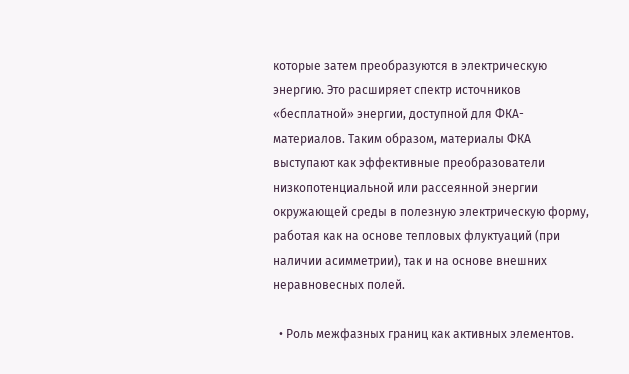которые затем преобразуются в электрическую энергию. Это расширяет спектр источников «бесплатной» энергии, доступной для ФКА-материалов. Таким образом, материалы ФКА выступают как эффективные преобразователи низкопотенциальной или рассеянной энергии окружающей среды в полезную электрическую форму, работая как на основе тепловых флуктуаций (при наличии асимметрии), так и на основе внешних неравновесных полей.

  • Роль межфазных границ как активных элементов.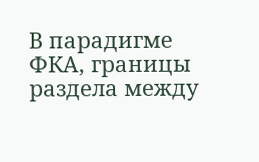В парадигме ФКА, границы раздела между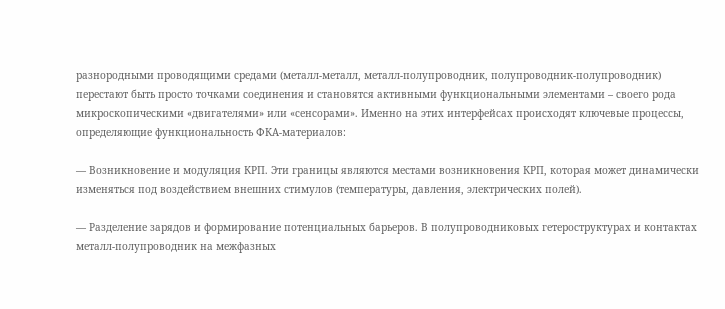разнородными проводящими средами (металл-металл, металл-полупроводник, полупроводник-полупроводник) перестают быть просто точками соединения и становятся активными функциональными элементами – своего рода микроскопическими «двигателями» или «сенсорами». Именно на этих интерфейсах происходят ключевые процессы, определяющие функциональность ФКА-материалов:

— Возникновение и модуляция КРП. Эти границы являются местами возникновения КРП, которая может динамически изменяться под воздействием внешних стимулов (температуры, давления, электрических полей).

— Разделение зарядов и формирование потенциальных барьеров. В полупроводниковых гетероструктурах и контактах металл-полупроводник на межфазных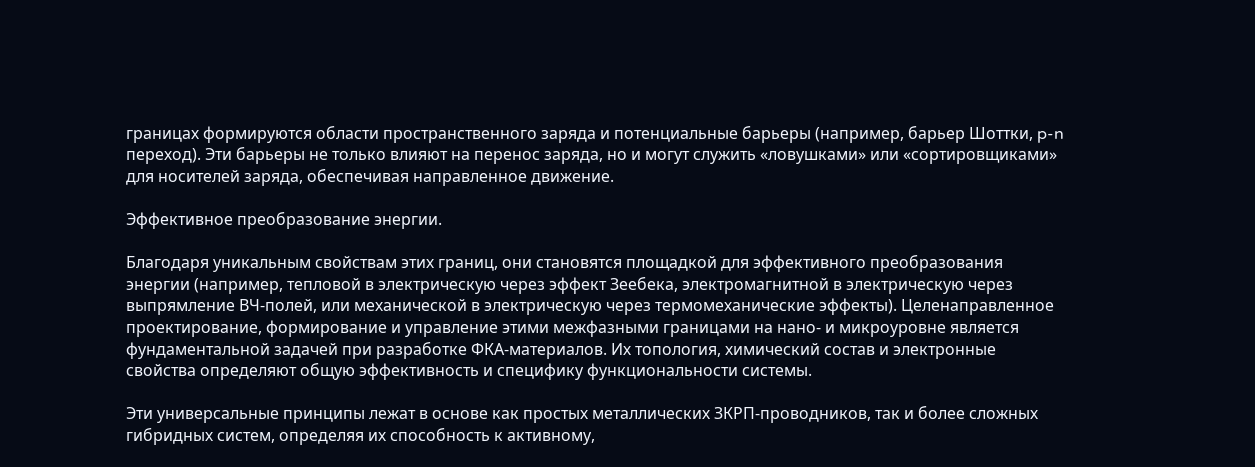границах формируются области пространственного заряда и потенциальные барьеры (например, барьер Шоттки, p-n переход). Эти барьеры не только влияют на перенос заряда, но и могут служить «ловушками» или «сортировщиками» для носителей заряда, обеспечивая направленное движение.

Эффективное преобразование энергии.

Благодаря уникальным свойствам этих границ, они становятся площадкой для эффективного преобразования энергии (например, тепловой в электрическую через эффект Зеебека, электромагнитной в электрическую через выпрямление ВЧ-полей, или механической в электрическую через термомеханические эффекты). Целенаправленное проектирование, формирование и управление этими межфазными границами на нано- и микроуровне является фундаментальной задачей при разработке ФКА-материалов. Их топология, химический состав и электронные свойства определяют общую эффективность и специфику функциональности системы.

Эти универсальные принципы лежат в основе как простых металлических ЗКРП-проводников, так и более сложных гибридных систем, определяя их способность к активному,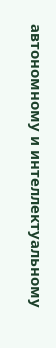автономному и интеллектуальному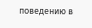поведению в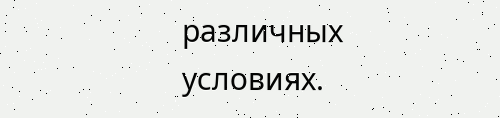различных условиях.